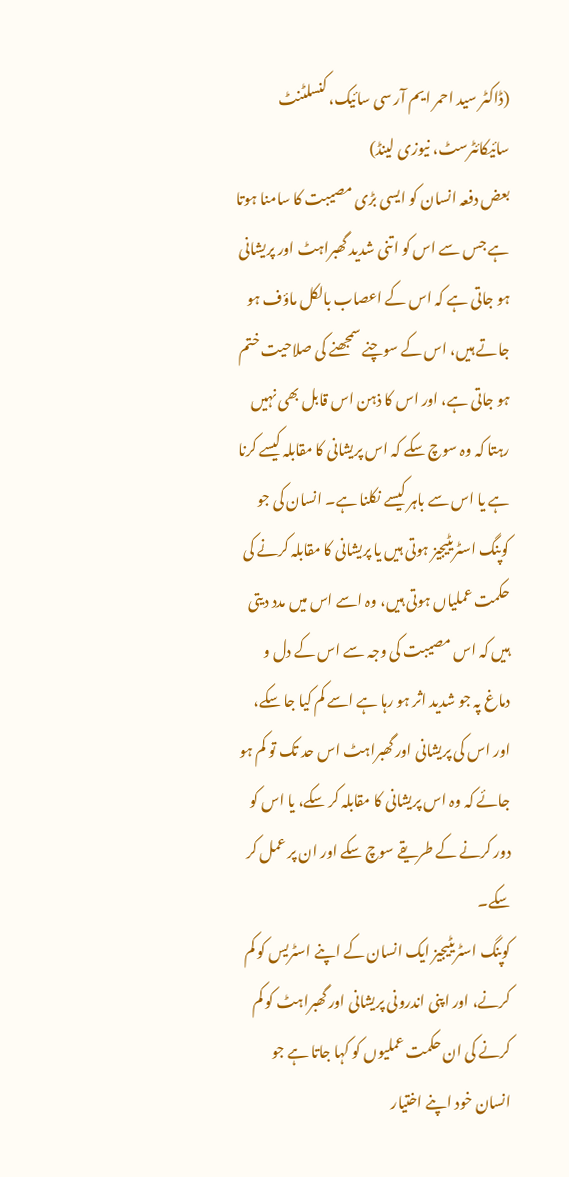(ڈاکٹر سید احمر ایم آر سی سائیک، کنسلٹنٹ سائیکائٹرسٹ، نیوزی لینڈ)
بعض دفعہ انسان کو ایسی بڑی مصیبت کا سامنا ہوتا ہے جس سے اس کو اتنی شدید گھبراہٹ اور پریشانی ہو جاتی ہے کہ اس کے اعصاب بالکل ماؤف ہو جاتے ہیں، اس کے سوچنے سمجھنے کی صلاحیت ختم ہو جاتی ہے، اور اس کا ذہن اس قابل بھی نہیں رہتا کہ وہ سوچ سکے کہ اس پریشانی کا مقابلہ کیسے کرنا ہے یا اس سے باہر کیسے نکلنا ہے۔ انسان کی جو کوپنگ اسٹریٹیجیز ہوتی ہیں یا پریشانی کا مقابلہ کرنے کی حکمت عملیاں ہوتی ہیں، وہ اسے اس میں مدد دیتی ہیں کہ اس مصیبت کی وجہ سے اس کے دل و دماغ پہ جو شدید اثر ہو رہا ہے اسے کم کیا جا سکے، اور اس کی پریشانی اور گھبراہٹ اس حد تک تو کم ہو جائے کہ وہ اس پریشانی کا مقابلہ کر سکے، یا اس کو دور کرنے کے طریقے سوچ سکے اور ان پر عمل کر سکے۔
کوپنگ اسٹریٹیجیز ایک انسان کے اپنے اسٹریس کو کم کرنے، اور اپنی اندرونی پریشانی اور گھبراہٹ کو کم کرنے کی ان حکمت عملیوں کو کہا جاتا ہے جو انسان خود اپنے اختیار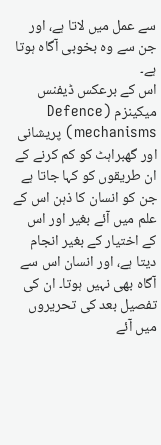سے عمل میں لاتا ہے، اور جن سے وہ بخوبی آگاہ ہوتا ہے۔
اس کے برعکس ڈیفنس میکینزم (Defence mechanisms) پریشانی اور گھبراہٹ کو کم کرنے کے ان طریقوں کو کہا جاتا ہے جن کو انسان کا ذہن اس کے علم میں آئے بغیر اور اس کے اختیار کے بغیر انجام دیتا ہے، اور انسان اس سے آگاہ بھی نہیں ہوتا۔ ان کی تفصیل بعد کی تحریروں میں آئے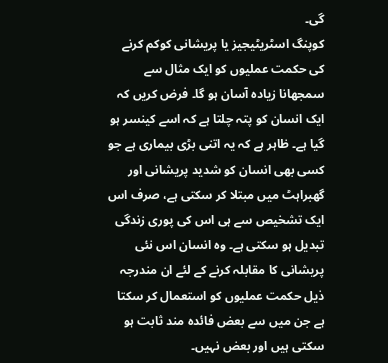گی۔
کوپنگ اسٹریٹیجیز یا پریشانی کوکم کرنے کی حکمت عملیوں کو ایک مثال سے سمجھانا زیادہ آسان ہو گا۔ فرض کریں کہ ایک انسان کو پتہ چلتا ہے کہ اسے کینسر ہو گیا ہے۔ ظاہر ہے کہ یہ اتنی بڑی بیماری ہے جو کسی بھی انسان کو شدید پریشانی اور گھبراہٹ میں مبتلا کر سکتی ہے، صرف اس ایک تشخیص سے ہی اس کی پوری زندگی تبدیل ہو سکتی ہے۔ وہ انسان اس نئی پریشانی کا مقابلہ کرنے کے لئے ان مندرجہ ذیل حکمت عملیوں کو استعمال کر سکتا ہے جن میں سے بعض فائدہ مند ثابت ہو سکتی ہیں اور بعض نہیں۔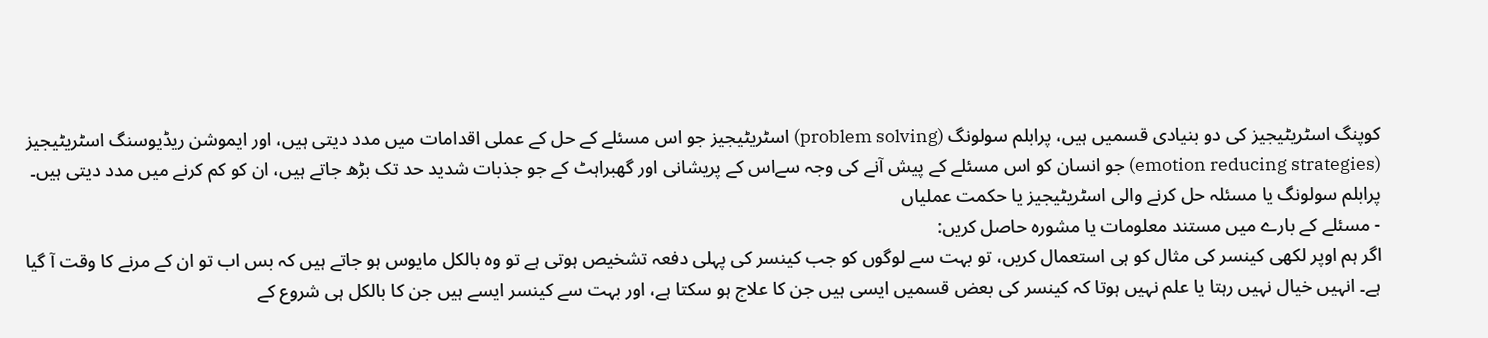کوپنگ اسٹریٹیجیز کی دو بنیادی قسمیں ہیں، پرابلم سولونگ (problem solving) اسٹریٹیجیز جو اس مسئلے کے حل کے عملی اقدامات میں مدد دیتی ہیں، اور ایموشن ریڈیوسنگ اسٹریٹیجیز (emotion reducing strategies) جو انسان کو اس مسئلے کے پیش آنے کی وجہ سےاس کے پریشانی اور گھبراہٹ کے جو جذبات شدید حد تک بڑھ جاتے ہیں، ان کو کم کرنے میں مدد دیتی ہیں۔
پرابلم سولونگ یا مسئلہ حل کرنے والی اسٹریٹیجیز یا حکمت عملیاں
- مسئلے کے بارے میں مستند معلومات یا مشورہ حاصل کریں:
اگر ہم اوپر لکھی کینسر کی مثال کو ہی استعمال کریں، تو بہت سے لوگوں کو جب کینسر کی پہلی دفعہ تشخیص ہوتی ہے تو وہ بالکل مایوس ہو جاتے ہیں کہ بس اب تو ان کے مرنے کا وقت آ گیا ہے۔ انہیں خیال نہیں رہتا یا علم نہیں ہوتا کہ کینسر کی بعض قسمیں ایسی ہیں جن کا علاج ہو سکتا ہے، اور بہت سے کینسر ایسے ہیں جن کا بالکل ہی شروع کے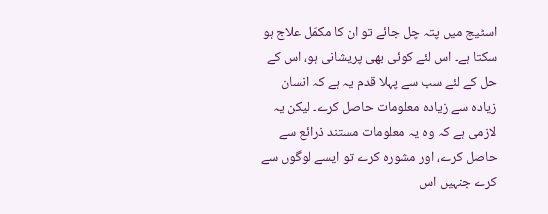اسٹیج میں پتہ چل جائے تو ان کا مکمّل علاج ہو سکتا ہے۔ اس لئے کوئی بھی پریشانی ہو، اس کے حل کے لئے سب سے پہلا قدم یہ ہے کہ انسان زیادہ سے زیادہ معلومات حاصل کرے۔ لیکن یہ لازمی ہے کہ وہ یہ معلومات مستند ذرائع سے حاصل کرے، اور مشورہ کرے تو ایسے لوگوں سے کرے جنہیں اس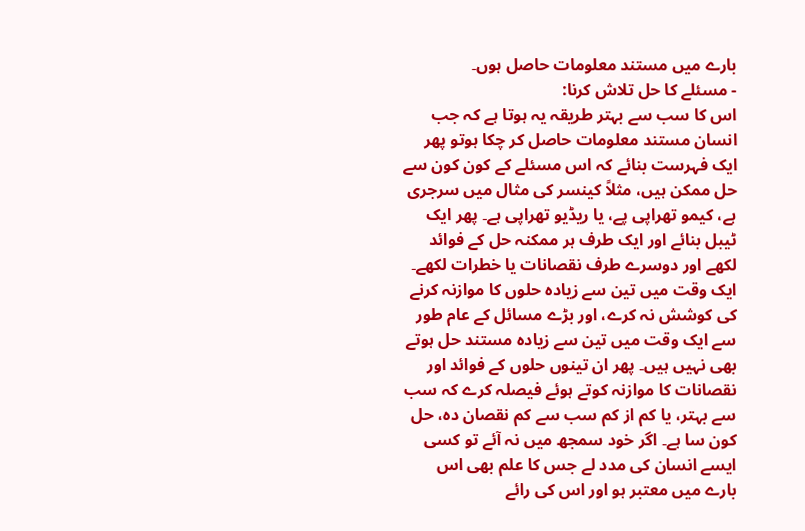بارے میں مستند معلومات حاصل ہوں۔
- مسئلے کا حل تلاش کرنا:
اس کا سب سے بہتر طریقہ یہ ہوتا ہے کہ جب انسان مستند معلومات حاصل کر چکا ہوتو پھر ایک فہرست بنائے کہ اس مسئلے کے کون کون سے حل ممکن ہیں، مثلاً کینسر کی مثال میں سرجری ہے، کیمو تھراپی پے، یا ریڈیو تھراپی ہے۔ پھر ایک ٹیبل بنائے اور ایک طرف ہر ممکنہ حل کے فوائد لکھے اور دوسرے طرف نقصانات یا خطرات لکھے۔ ایک وقت میں تین سے زیادہ حلوں کا موازنہ کرنے کی کوشش نہ کرے، اور بڑے مسائل کے عام طور سے ایک وقت میں تین سے زیادہ مستند حل ہوتے بھی نہیں ہیں۔ پھر ان تینوں حلوں کے فوائد اور نقصانات کا موازنہ کوتے ہوئے فیصلہ کرے کہ سب سے بہتر، یا کم از کم سب سے کم نقصان دہ، حل کون سا ہے۔ اگر خود سمجھ میں نہ آئے تو کسی ایسے انسان کی مدد لے جس کا علم بھی اس بارے میں معتبر ہو اور اس کی رائے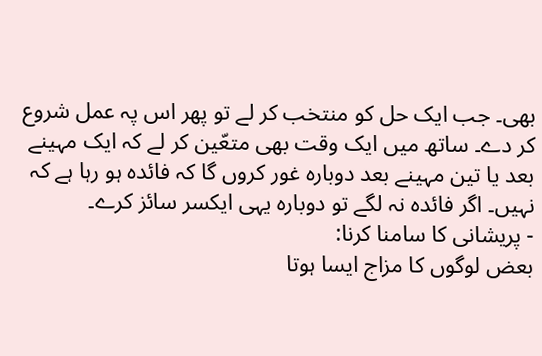بھی۔ جب ایک حل کو منتخب کر لے تو پھر اس پہ عمل شروع کر دے۔ ساتھ میں ایک وقت بھی متعّین کر لے کہ ایک مہینے بعد یا تین مہینے بعد دوبارہ غور کروں گا کہ فائدہ ہو رہا ہے کہ نہیں۔ اگر فائدہ نہ لگے تو دوبارہ یہی ایکسر سائز کرے۔
- پریشانی کا سامنا کرنا:
بعض لوگوں کا مزاج ایسا ہوتا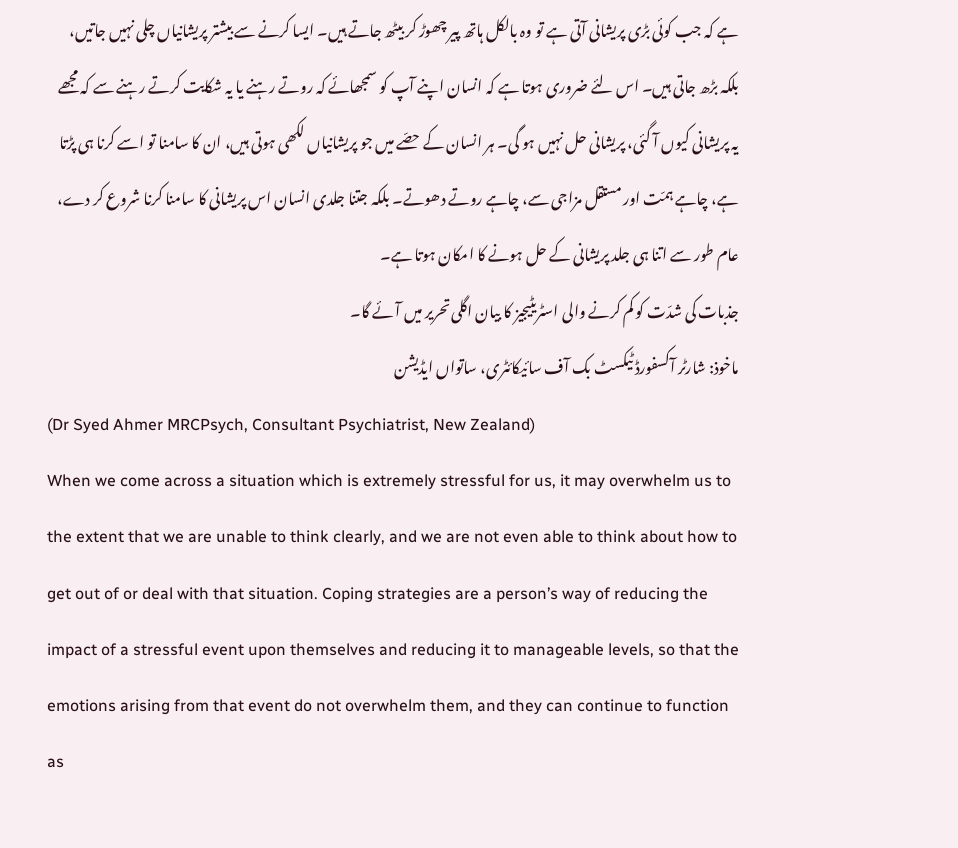ہے کہ جب کوئی بڑی پریشانی آتی ہے تو وہ بالکل ہاتھ پیر چھوڑ کر بیٹھ جاتے ہیں۔ ایسا کرنے سے بیشتر پریشانیاں چلی نہیں جاتیں، بلکہ بڑھ جاتی ہیں۔ اس لئے ضروری ہوتا ہے کہ انسان اپنے آپ کو سمجھائے کہ روتے رہنے یا یہ شکایت کرتے رہنے سے کہ مجھے یہ پریشانی کیوں آ گئی، پریشانی حل نہیں ہو گی۔ ہر انسان کے حصّے میں جو پریشانیاں لکھی ہوتی ہیں، ان کا سامنا تو اسے کرنا ہی پڑتا ہے، چاہے ہمّت اور مستقل مزاجی سے، چاہے روتے دھوتے۔ بلکہ جتنا جلدی انسان اس پریشانی کا سامنا کرنا شروع کر دے، عام طور سے اتنا ہی جلد پریشانی کے حل ہونے کا امکان ہوتا ہے۔
جذبات کی شدّت کو کم کرنے والی اسٹریٹیجیز کا بیان اگلی تحریر میں آئے گا۔
ماخوذ: شارٹر آکسفورڈ ٹیکسٹ بک آف سائیکائٹری، ساتواں ایڈیشن
(Dr Syed Ahmer MRCPsych, Consultant Psychiatrist, New Zealand)
When we come across a situation which is extremely stressful for us, it may overwhelm us to the extent that we are unable to think clearly, and we are not even able to think about how to get out of or deal with that situation. Coping strategies are a person’s way of reducing the impact of a stressful event upon themselves and reducing it to manageable levels, so that the emotions arising from that event do not overwhelm them, and they can continue to function as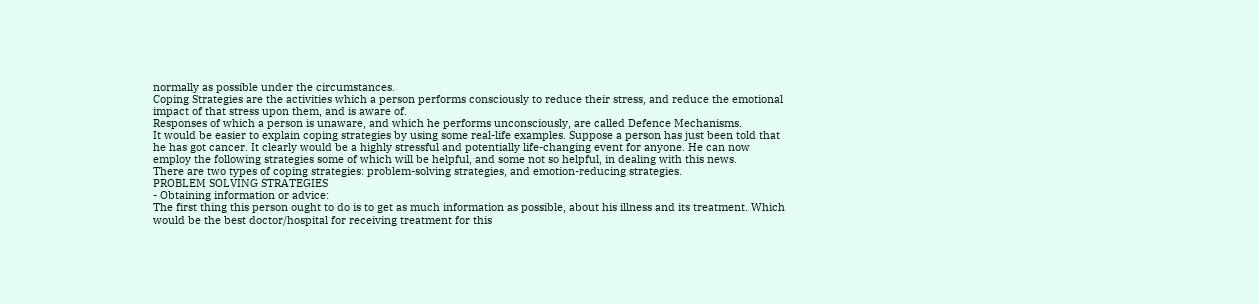normally as possible under the circumstances.
Coping Strategies are the activities which a person performs consciously to reduce their stress, and reduce the emotional impact of that stress upon them, and is aware of.
Responses of which a person is unaware, and which he performs unconsciously, are called Defence Mechanisms.
It would be easier to explain coping strategies by using some real-life examples. Suppose a person has just been told that he has got cancer. It clearly would be a highly stressful and potentially life-changing event for anyone. He can now employ the following strategies some of which will be helpful, and some not so helpful, in dealing with this news.
There are two types of coping strategies: problem-solving strategies, and emotion-reducing strategies.
PROBLEM SOLVING STRATEGIES
- Obtaining information or advice:
The first thing this person ought to do is to get as much information as possible, about his illness and its treatment. Which would be the best doctor/hospital for receiving treatment for this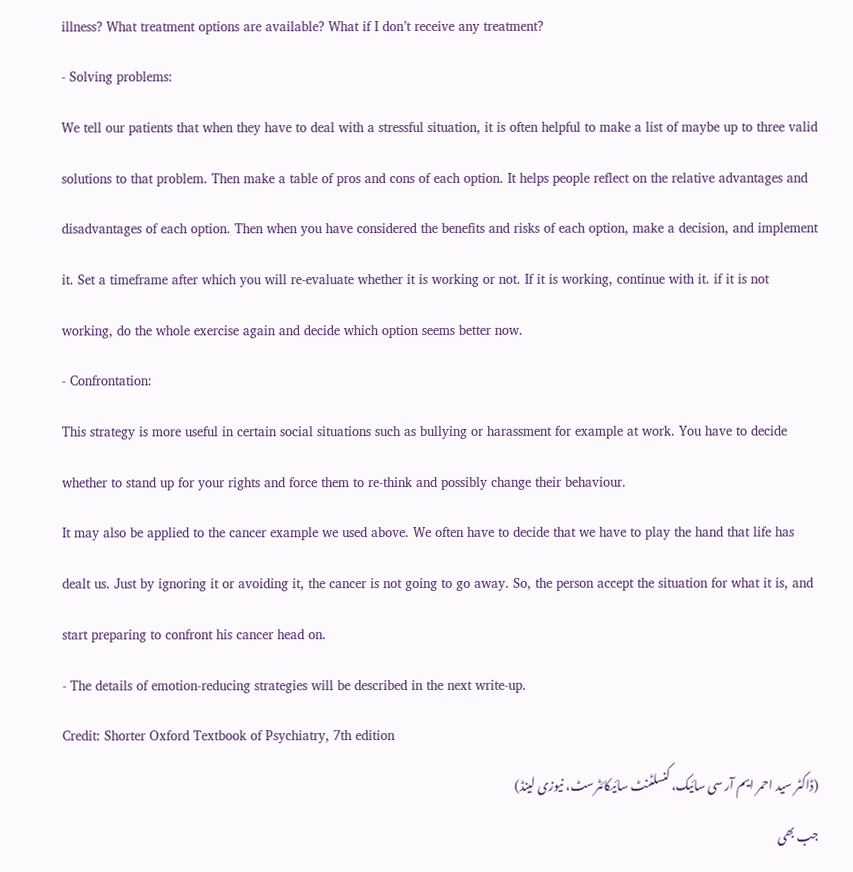illness? What treatment options are available? What if I don’t receive any treatment?
- Solving problems:
We tell our patients that when they have to deal with a stressful situation, it is often helpful to make a list of maybe up to three valid solutions to that problem. Then make a table of pros and cons of each option. It helps people reflect on the relative advantages and disadvantages of each option. Then when you have considered the benefits and risks of each option, make a decision, and implement it. Set a timeframe after which you will re-evaluate whether it is working or not. If it is working, continue with it. if it is not working, do the whole exercise again and decide which option seems better now.
- Confrontation:
This strategy is more useful in certain social situations such as bullying or harassment for example at work. You have to decide whether to stand up for your rights and force them to re-think and possibly change their behaviour.
It may also be applied to the cancer example we used above. We often have to decide that we have to play the hand that life has dealt us. Just by ignoring it or avoiding it, the cancer is not going to go away. So, the person accept the situation for what it is, and start preparing to confront his cancer head on.
- The details of emotion-reducing strategies will be described in the next write-up.
Credit: Shorter Oxford Textbook of Psychiatry, 7th edition
(ڈاکٹر سید احمر ایم آر سی سائیک، کنسلٹنٹ سائیکائٹرسٹ، نیوزی لینڈ)
جب بھی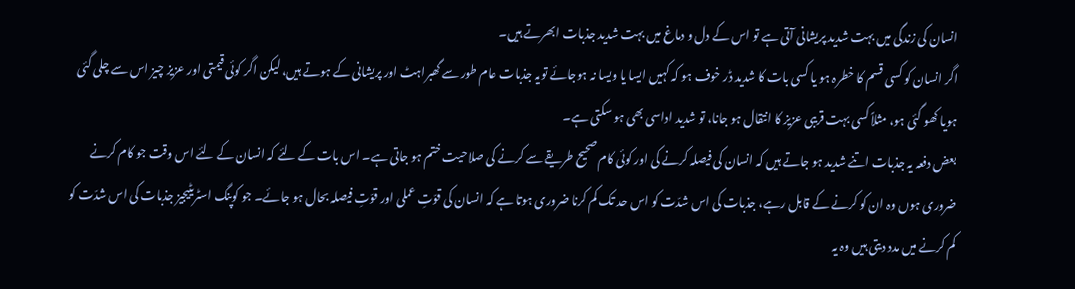انسان کی زندگی میں بہت شدید پریشانی آتی ہے تو اس کے دل و دماغ میں بہت شدید جذبات ابھرتے ہیں۔
اگر انسان کو کسی قسم کا خطرہ ہو یا کسی بات کا شدید ڈر خوف ہو کہ کہیں ایسا یا ویسا نہ ہوجائے تویہ جذبات عام طور سے گھبراہٹ اور پریشانی کے ہوتے ہیں، لیکن اگر کوئی قیمتی اور عزیز چیز اس سے چلی گئی ہویا کھو گئی ہو، مثلاً کسی بہت قریبی عزیز کا انتقال ہو جانا، تو شدید اداسی بھی ہو سکتی ہے۔
بعض دفعہ یہ جذبات اتنے شدید ہو جاتے ہیں کہ انسان کی فیصلہ کرنے کی اور کوئی کام صحیح طریقے سے کرنے کی صلاحیت ختم ہو جاتی ہے۔ اس بات کے لئے کہ انسان کے لئے اس وقت جو کام کرنے ضروری ہوں وہ ان کو کرنے کے قابل رہے، جذبات کی اس شدّت کو اس حد تک کم کرنا ضروری ہوتا ہے کہ انسان کی قوّتِ عملی اور قوّتِ فیصلہ بحال ہو جائے۔ جو کوپنگ اسٹریٹیجیز جذبات کی اس شدّت کو کم کرنے میں مدد دیتی ہیں وہ یہ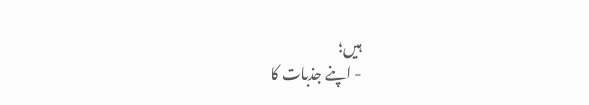ہیں؛
- اپنے جذبات کا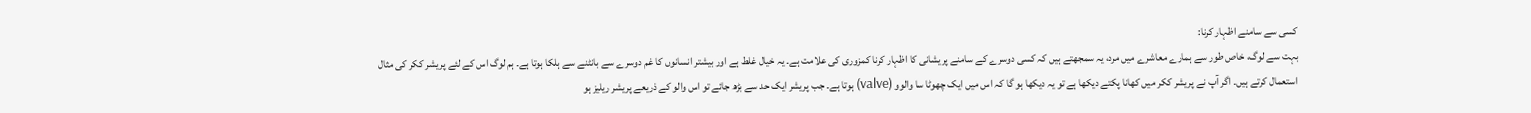کسی سے سامنے اظہار کرنا:
بہت سے لوگ، خاص طور سے ہمارے معاشرے میں مرد، یہ سمجھتے ہیں کہ کسی دوسرے کے سامنے پریشانی کا اظہار کرنا کمزوری کی علامت ہے۔ یہ خیال غلط ہے اور بیشتر انسانوں کا غم دوسرے سے بانٹنے سے ہلکا ہوتا ہے۔ ہم لوگ اس کے لئے پریشر ککر کی مثال استعمال کرتے ہیں۔ اگر آپ نے پریشر ککر میں کھانا پکتے دیکھا ہے تو یہ دیکھا ہو گا کہ اس میں ایک چھوٹا سا والوو (valve) ہوتا ہے۔ جب پریشر ایک حد سے بڑھ جائے تو اس والو کے ذریعے پریشر ریلیز ہو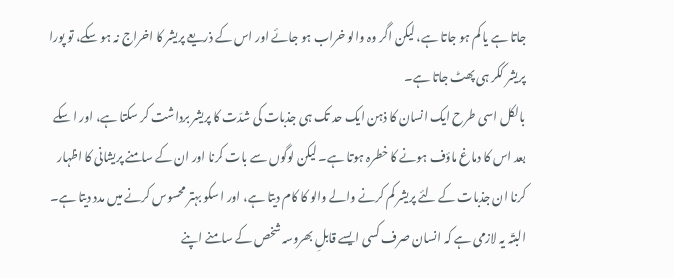جاتا ہے یا کم ہو جاتا ہے، لیکن اگر وہ والو خراب ہو جائے اور اس کے ذریعے پریشر کا اخراج نہ ہو سکے، تو پورا پریشر ککر ہی پھٹ جاتا ہے۔
بالکل اسی طرح ایک انسان کا ذہن ایک حد تک ہی جذبات کی شدّت کا پریشر برداشت کر سکتا ہے، اور ا سکے بعد اس کا دماغ ماؤف ہونے کا خطرہ ہوتا ہے۔ لیکن لوگوں سے بات کرنا اور ان کے سامنے پریشانی کا اظہار کرنا ان جذبات کے لئے پریشر کم کرنے والے والو کا کام دیتا ہے، اور ا سکو بہتر محسوس کرنے میں مدد دیتا ہے۔ البتّہ یہ لازمی ہے کہ انسان صرف کسی ایسے قابلِ بھروسہ شخص کے سامنے اپنے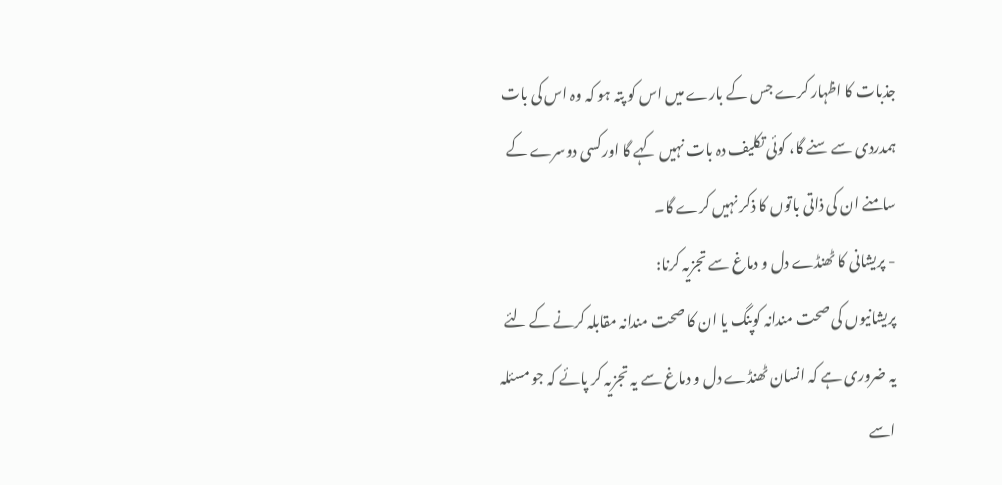جذبات کا اظہار کرے جس کے بارے میں اس کو پتہ ہو کہ وہ اس کی بات ہمدردی سے سنے گا، کوئی تکلیف دہ بات نہیں کہے گا اورکسی دوسرے کے سامنے ان کی ذاتی باتوں کا ذکر نہیں کرے گا۔
- پریشانی کا ٹھنڈے دل و دماغ سے تجزیہ کرنا:
پریشانیوں کی صحت مندانہ کوپنگ یا ان کا صحت مندانہ مقابلہ کرنے کے لئے یہ ضروری ہے کہ انسان ٹھنڈے دل و دماغ سے یہ تجزیہ کر پائے کہ جو مسئلہ اسے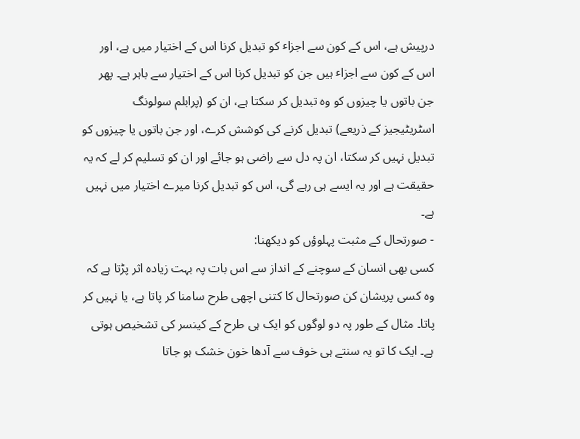درپیش ہے، اس کے کون سے اجزاٴ کو تبدیل کرنا اس کے اختیار میں ہے، اور اس کے کون سے اجزاٴ ہیں جن کو تبدیل کرنا اس کے اختیار سے باہر ہے۔ پھر جن باتوں یا چیزوں کو وہ تبدیل کر سکتا ہے، ان کو (پرابلم سولونگ اسٹریٹیجیز کے ذریعے) تبدیل کرنے کی کوشش کرے، اور جن باتوں یا چیزوں کو تبدیل نہیں کر سکتا، ان پہ دل سے راضی ہو جائے اور ان کو تسلیم کر لے کہ یہ حقیقت ہے اور یہ ایسے ہی رہے گی، اس کو تبدیل کرنا میرے اختیار میں نہیں ہے۔
- صورتحال کے مثبت پہلوؤں کو دیکھنا:
کسی بھی انسان کے سوچنے کے انداز سے اس بات پہ بہت زیادہ اثر پڑتا ہے کہ وہ کسی پریشان کن صورتحال کا کتنی اچھی طرح سامنا کر پاتا ہے، یا نہیں کر پاتا۔ مثال کے طور پہ دو لوگوں کو ایک ہی طرح کے کینسر کی تشخیص ہوتی ہے۔ ایک کا تو یہ سنتے ہی خوف سے آدھا خون خشک ہو جاتا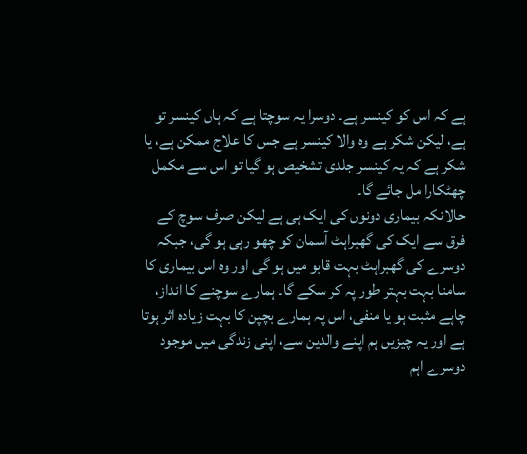ہے کہ اس کو کینسر ہے۔ دوسرا یہ سوچتا ہے کہ ہاں کینسر تو ہے، لیکن شکر ہے وہ والا کینسر ہے جس کا علاج ممکن ہے، یا شکر ہے کہ یہ کینسر جلدی تشخیص ہو گیا تو اس سے مکمل چھٹکارا مل جائے گا۔
حالانکہ بیماری دونوں کی ایک ہی ہے لیکن صرف سوچ کے فرق سے ایک کی گھبراہٹ آسمان کو چھو رہی ہو گی، جبکہ دوسرے کی گھبراہٹ بہت قابو میں ہو گی اور وہ اس بیماری کا سامنا بہت بہتر طور پہ کر سکے گا۔ ہمارے سوچنے کا انداز، چاہے مثبت ہو یا منفی، اس پہ ہمارے بچپن کا بہت زیادہ اثر ہوتا ہے اور یہ چیزیں ہم اپنے والدین سے، اپنی زندگی میں موجود دوسرے اہم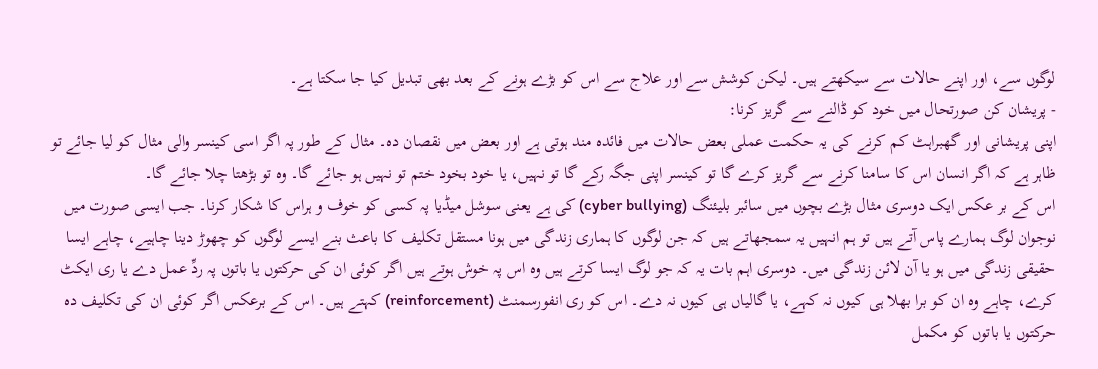لوگوں سے، اور اپنے حالات سے سیکھتے ہیں۔ لیکن کوشش سے اور علاج سے اس کو بڑے ہونے کے بعد بھی تبدیل کیا جا سکتا ہے۔
- پریشان کن صورتحال میں خود کو ڈالنے سے گریز کرنا:
اپنی پریشانی اور گھبراہٹ کم کرنے کی یہ حکمت عملی بعض حالات میں فائدہ مند ہوتی ہے اور بعض میں نقصان دہ۔ مثال کے طور پہ اگر اسی کینسر والی مثال کو لیا جائے تو ظاہر ہے کہ اگر انسان اس کا سامنا کرنے سے گریز کرے گا تو کینسر اپنی جگہ رکے گا تو نہیں، یا خود بخود ختم تو نہیں ہو جائے گا۔ وہ تو بڑھتا چلا جائے گا۔
اس کے بر عکس ایک دوسری مثال بڑے بچوں میں سائبر بلیئنگ (cyber bullying) کی ہے یعنی سوشل میڈیا پہ کسی کو خوف و ہراس کا شکار کرنا۔ جب ایسی صورت میں نوجوان لوگ ہمارے پاس آتے ہیں تو ہم انہیں یہ سمجھاتے ہیں کہ جن لوگوں کا ہماری زندگی میں ہونا مستقل تکلیف کا باعث بنے ایسے لوگوں کو چھوڑ دینا چاہیے، چاہے ایسا حقیقی زندگی میں ہو یا آن لائن زندگی میں۔ دوسری اہم بات یہ کہ جو لوگ ایسا کرتے ہیں وہ اس پہ خوش ہوتے ہیں اگر کوئی ان کی حرکتوں یا باتوں پہ ردِّ عمل دے یا ری ایکٹ کرے، چاہے وہ ان کو برا بھلا ہی کیوں نہ کہے، یا گالیاں ہی کیوں نہ دے۔ اس کو ری انفورسمنٹ (reinforcement) کہتے ہیں۔ اس کے برعکس اگر کوئی ان کی تکلیف دہ حرکتوں یا باتوں کو مکمل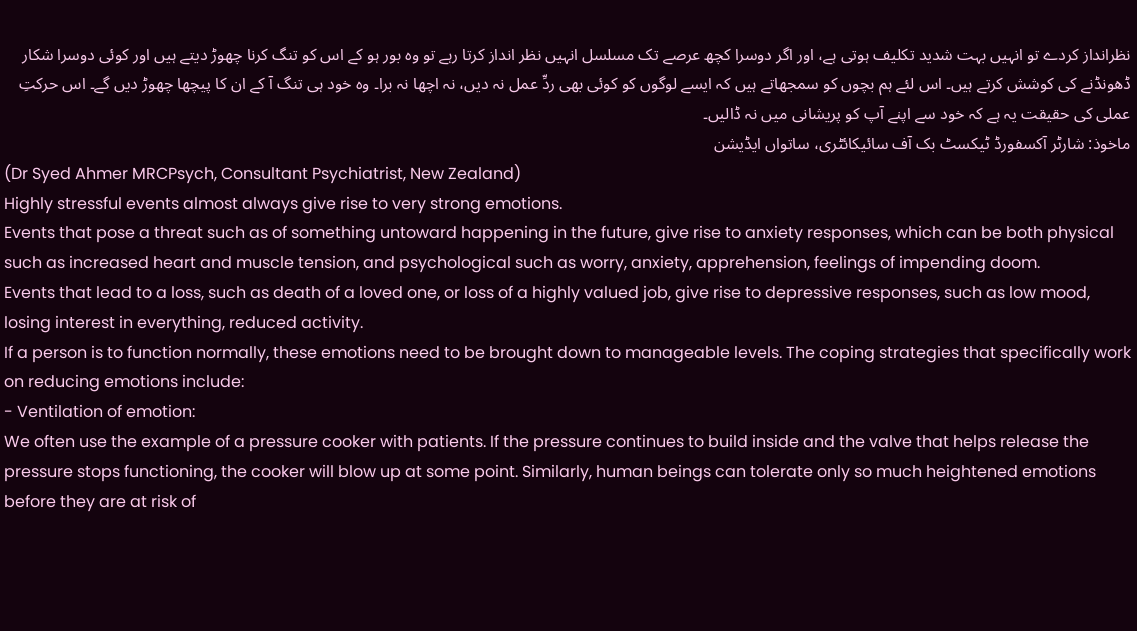نظرانداز کردے تو انہیں بہت شدید تکلیف ہوتی ہے، اور اگر دوسرا کچھ عرصے تک مسلسل انہیں نظر انداز کرتا رہے تو وہ بور ہو کے اس کو تنگ کرنا چھوڑ دیتے ہیں اور کوئی دوسرا شکار ڈھونڈنے کی کوشش کرتے ہیں۔ اس لئے ہم بچوں کو سمجھاتے ہیں کہ ایسے لوگوں کو کوئی بھی ردِّ عمل نہ دیں، نہ اچھا نہ برا۔ وہ خود ہی تنگ آ کے ان کا پیچھا چھوڑ دیں گے۔ اس حرکتِ عملی کی حقیقت یہ ہے کہ خود سے اپنے آپ کو پریشانی میں نہ ڈالیں۔
ماخوذ: شارٹر آکسفورڈ ٹیکسٹ بک آف سائیکائٹری، ساتواں ایڈیشن
(Dr Syed Ahmer MRCPsych, Consultant Psychiatrist, New Zealand)
Highly stressful events almost always give rise to very strong emotions.
Events that pose a threat such as of something untoward happening in the future, give rise to anxiety responses, which can be both physical such as increased heart and muscle tension, and psychological such as worry, anxiety, apprehension, feelings of impending doom.
Events that lead to a loss, such as death of a loved one, or loss of a highly valued job, give rise to depressive responses, such as low mood, losing interest in everything, reduced activity.
If a person is to function normally, these emotions need to be brought down to manageable levels. The coping strategies that specifically work on reducing emotions include:
- Ventilation of emotion:
We often use the example of a pressure cooker with patients. If the pressure continues to build inside and the valve that helps release the pressure stops functioning, the cooker will blow up at some point. Similarly, human beings can tolerate only so much heightened emotions before they are at risk of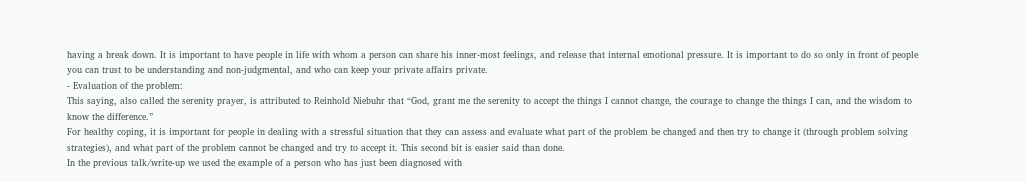having a break down. It is important to have people in life with whom a person can share his inner-most feelings, and release that internal emotional pressure. It is important to do so only in front of people you can trust to be understanding and non-judgmental, and who can keep your private affairs private.
- Evaluation of the problem:
This saying, also called the serenity prayer, is attributed to Reinhold Niebuhr that “God, grant me the serenity to accept the things I cannot change, the courage to change the things I can, and the wisdom to know the difference.”
For healthy coping, it is important for people in dealing with a stressful situation that they can assess and evaluate what part of the problem be changed and then try to change it (through problem solving strategies), and what part of the problem cannot be changed and try to accept it. This second bit is easier said than done.
In the previous talk/write-up we used the example of a person who has just been diagnosed with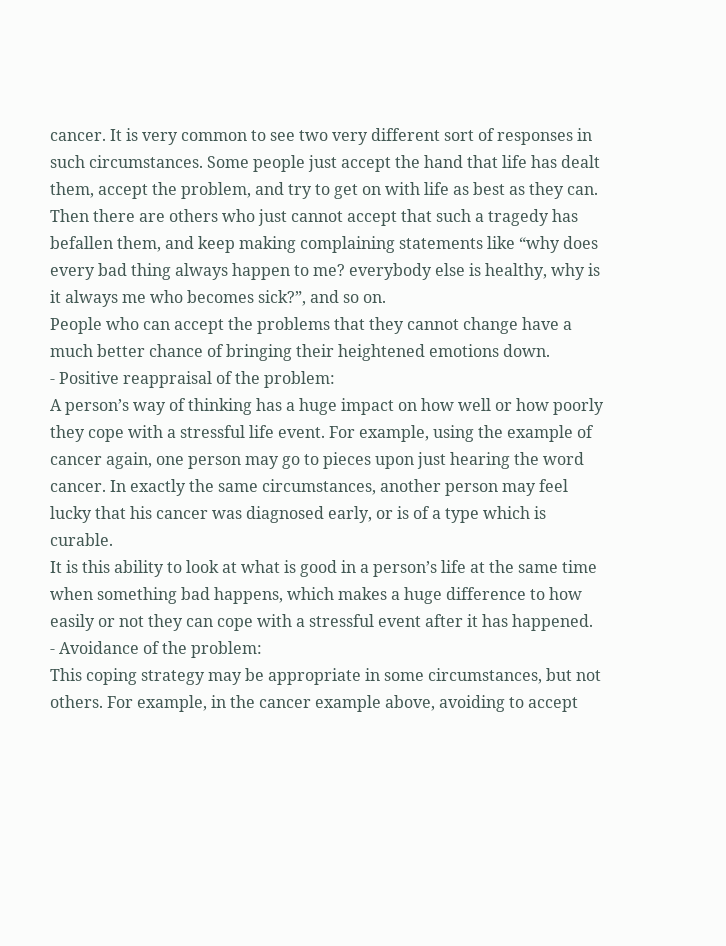cancer. It is very common to see two very different sort of responses in such circumstances. Some people just accept the hand that life has dealt them, accept the problem, and try to get on with life as best as they can. Then there are others who just cannot accept that such a tragedy has befallen them, and keep making complaining statements like “why does every bad thing always happen to me? everybody else is healthy, why is it always me who becomes sick?”, and so on.
People who can accept the problems that they cannot change have a much better chance of bringing their heightened emotions down.
- Positive reappraisal of the problem:
A person’s way of thinking has a huge impact on how well or how poorly they cope with a stressful life event. For example, using the example of cancer again, one person may go to pieces upon just hearing the word cancer. In exactly the same circumstances, another person may feel lucky that his cancer was diagnosed early, or is of a type which is curable.
It is this ability to look at what is good in a person’s life at the same time when something bad happens, which makes a huge difference to how easily or not they can cope with a stressful event after it has happened.
- Avoidance of the problem:
This coping strategy may be appropriate in some circumstances, but not others. For example, in the cancer example above, avoiding to accept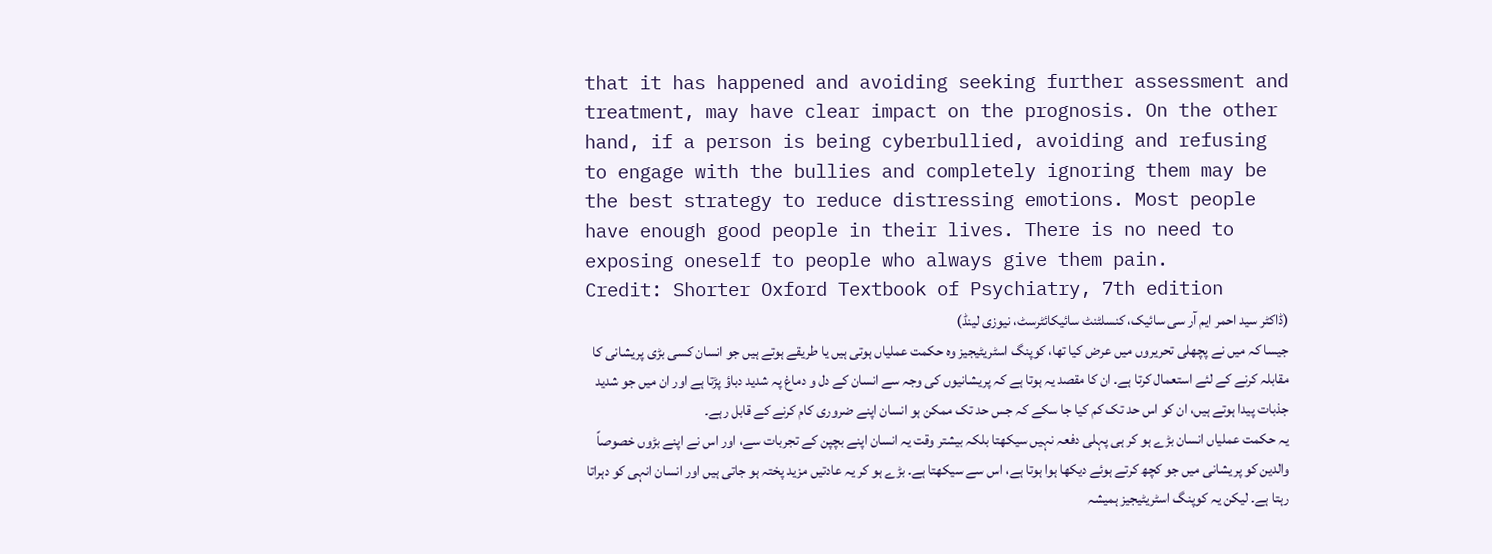that it has happened and avoiding seeking further assessment and treatment, may have clear impact on the prognosis. On the other hand, if a person is being cyberbullied, avoiding and refusing to engage with the bullies and completely ignoring them may be the best strategy to reduce distressing emotions. Most people have enough good people in their lives. There is no need to exposing oneself to people who always give them pain.
Credit: Shorter Oxford Textbook of Psychiatry, 7th edition
(ڈاکٹر سید احمر ایم آر سی سائیک، کنسلٹنٹ سائیکائٹرسٹ، نیوزی لینڈ)
جیسا کہ میں نے پچھلی تحریروں میں عرض کیا تھا، کوپنگ اسٹریٹیجیز وہ حکمت عملیاں ہوتی ہیں یا طریقے ہوتے ہیں جو انسان کسی بڑی پریشانی کا مقابلہ کرنے کے لئے استعمال کرتا ہے۔ ان کا مقصد یہ ہوتا ہے کہ پریشانیوں کی وجہ سے انسان کے دل و دماغ پہ شدید دباؤ پڑتا ہے اور ان میں جو شدید جذبات پیدا ہوتے ہیں، ان کو اس حد تک کم کیا جا سکے کہ جس حد تک ممکن ہو انسان اپنے ضروری کام کرنے کے قابل رہے۔
یہ حکمت عملیاں انسان بڑے ہو کر ہی پہلی دفعہ نہیں سیکھتا بلکہ بیشتر وقت یہ انسان اپنے بچپن کے تجربات سے، اور اس نے اپنے بڑوں خصوصاً والدین کو پریشانی میں جو کچھ کرتے ہوئے دیکھا ہوا ہوتا ہے، اس سے سیکھتا ہے۔ بڑے ہو کر یہ عادتیں مزید پختہ ہو جاتی ہیں اور انسان انہی کو دہراتا رہتا ہے۔ لیکن یہ کوپنگ اسٹریٹیجیز ہمیشہ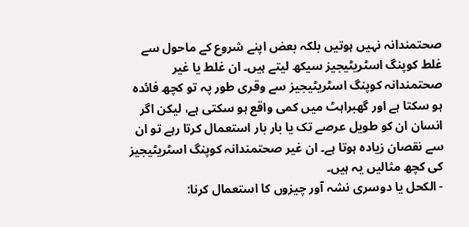صحتمندانہ نہیں ہوتیں بلکہ بعض اپنے شروع کے ماحول سے غلط کوپنگ اسٹریٹیجیز سیکھ لیتے ہیں۔ ان غلط یا غیر صحتمندانہ کوپنگ اسٹریٹیجیز سے وقری طور پہ تو کچھ فائدہ ہو سکتا ہے اور گھبراہٹ میں کمی واقع ہو سکتی ہے، لیکن اگر انسان ان کو طویل عرصے تک یا بار بار استعمال کرتا رہے تو ان سے نقصان زیادہ ہوتا ہے۔ ان غیر صحتمندانہ کوپنگ اسٹریٹیجیز کی کچھ مثالیں یہ ہیں۔
- الکحل یا دوسری نشہ آور چیزوں کا استعمال کرنا: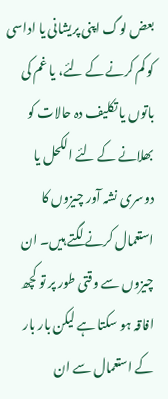بعض لوگ اپنی پریشانی یا اداسی کو کم کرنے کے لئے، یا غم کی باتوں یا تکلیف دہ حالات کو بھلانے کے لئے الکحل یا دوسری نشہ آور چیزوں کا استعمال کرنے لگتے ہیں۔ ان چیزوں سے وقتی طور پر تو کچھ افاقہ ہو سکتا ہے لیکن بار بار کے استعمال سے ان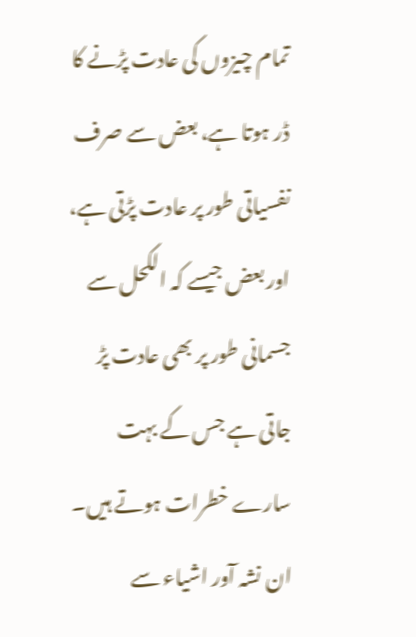تمام چیزوں کی عادت پڑنے کا ڈر ہوتا ہے، بعض سے صرف نفسیاتی طور پر عادت پڑتی ہے، اور بعض جیسے کہ الکحل سے جسمانی طور پر بھی عادت پڑ جاتی ہے جس کے بہت سارے خطرات ہوتے ہیں۔ ان نشہ آور اشیاء سے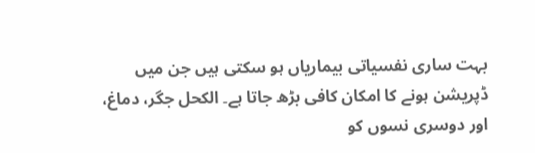بہت ساری نفسیاتی بیماریاں ہو سکتی ہیں جن میں ڈپریشن ہونے کا امکان کافی بڑھ جاتا ہے۔ الکحل جگر، دماغ، اور دوسری نسوں کو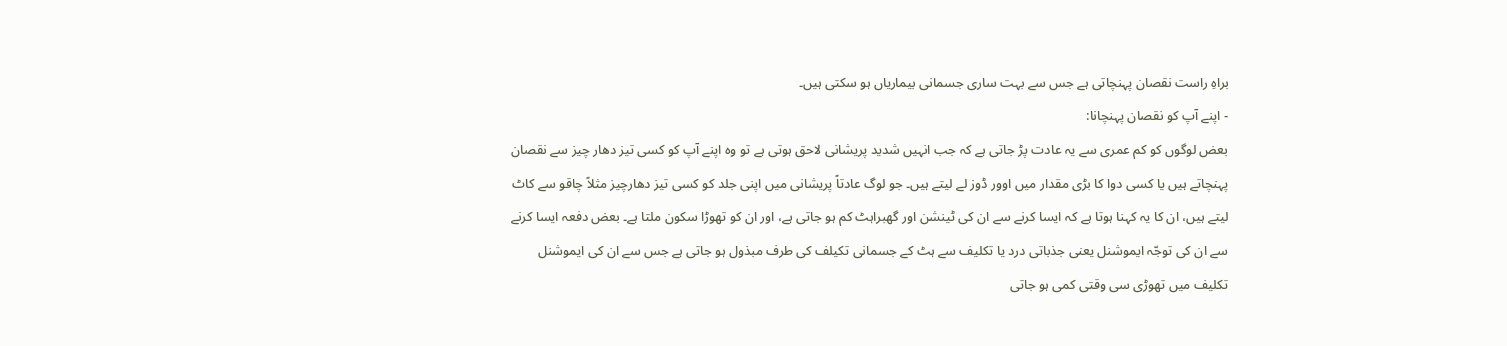براہِ راست نقصان پہنچاتی ہے جس سے بہت ساری جسمانی بیماریاں ہو سکتی ہیں۔
- اپنے آپ کو نقصان پہنچانا:
بعض لوگوں کو کم عمری سے یہ عادت پڑ جاتی ہے کہ جب انہیں شدید پریشانی لاحق ہوتی ہے تو وہ اپنے آپ کو کسی تیز دھار چیز سے نقصان پہنچاتے ہیں یا کسی دوا کا بڑی مقدار میں اوور ڈوز لے لیتے ہیں۔ جو لوگ عادتاً پریشانی میں اپنی جلد کو کسی تیز دھارچیز مثلاً چاقو سے کاٹ لیتے ہیں، ان کا یہ کہنا ہوتا ہے کہ ایسا کرنے سے ان کی ٹینشن اور گھبراہٹ کم ہو جاتی ہے، اور ان کو تھوڑا سکون ملتا ہے۔ بعض دفعہ ایسا کرنے سے ان کی توجّہ ایموشنل یعنی جذباتی درد یا تکلیف سے ہٹ کے جسمانی تکیلف کی طرف مبذول ہو جاتی ہے جس سے ان کی ایموشنل تکلیف میں تھوڑی سی وقتی کمی ہو جاتی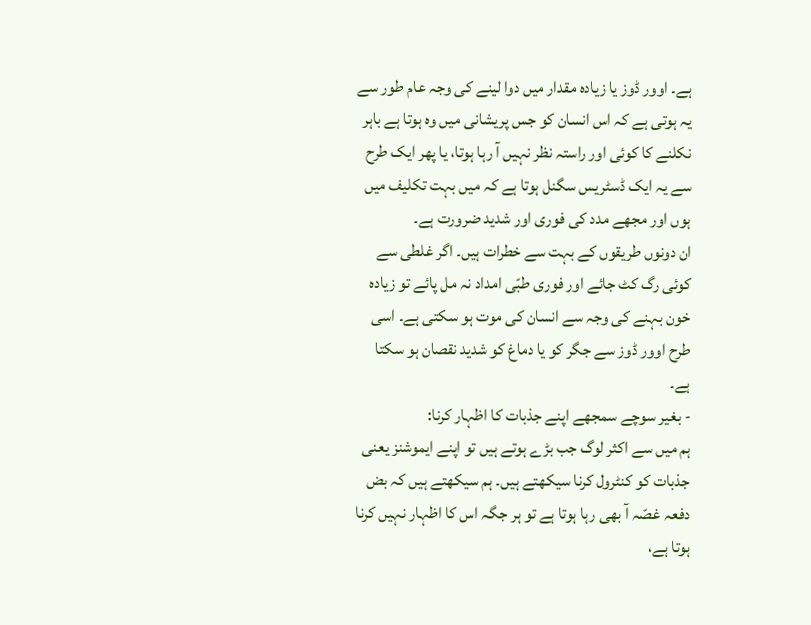ہے۔ اوور ڈوز یا زیادہ مقدار میں دوا لینے کی وجہ عام طور سے یہ ہوتی ہے کہ اس انسان کو جس پریشانی میں وہ ہوتا ہے باہر نکلنے کا کوئی اور راستہ نظر نہیں آ رہا ہوتا، یا پھر ایک طرح سے یہ ایک ڈسٹریس سگنل ہوتا ہے کہ میں بہت تکلیف میں ہوں اور مجھے مدد کی فوری اور شدید ضرورت ہے۔
ان دونوں طریقوں کے بہت سے خطرات ہیں۔ اگر غلطی سے کوئی رگ کٹ جائے اور فوری طبّی امداد نہ مل پائے تو زیادہ خون بہنے کی وجہ سے انسان کی موت ہو سکتی ہے۔ اسی طرح اوور ڈوز سے جگر کو یا دماغ کو شدید نقصان ہو سکتا ہے۔
- بغیر سوچے سمجھے اپنے جذبات کا اظہار کرنا:
ہم میں سے اکثر لوگ جب بڑے ہوتے ہیں تو اپنے ایموشنز یعنی جذبات کو کنٹرول کرنا سیکھتے ہیں۔ ہم سیکھتے ہیں کہ بض دفعہ غصّہ آ بھی رہا ہوتا ہے تو ہر جگہ اس کا اظہار نہیں کرنا ہوتا ہے،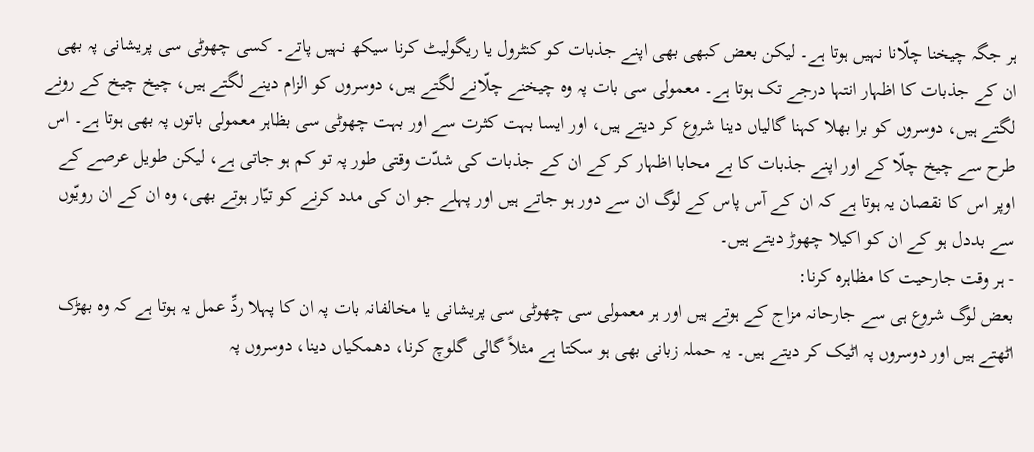ہر جگہ چیخنا چلّانا نہیں ہوتا ہے۔ لیکن بعض کبھی بھی اپنے جذبات کو کنٹرول یا ریگولیٹ کرنا سیکھ نہیں پاتے۔ کسی چھوٹی سی پریشانی پہ بھی ان کے جذبات کا اظہار انتہا درجے تک ہوتا ہے۔ معمولی سی بات پہ وہ چیخنے چلّانے لگتے ہیں، دوسروں کو الزام دینے لگتے ہیں، چیخ چیخ کے رونے لگتے ہیں، دوسروں کو برا بھلا کہنا گالیاں دینا شروع کر دیتے ہیں، اور ایسا بہت کثرت سے اور بہت چھوٹی سی بظاہر معمولی باتوں پہ بھی ہوتا ہے۔ اس طرح سے چیخ چلّا کے اور اپنے جذبات کا بے محابا اظہار کر کے ان کے جذبات کی شدّت وقتی طور پہ تو کم ہو جاتی ہے، لیکن طویل عرصے کے اوپر اس کا نقصان یہ ہوتا ہے کہ ان کے آس پاس کے لوگ ان سے دور ہو جاتے ہیں اور پہلے جو ان کی مدد کرنے کو تیّار ہوتے بھی، وہ ان کے ان رویّوں سے بددل ہو کے ان کو اکیلا چھوڑ دیتے ہیں۔
- ہر وقت جارحیت کا مظاہرہ کرنا:
بعض لوگ شروع ہی سے جارحانہ مزاج کے ہوتے ہیں اور ہر معمولی سی چھوٹی سی پریشانی یا مخالفانہ بات پہ ان کا پہلا ردِّ عمل یہ ہوتا ہے کہ وہ بھڑک اٹھتے ہیں اور دوسروں پہ اٹیک کر دیتے ہیں۔ یہ حملہ زبانی بھی ہو سکتا ہے مثلاً گالی گلوچ کرنا، دھمکیاں دینا، دوسروں پہ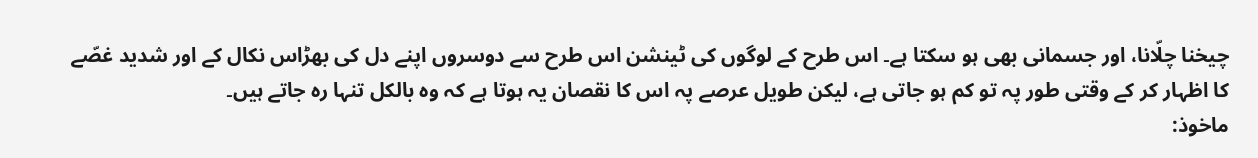چیخنا چلّانا، اور جسمانی بھی ہو سکتا ہے۔ اس طرح کے لوگوں کی ٹینشن اس طرح سے دوسروں اپنے دل کی بھڑاس نکال کے اور شدید غصّے کا اظہار کر کے وقتی طور پہ تو کم ہو جاتی ہے، لیکن طویل عرصے پہ اس کا نقصان یہ ہوتا ہے کہ وہ بالکل تنہا رہ جاتے ہیں۔
ماخوذ: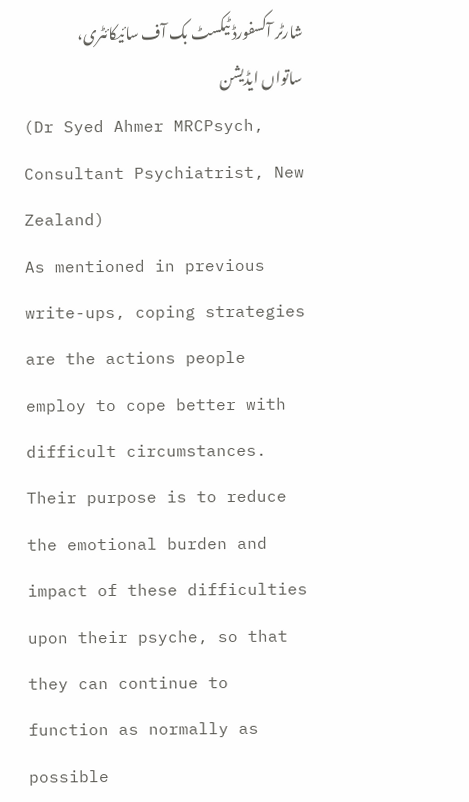شارٹر آکسفورڈ ٹیکسٹ بک آف سائیکائٹری، ساتواں ایڈیشن
(Dr Syed Ahmer MRCPsych, Consultant Psychiatrist, New Zealand)
As mentioned in previous write-ups, coping strategies are the actions people employ to cope better with difficult circumstances. Their purpose is to reduce the emotional burden and impact of these difficulties upon their psyche, so that they can continue to function as normally as possible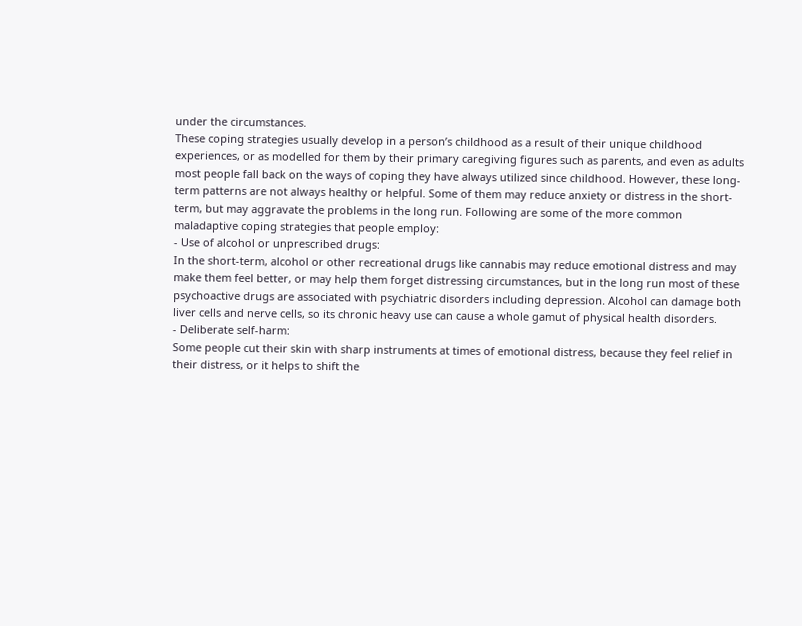under the circumstances.
These coping strategies usually develop in a person’s childhood as a result of their unique childhood experiences, or as modelled for them by their primary caregiving figures such as parents, and even as adults most people fall back on the ways of coping they have always utilized since childhood. However, these long-term patterns are not always healthy or helpful. Some of them may reduce anxiety or distress in the short-term, but may aggravate the problems in the long run. Following are some of the more common maladaptive coping strategies that people employ:
- Use of alcohol or unprescribed drugs:
In the short-term, alcohol or other recreational drugs like cannabis may reduce emotional distress and may make them feel better, or may help them forget distressing circumstances, but in the long run most of these psychoactive drugs are associated with psychiatric disorders including depression. Alcohol can damage both liver cells and nerve cells, so its chronic heavy use can cause a whole gamut of physical health disorders.
- Deliberate self-harm:
Some people cut their skin with sharp instruments at times of emotional distress, because they feel relief in their distress, or it helps to shift the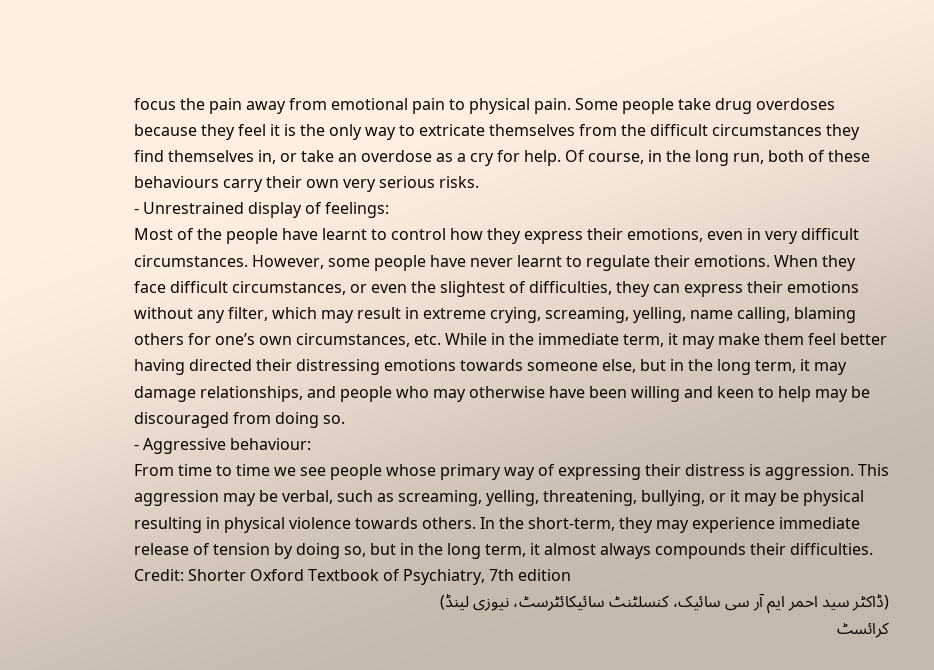focus the pain away from emotional pain to physical pain. Some people take drug overdoses because they feel it is the only way to extricate themselves from the difficult circumstances they find themselves in, or take an overdose as a cry for help. Of course, in the long run, both of these behaviours carry their own very serious risks.
- Unrestrained display of feelings:
Most of the people have learnt to control how they express their emotions, even in very difficult circumstances. However, some people have never learnt to regulate their emotions. When they face difficult circumstances, or even the slightest of difficulties, they can express their emotions without any filter, which may result in extreme crying, screaming, yelling, name calling, blaming others for one’s own circumstances, etc. While in the immediate term, it may make them feel better having directed their distressing emotions towards someone else, but in the long term, it may damage relationships, and people who may otherwise have been willing and keen to help may be discouraged from doing so.
- Aggressive behaviour:
From time to time we see people whose primary way of expressing their distress is aggression. This aggression may be verbal, such as screaming, yelling, threatening, bullying, or it may be physical resulting in physical violence towards others. In the short-term, they may experience immediate release of tension by doing so, but in the long term, it almost always compounds their difficulties.
Credit: Shorter Oxford Textbook of Psychiatry, 7th edition
(ڈاکٹر سید احمر ایم آر سی سائیک، کنسلٹنٹ سائیکائٹرسٹ، نیوزی لینڈ)
کرائسٹ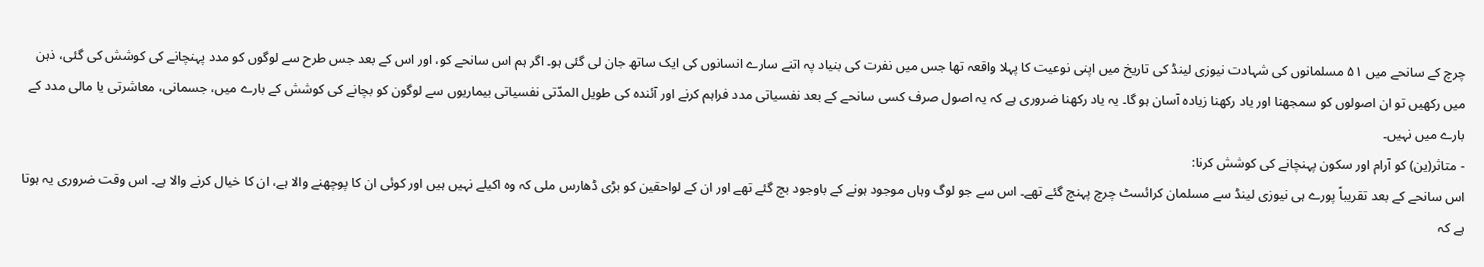چرچ کے سانحے میں ۵۱ مسلمانوں کی شہادت نیوزی لینڈ کی تاریخ میں اپنی نوعیت کا پہلا واقعہ تھا جس میں نفرت کی بنیاد پہ اتنے سارے انسانوں کی ایک ساتھ جان لی گئی ہو۔ اگر ہم اس سانحے کو، اور اس کے بعد جس طرح سے لوگوں کو مدد پہنچانے کی کوشش کی گئی، ذہن میں رکھیں تو ان اصولوں کو سمجھنا اور یاد رکھنا زیادہ آسان ہو گا۔ یہ یاد رکھنا ضروری ہے کہ یہ اصول صرف کسی سانحے کے بعد نفسیاتی مدد فراہم کرنے اور آئندہ کی طویل المدّتی نفسیاتی بیماریوں سے لوگون کو بچانے کی کوشش کے بارے میں، جسمانی، معاشرتی یا مالی مدد کے بارے میں نہیں۔
- متاثر(ین) کو آرام اور سکون پہنچانے کی کوشش کرنا:
اس سانحے کے بعد تقریباً پورے ہی نیوزی لینڈ سے مسلمان کرائسٹ چرچ پہنچ گئے تھے۔ اس سے جو لوگ وہاں موجود ہونے کے باوجود بچ گئے تھے اور ان کے لواحقین کو بڑی ڈھارس ملی کہ وہ اکیلے نہیں ہیں اور کوئی ان کا پوچھنے والا ہے، ان کا خیال کرنے والا ہے۔ اس وقت ضروری یہ ہوتا ہے کہ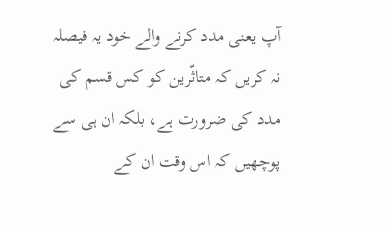آپ یعنی مدد کرنے والے خود یہ فیصلہ نہ کریں کہ متاثّرین کو کس قسم کی مدد کی ضرورت ہے، بلکہ ان ہی سے پوچھیں کہ اس وقت ان کے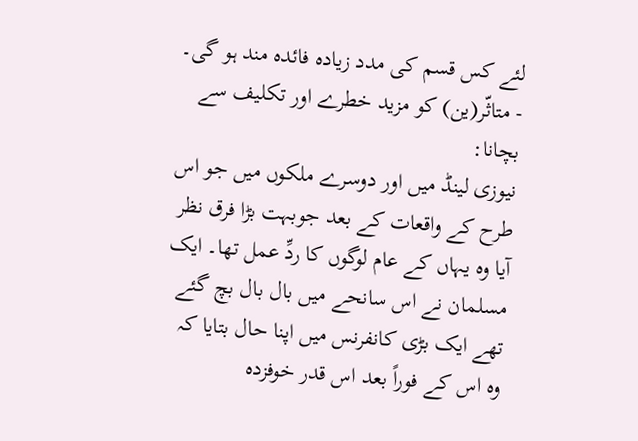لئے کس قسم کی مدد زیادہ فائدہ مند ہو گی۔
- متاثّر(ین) کو مزید خطرے اور تکلیف سے بچانا:
نیوزی لینڈ میں اور دوسرے ملکوں میں جو اس طرح کے واقعات کے بعد جوبہت بڑا فرق نظر آیا وہ یہاں کے عام لوگوں کا ردِّ عمل تھا۔ ایک مسلمان نے اس سانحے میں بال بال بچ گئے تھے ایک بڑی کانفرنس میں اپنا حال بتایا کہ وہ اس کے فوراً بعد اس قدر خوفزدہ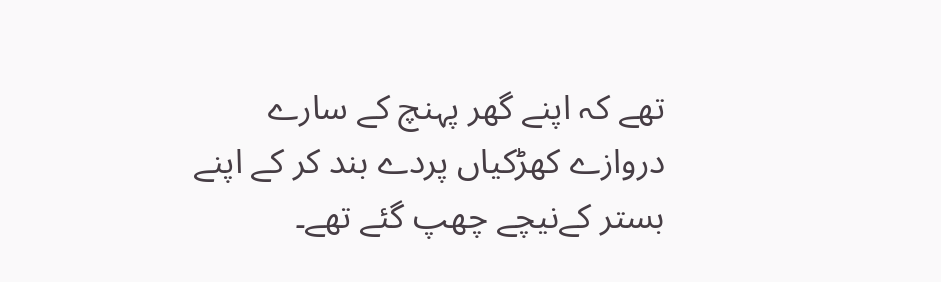تھے کہ اپنے گھر پہنچ کے سارے دروازے کھڑکیاں پردے بند کر کے اپنے بستر کےنیچے چھپ گئے تھے۔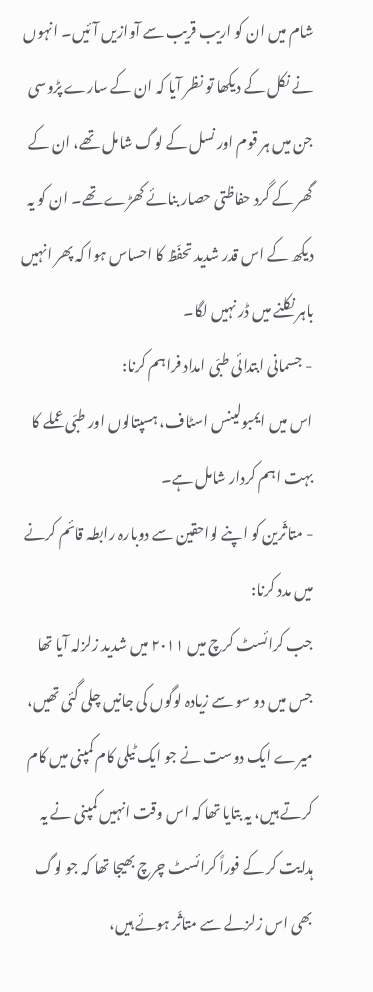شام میں ان کو اریب قریب سے آوازیں آئیں۔ انہوں نے نکل کے دیکھا تو نظر آیا کہ ان کے سارے پڑوسی جن میں ہر قوم اور نسل کے لوگ شامل تھے، ان کے گھر کے گرد حفاظتی حصار بنائے کھڑے تھے۔ ان کو یہ دیکھ کے اس قدر شدید تحفّظ کا احساس ہوا کہ پھر انہیں باہر نکلنے میں ڈر نہیں لگا۔
- جسمانی ابتدائی طبّی امداد فراہم کرنا:
اس میں ایمبولینس اسٹاف، ہسپتالوں اور طبّی عملے کا بہت اہم کردار شامل ہے۔
- متاثّرین کو اپنے لواحقین سے دوبارہ رابطہ قائم کرنے میں مدد کرنا:
جب کرائسٹ کرچ میں ۲۰۱۱ میں شدید زلزلہ آیا تھا جس میں دو سو سے زیادہ لوگوں کی جانیں چلی گئی تھیں، میرے ایک دوست نے جو ایک ٹیلی کام کمپنی میں کام کرتے ہیں، یہ بتایا تھا کہ اس وقت انہیں کمپنی نے یہ ہدایت کر کے فوراً کرائسٹ چرچ بھیجا تھا کہ جو لوگ بھی اس زلزلے سے متاثّر ہوئے ہیں،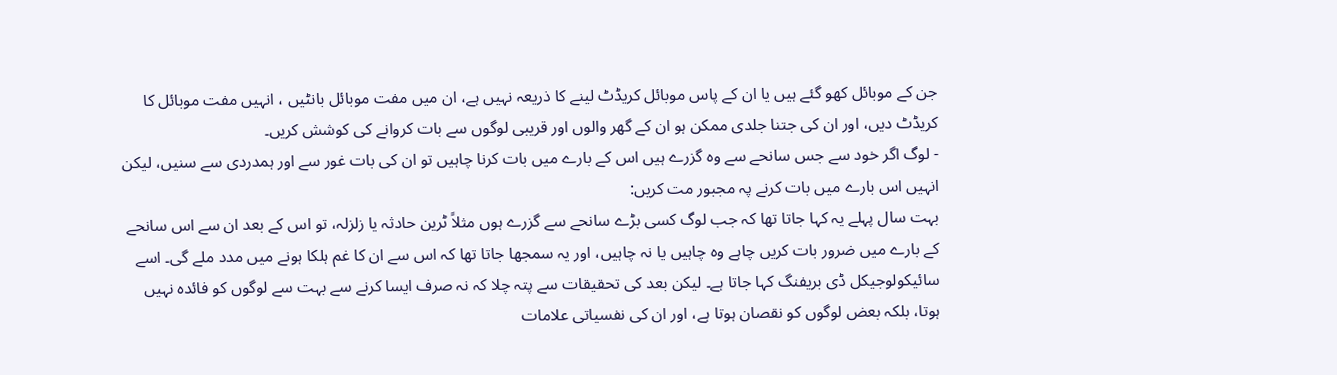جن کے موبائل کھو گئے ہیں یا ان کے پاس موبائل کریڈٹ لینے کا ذریعہ نہیں ہے، ان میں مفت موبائل بانٹیں ، انہیں مفت موبائل کا کریڈٹ دیں، اور ان کی جتنا جلدی ممکن ہو ان کے گھر والوں اور قریبی لوگوں سے بات کروانے کی کوشش کریں۔
- لوگ اگر خود سے جس سانحے سے وہ گزرے ہیں اس کے بارے میں بات کرنا چاہیں تو ان کی بات غور سے اور ہمدردی سے سنیں، لیکن انہیں اس بارے میں بات کرنے پہ مجبور مت کریں:
بہت سال پہلے یہ کہا جاتا تھا کہ جب لوگ کسی بڑے سانحے سے گزرے ہوں مثلاً ٹرین حادثہ یا زلزلہ، تو اس کے بعد ان سے اس سانحے کے بارے میں ضرور بات کریں چاہے وہ چاہیں یا نہ چاہیں، اور یہ سمجھا جاتا تھا کہ اس سے ان کا غم ہلکا ہونے میں مدد ملے گی۔ اسے سائیکولوجیکل ڈی بریفنگ کہا جاتا ہے۔ لیکن بعد کی تحقیقات سے پتہ چلا کہ نہ صرف ایسا کرنے سے بہت سے لوگوں کو فائدہ نہیں ہوتا، بلکہ بعض لوگوں کو نقصان ہوتا ہے، اور ان کی نفسیاتی علامات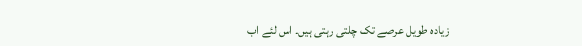زیادہ طویل عرصے تک چلتی رہتی ہیں۔ اس لئے اب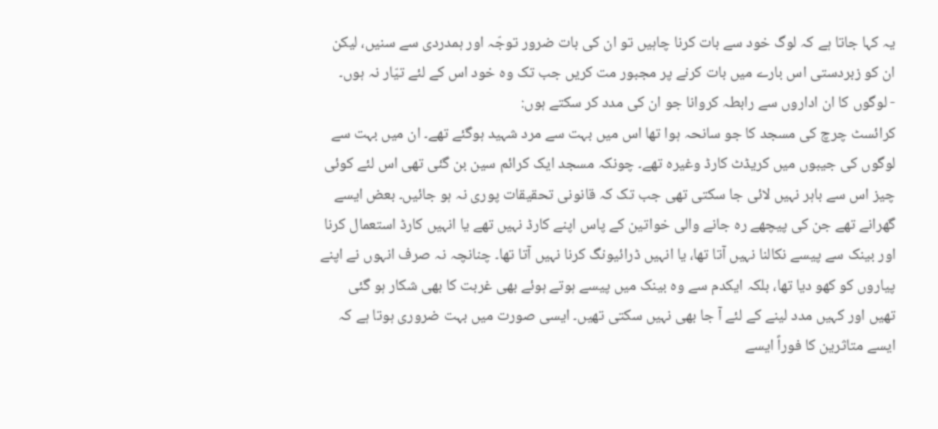یہ کہا جاتا ہے کہ لوگ خود سے بات کرنا چاہیں تو ان کی بات ضرور توجّہ اور ہمدردی سے سنیں، لیکن ان کو زبردستی اس بارے میں بات کرنے پر مجبور مت کریں جب تک وہ خود اس کے لئے تیّار نہ ہوں۔
- لوگوں کا ان اداروں سے رابطہ کروانا جو ان کی مدد کر سکتے ہوں:
کرائسٹ چرچ کی مسجد کا جو سانحہ ہوا تھا اس میں بہت سے مرد شہید ہوگئے تھے۔ ان میں بہت سے لوگوں کی جیبوں میں کریڈٹ کارڈ وغیرہ تھے۔ چونکہ مسجد ایک کرائم سین بن گئی تھی اس لئے کوئی چیز اس سے باہر نہیں لائی جا سکتی تھی جب تک کہ قانونی تحقیقات پوری نہ ہو جائیں۔ بعض ایسے گھرانے تھے جن کی پیچھے رہ جانے والی خواتین کے پاس اپنے کارڈ نہیں تھے یا انہیں کارڈ استعمال کرنا اور بینک سے پیسے نکالنا نہیں آتا تھا، یا انہیں ڈرائیونگ کرنا نہیں آتا تھا۔ چنانچہ نہ صرف انہوں نے اپنے پیاروں کو کھو دیا تھا، بلکہ ایکدم سے وہ بینک میں پیسے ہوتے ہوئے بھی غربت کا بھی شکار ہو گئی تھیں اور کہیں مدد لینے کے لئے آ جا بھی نہیں سکتی تھیں۔ ایسی صورت میں بہت ضروری ہوتا ہے کہ ایسے متاثرین کا فوراً ایسے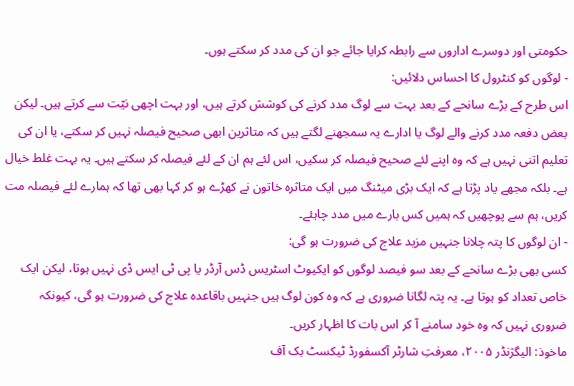حکومتی اور دوسرے اداروں سے رابطہ کرایا جائے جو ان کی مدد کر سکتے ہوں۔
- لوگوں کو کنٹرول کا احساس دلائیں:
اس طرح کے بڑے سانحے کے بعد بہت سے لوگ مدد کرنے کی کوشش کرتے ہیں، اور بہت اچھی نیّت سے کرتے ہیں۔ لیکن بعض دفعہ مدد کرنے والے لوگ یا ادارے یہ سمجھنے لگتے ہیں کہ متاثرین ابھی صحیح فیصلہ نہیں کر سکتے، یا ان کی تعلیم اتنی نہیں ہے کہ وہ اپنے لئے صحیح فیصلہ کر سکیں، اس لئے ہم ان کے لئے فیصلہ کر سکتے ہیں۔ یہ بہت غلط خیال ہے۔ بلکہ مجھے یاد پڑتا ہے کہ ایک بڑی میٹنگ میں ایک متاثرہ خاتون نے کھڑے ہو کر کہا بھی تھا کہ ہمارے لئے فیصلہ مت کریں، ہم سے پوچھیں کہ ہمیں کس بارے میں مدد چاہئے۔
- ان لوگوں کا پتہ چلانا جنہیں مزید علاج کی ضرورت ہو گی:
کسی بھی بڑے سانحے کے بعد سو فیصد لوگوں کو ایکیوٹ اسٹریس ڈس آرڈر یا پی ٹی ایس ڈی نہیں ہوتا، لیکن ایک خاص تعداد کو ہوتا ہے۔ یہ پتہ لگانا ضروری ہے کہ وہ کون لوگ ہیں جنہیں باقاعدہ علاج کی ضرورت ہو گی، کیونکہ ضروری نہیں کہ وہ خود سامنے آ کر اس بات کا اظہار کریں۔
ماخوذ: الیگژنڈر ۲۰۰۵، معرفتِ شارٹر آکسفورڈ ٹیکسٹ بک آف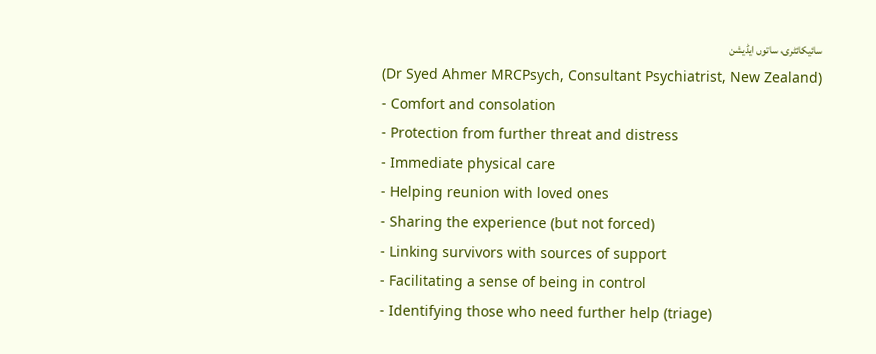سائیکائٹری، ساتوں ایڈیشن
(Dr Syed Ahmer MRCPsych, Consultant Psychiatrist, New Zealand)
- Comfort and consolation
- Protection from further threat and distress
- Immediate physical care
- Helping reunion with loved ones
- Sharing the experience (but not forced)
- Linking survivors with sources of support
- Facilitating a sense of being in control
- Identifying those who need further help (triage)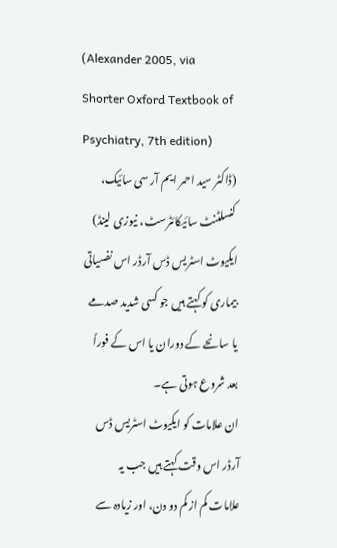(Alexander 2005, via Shorter Oxford Textbook of Psychiatry, 7th edition)
(ڈاکٹر سید احمر ایم آر سی سائیک، کنسلٹنٹ سائیکائٹرسٹ، نیوزی لینڈ)
ایکیوٹ اسٹریس ڈس آرڈر اس نفسیاتی بیماری کو کہتے ہیں جو کسی شدید صدمے یا سانحے کے دوران یا اس کے فوراً بعد شروع ہوتی ہے۔
ان علامات کو ایکیوٹ اسٹریس ڈس آرڈر اس وقت کہتے ہیں جب یہ علامات کم از کم دو دن، اور زیادہ سے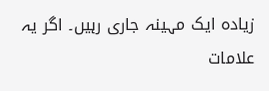زیادہ ایک مہینہ جاری رہیں۔ اگر یہ علامات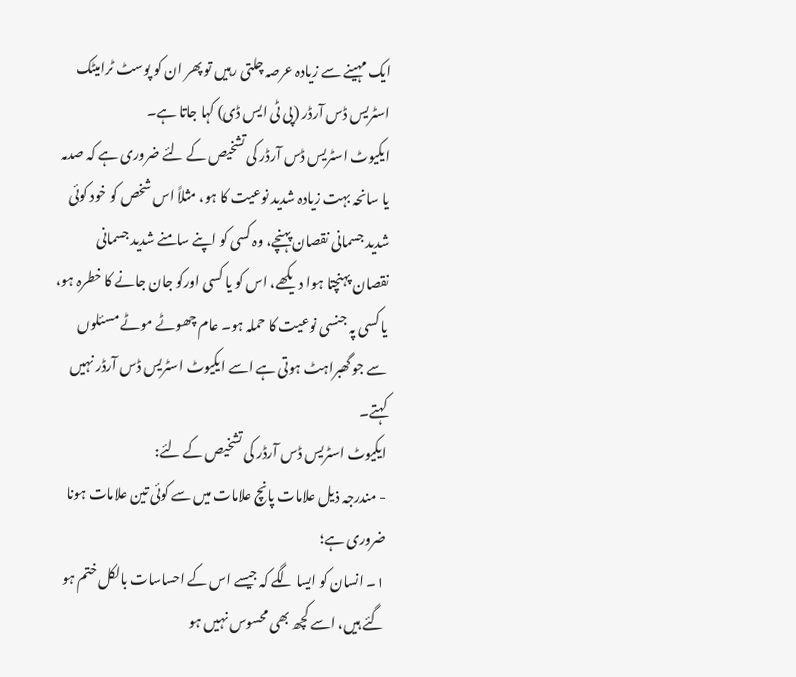ایک مہینے سے زیادہ عرصہ چلتی رہیں تو پھر ان کو پوسٹ ٹرامیٹک اسٹریس ڈس آرڈر (پی ٹی ایس ڈی) کہا جاتا ہے۔
ایکیوٹ اسٹریس ڈس آرڈر کی تشخیص کے لئے ضروری ہے کہ صدمہ یا سانحہ بہت زیادہ شدید نوعیت کا ہو، مثلاً اس شخص کو خود کوئی شدید جسمانی نقصان پہنچے، وہ کسی کو اپنے سامنے شدید جسمانی نقصان پہنچتا ہوا دیکھے، اس کو یا کسی اورکو جان جانے کا خطرہ ہو، یا کسی پہ جنسی نوعیت کا حملہ ہو۔ عام چھوٹے موٹے مسئلوں سے جو گھبراہٹ ہوتی ہے اسے ایکیوٹ اسٹریس ڈس آرڈر نہیں کہتے۔
ایکیوٹ اسٹریس ڈس آرڈر کی تشخیص کے لئے:
- مندرجہ ذیل علامات پانچ علامات میں سے کوئی تین علامات ہونا ضروری ہے؛
۱۔ انسان کو ایسا لگے کہ جیسے اس کے احساسات بالکل ختم ہو گئے ہیں، اسے کچھ بھی محسوس نہیں ہو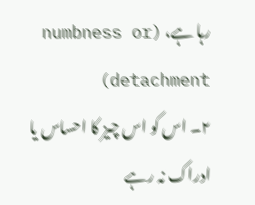رہا ہے، (numbness or detachment)
۲۔ اس کو اس چیز کا احساس یا ادراک نہ رہے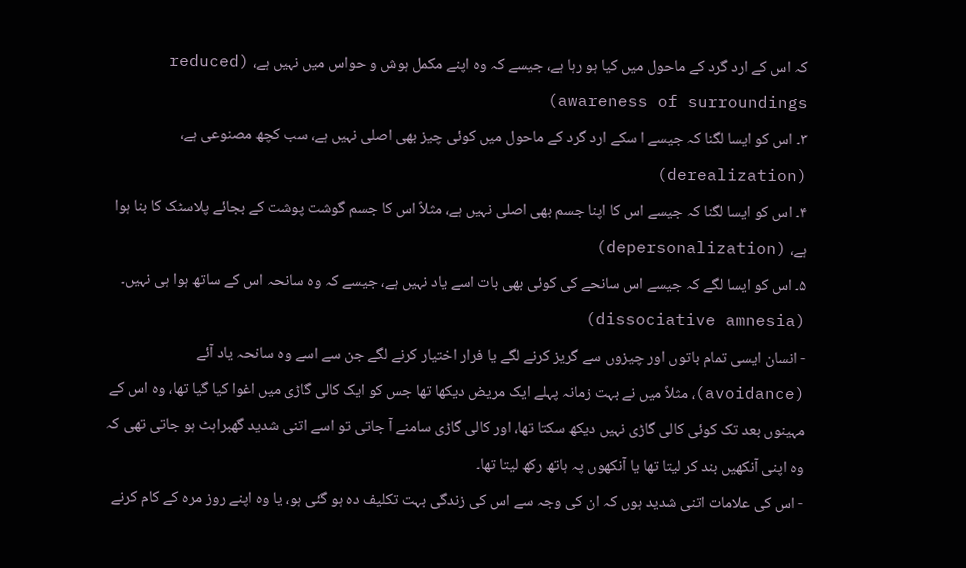کہ اس کے ارد گرد کے ماحول میں کیا ہو رہا ہے، جیسے کہ وہ اپنے مکمل ہوش و حواس میں نہیں ہے، (reduced awareness of surroundings)
۳۔ اس کو ایسا لگنا کہ جیسے ا سکے ارد گرد کے ماحول میں کوئی چیز بھی اصلی نہیں ہے، سب کچھ مصنوعی ہے، (derealization)
۴۔ اس کو ایسا لگنا کہ جیسے اس کا اپنا جسم بھی اصلی نہیں ہے، مثلاً اس کا جسم گوشت پوشت کے بجائے پلاسٹک کا بنا ہوا ہے، (depersonalization)
۵۔ اس کو ایسا لگے کہ جیسے اس سانحے کی کوئی بھی بات اسے یاد نہیں ہے، جیسے کہ وہ سانحہ اس کے ساتھ ہوا ہی نہیں۔ (dissociative amnesia)
- انسان ایسی تمام باتوں اور چیزوں سے گریز کرنے لگے یا فرار اختیار کرنے لگے جن سے اسے وہ سانحہ یاد آئے (avoidance)، مثلاً میں نے بہت زمانہ پہلے ایک مریض دیکھا تھا جس کو ایک کالی گاڑی میں اغوا کیا گیا تھا، وہ اس کے مہینوں بعد تک کوئی کالی گاڑی نہیں دیکھ سکتا تھا، اور کالی گاڑی سامنے آ جاتی تو اسے اتنی شدید گھبراہٹ ہو جاتی تھی کہ وہ اپنی آنکھیں بند کر لیتا تھا یا آنکھوں پہ ہاتھ رکھ لیتا تھا۔
- اس کی علامات اتنی شدید ہوں کہ ان کی وجہ سے اس کی زندگی بہت تکلیف دہ ہو گئی ہو، یا وہ اپنے روز مرہ کے کام کرنے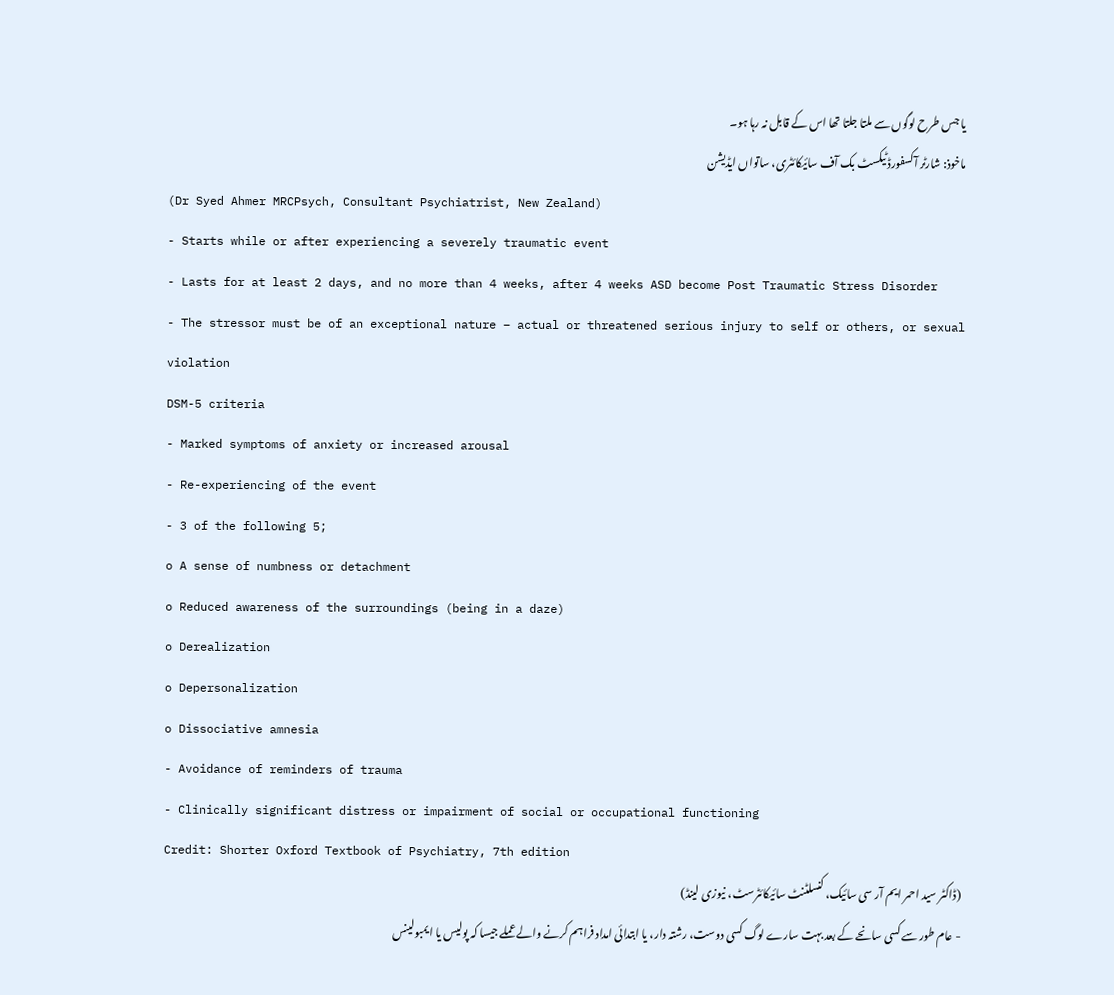یا جس طرح لوگوں سے ملتا جلتا تھا اس کے قابل نہ رہا ہو۔
ماخوذ: شارٹر آکسفورڈ ٹیکسٹ بک آف سائیکائٹری، ساتواں ایڈیشن
(Dr Syed Ahmer MRCPsych, Consultant Psychiatrist, New Zealand)
- Starts while or after experiencing a severely traumatic event
- Lasts for at least 2 days, and no more than 4 weeks, after 4 weeks ASD become Post Traumatic Stress Disorder
- The stressor must be of an exceptional nature – actual or threatened serious injury to self or others, or sexual violation
DSM-5 criteria
- Marked symptoms of anxiety or increased arousal
- Re-experiencing of the event
- 3 of the following 5;
o A sense of numbness or detachment
o Reduced awareness of the surroundings (being in a daze)
o Derealization
o Depersonalization
o Dissociative amnesia
- Avoidance of reminders of trauma
- Clinically significant distress or impairment of social or occupational functioning
Credit: Shorter Oxford Textbook of Psychiatry, 7th edition
(ڈاکٹر سید احمر ایم آر سی سائیک، کنسلٹنٹ سائیکائٹرسٹ، نیوزی لینڈ)
- عام طور سے کسی سانحے کے بعد بہت سارے لوگ کسی دوست، رشتہ دار، یا ابتدائی امداد فراہم کرنے والے عملے جیسا کہ پولیس یا ایمبولینس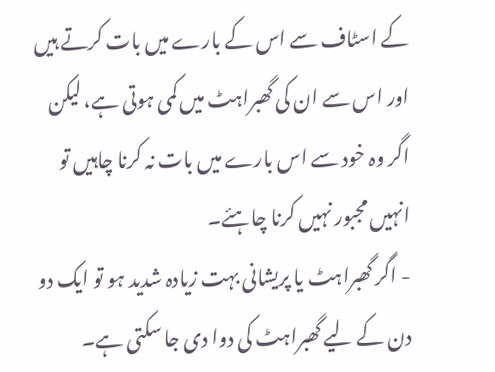کے اسٹاف سے اس کے بارے میں بات کرتے ہیں اور اس سے ان کی گھبراہٹ میں کمی ہوتی ہے، لیکن اگر وہ خود سے اس بارے میں بات نہ کرنا چاہیں تو انہیں مجبور نہیں کرنا چاہئے۔
- اگر گھبراہٹ یا پریشانی بہت زیادہ شدید ہو تو ایک دو دن کے لیے گھبراہٹ کی دوا دی جا سکتی ہے۔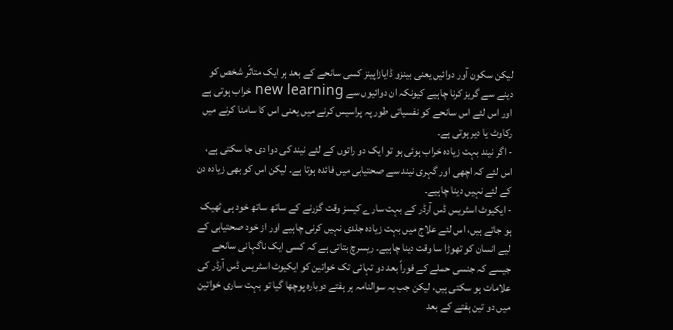لیکن سکون آور دوائیں یعنی بینزو ڈایازاپینز کسی سانحے کے بعد ہر ایک متاثّر شخص کو دینے سے گریز کرنا چاہیے کیونکہ ان دوائیوں سے new learning خراب ہوتی ہے اور اس لئے اس سانحے کو نفسیاتی طور پہ پراسیس کرنے میں یعنی اس کا سامنا کرنے میں رکاوٹ یا دیر ہوتی ہے۔
- اگر نیند بہت زیادہ خراب ہوئی ہو تو ایک دو راتوں کے لئے نیند کی دوا دی جا سکتی ہے، اس لئے کہ اچھی اور گہری نیند سے صحتیابی میں فائدہ ہوتا ہے۔ لیکن اس کو بھی زیادہ دن کے لئے نہیں دینا چاہیے۔
- ایکیوٹ اسٹریس ڈس آرڈر کے بہت سارے کیسز وقت گزرنے کے ساتھ ساتھ خود ہی ٹھیک ہو جاتے ہیں، اس لئے علاج میں بہت زیادہ جلدی نہیں کرنی چاہیے اور از خود صحتیابی کے لیے انسان کو تھوڑا سا وقت دینا چاہیے۔ ریسرچ بتاتی ہے کہ کسی ایک ناگہانی سانحے جیسے کہ جنسی حملے کے فوراً بعد دو تہائی تک خواتین کو ایکیوٹ اسٹریس ڈس آرڈر کی علامات ہو سکتی ہیں، لیکن جب یہ سوالنامہ ہر ہفتے دوبارہ پوچھا گیا تو بہت ساری خواتین میں دو تین ہفتے کے بعد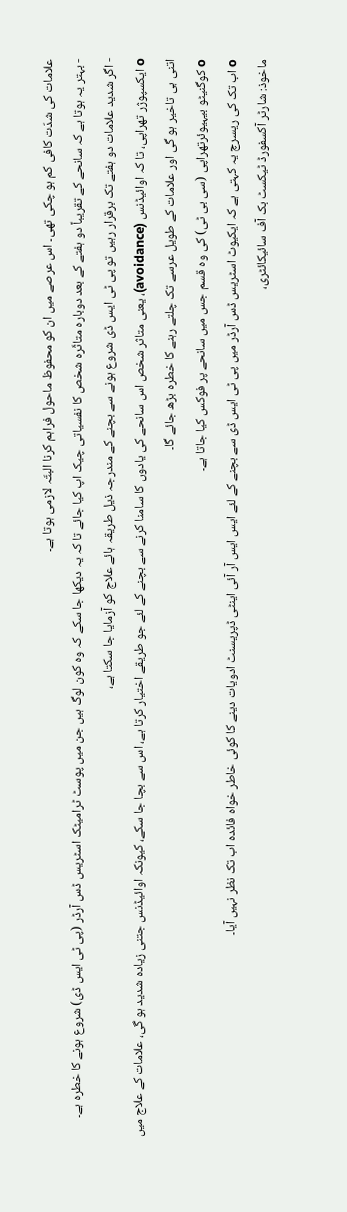علامات کی شدّت کافی کم ہو چکی تھی۔ اس عرصے میں ان کو محفوظ ماحول فراہم کرنا البتّہ لازمی ہوتا ہے۔
- بہتر یہ ہوتا ہے کہ سانحے کے تقریباً دو ہفتے کے بعد دوبارہ متاثّرہ شخص کا نفسیاتی چیک اپ کیا جائے تا کہ یہ دیکھا جا سکے کہ وہ کون لوگ ہیں جن میں پوسٹ ٹرامیٹک اسٹریس ڈس آرڈر (پی ٹی ایس ڈی) شروع ہونے کا خطرہ ہے۔
- اگر شدید علامات دو ہفتے تک برقرار رہیں تو پی ٹی ایس ڈی شروع ہونے سے بچنے کے مندرجہ ذیل طریقہ ہائے علاج کو آزمایا جا سکتا ہے،
o ایکسپوژر تھراپی، تا کہ اوائیڈنس (avoidance)، یعنی متاثر شخص اس سانحے کی یادوں کا سامنا کرنے سے بچنے کے لئے جو طریقے اختیار کرتا ہے، اس سے بچا جا سکے، کیونکہ اوائیڈنس جتنی زیادہ شدید ہو گی، علامات کے علاج میں اتنی ہی تاخیر ہو گی اور علامات کے طویل عرسے تک چلتے رہنے کا خطرہ بڑھ جائے گا۔
o کوگنیٹو بیہیوئرتھراپی (سی بی ٹی) کی وہ قسم جس میں سانحے پر فوکس کیا جاتا ہے۔
o اب تک کی ریسرچ یہ کہتی ہے کہ ایکیوٹ اسٹریس ڈس آرڈر میں پی ٹی ایس ڈی سے بچنے کے لئے ایس ایس آر آئی اینٹی ڈپریسنٹ ادویات دینے کا کوئی خاطر خواہ فائدہ اب تک نظر نہیں آیا۔
ماخوذ: شارٹر آکسفورڈ ٹیکسٹ بک آف سائیکائٹری،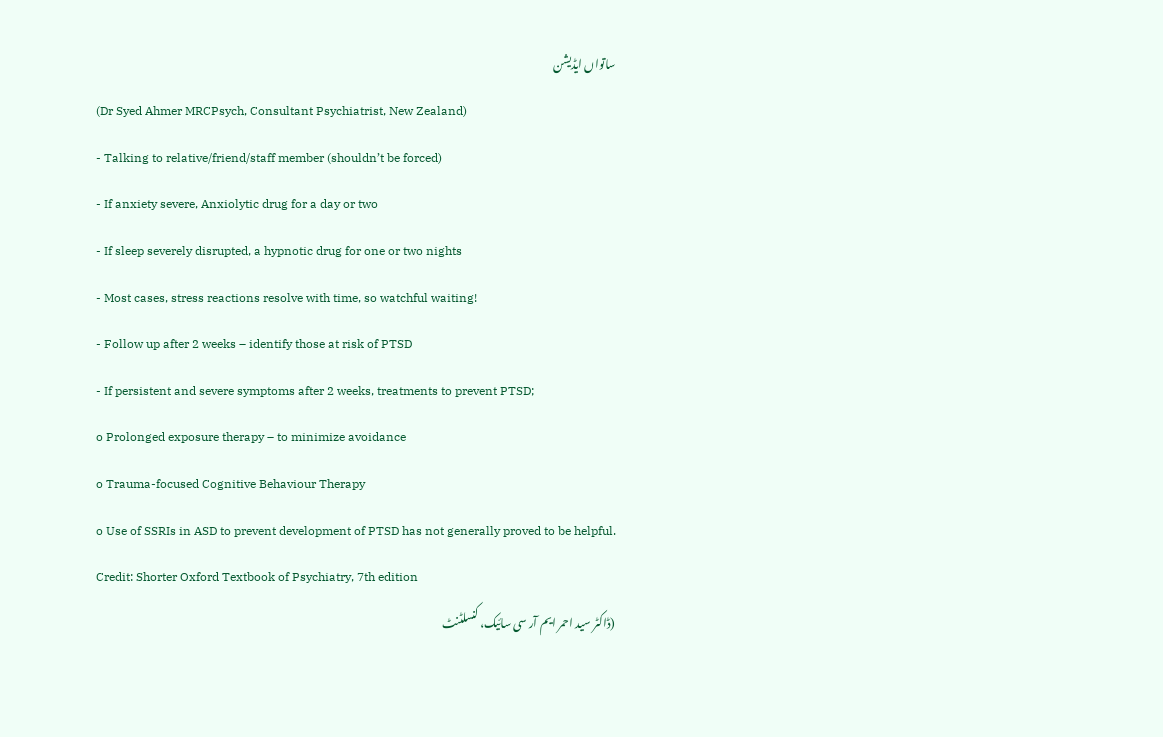ساتواں ایڈیشن
(Dr Syed Ahmer MRCPsych, Consultant Psychiatrist, New Zealand)
- Talking to relative/friend/staff member (shouldn’t be forced)
- If anxiety severe, Anxiolytic drug for a day or two
- If sleep severely disrupted, a hypnotic drug for one or two nights
- Most cases, stress reactions resolve with time, so watchful waiting!
- Follow up after 2 weeks – identify those at risk of PTSD
- If persistent and severe symptoms after 2 weeks, treatments to prevent PTSD;
o Prolonged exposure therapy – to minimize avoidance
o Trauma-focused Cognitive Behaviour Therapy
o Use of SSRIs in ASD to prevent development of PTSD has not generally proved to be helpful.
Credit: Shorter Oxford Textbook of Psychiatry, 7th edition
(ڈاکٹر سید احمر ایم آر سی سائیک، کنسلٹنٹ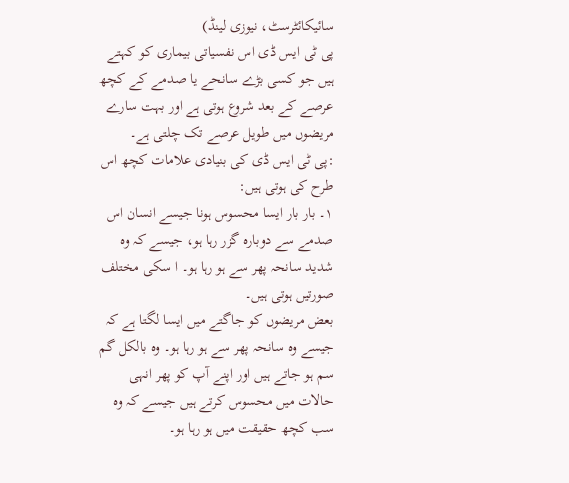سائیکائٹرسٹ، نیوزی لینڈ)
پی ٹی ایس ڈی اس نفسیاتی بیماری کو کہتے ہیں جو کسی بڑے سانحے یا صدمے کے کچھ عرصے کے بعد شروع ہوتی ہے اور بہت سارے مریضوں میں طویل عرصے تک چلتی ہے۔
:پی ٹی ایس ڈی کی بنیادی علامات کچھ اس طرح کی ہوتی ہیں:
۱۔ بار بار ایسا محسوس ہونا جیسے انسان اس صدمے سے دوبارہ گزر رہا ہو، جیسے کہ وہ شدید سانحہ پھر سے ہو رہا ہو۔ ا سکی مختلف صورتیں ہوتی ہیں۔
بعض مریضوں کو جاگتے میں ایسا لگتا ہے کہ جیسے وہ سانحہ پھر سے ہو رہا ہو۔ وہ بالکل گم سم ہو جاتے ہیں اور اپنے آپ کو پھر انہی حالات میں محسوس کرتے ہیں جیسے کہ وہ سب کچھ حقیقت میں ہو رہا ہو۔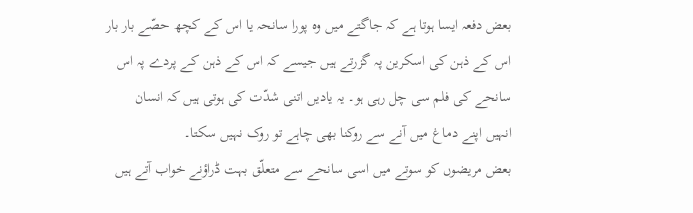بعض دفعہ ایسا ہوتا ہے کہ جاگتے میں وہ پورا سانحہ یا اس کے کچھ حصّے بار بار اس کے ذہن کی اسکرین پہ گزرتے ہیں جیسے کہ اس کے ذہن کے پردے پہ اس سانحے کی فلم سی چل رہی ہو۔ یہ یادیں اتنی شدّت کی ہوتی ہیں کہ انسان انہیں اپنے دماغ میں آنے سے روکنا بھی چاہے تو روک نہیں سکتا۔
بعض مریضوں کو سوتے میں اسی سانحے سے متعلّق بہت ڈراؤنے خواب آتے ہیں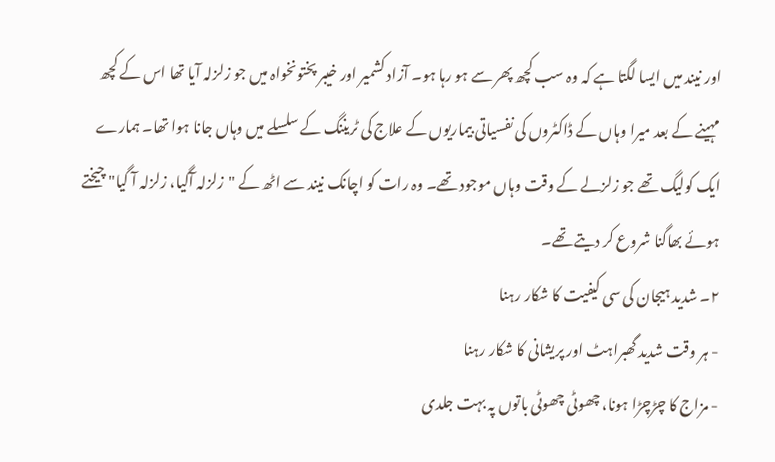اور نیند میں ایسا لگتا ہے کہ وہ سب کچھ پھر سے ہو رہا ہو۔ آزاد کشمیر اور خیبر پختونخواہ میں جو زلزلہ آیا تھا اس کے کچھ مہینے کے بعد میرا وہاں کے ڈاکٹروں کی نفسیاتی بیماریوں کے علاج کی ٹریننگ کے سلسلے میں وہاں جانا ہوا تھا۔ ہمارے ایک کولیگ تھے جو زلزلے کے وقت وہاں موجود تھے۔ وہ رات کو اچانک نیند سے اٹھ کے "زلزلہ آگیا، زلزلہ آ گیا" چیختے ہوئے بھاگنا شروع کر دیتے تھے۔
۲۔ شدید ہیجان کی سی کیفیت کا شکار رہنا
- ہر وقت شدید گھبراہٹ اور پریشانی کا شکار رہنا
- مزاج کا چڑچڑا ہونا، چھوٹی چھوٹی باتوں پہ بہت جلدی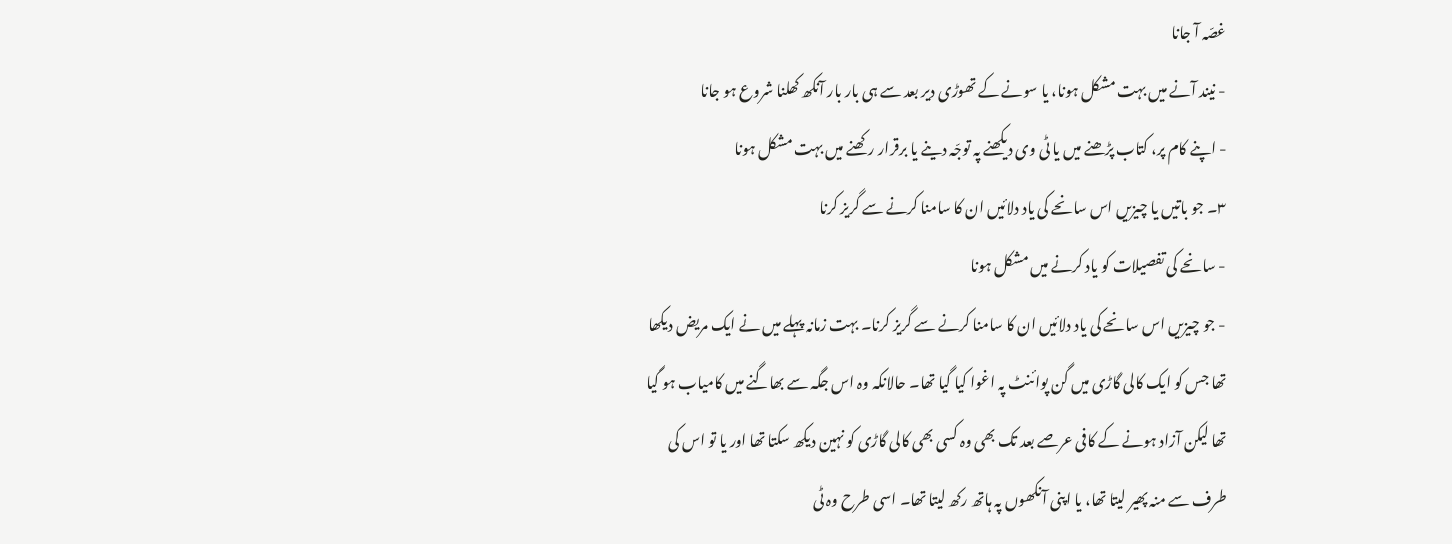غصّہ آ جانا
- نیند آنے میں بہت مشکل ہونا، یا سونے کے تھوڑی دیر بعد سے ہی بار بار آنکھ کھلنا شروع ہو جانا
- اپنے کام پر، کتاب پڑھنے میں یا ٹی وی دیکھنے پہ توجّہ دینے یا برقرار رکھنے میں بہت مشکل ہونا
۳۔ جو باتیں یا چیزیں اس سانحے کی یاد دلائیں ان کا سامنا کرنے سے گریز کرنا
- سانحے کی تفصیلات کو یاد کرنے میں مشکل ہونا
- جو چیزیں اس سانحے کی یاد دلائیں ان کا سامنا کرنے سے گریز کرنا۔ بہت زمانہ پہلے میں نے ایک مریض دیکھا تھا جس کو ایک کالی گاڑی میں گن پوائنٹ پہ اغوا کیا گیا تھا۔ حالانکہ وہ اس جگہ سے بھاگنے میں کامیاب ہو گیا تھا لیکن آزاد ہونے کے کافی عرصے بعد تک بھی وہ کسی بھی کالی گاڑی کو نہین دیکھ سکتا تھا اور یا تو اس کی طرف سے منہ پھیر لیتا تھا، یا اپنی آنکھوں پہ ہاتھ رکھ لیتا تھا۔ اسی طرح وہ ٹی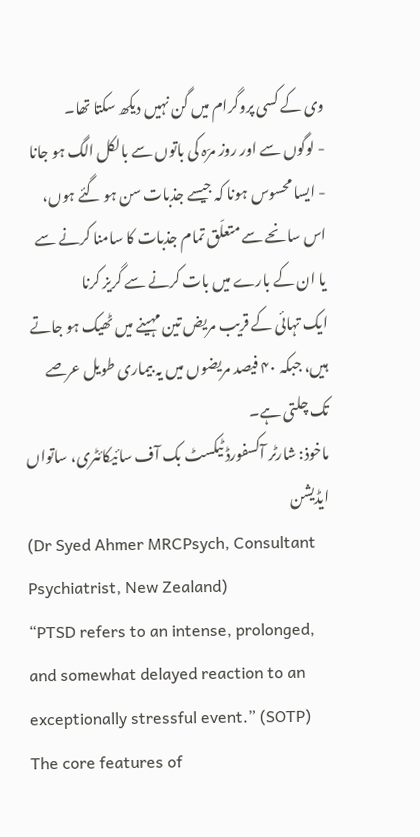وی کے کسی پروگرام میں گن نہیں دیکھ سکتا تھا۔
- لوگوں سے اور روز مرّہ کی باتوں سے بالکل الگ ہو جانا
- ایسا محسوس ہونا کہ جیسے جذبات سن ہو گئے ہوں، اس سانحے سے متعلّق تمام جذبات کا سامنا کرنے سے یا ان کے بارے میں بات کرنے سے گریز کرنا
ایک تہائی کے قریب مریض تین مہینے میں ٹھیک ہو جاتے ہیں، جبکہ ۴۰ فیصد مریضوں میں یہ بیماری طویل عرصے تک چلتی ہے۔
ماخوذ: شارٹر آکسفورڈ ٹیکسٹ بک آف سائیکائٹری، ساتواں ایڈیشن
(Dr Syed Ahmer MRCPsych, Consultant Psychiatrist, New Zealand)
“PTSD refers to an intense, prolonged, and somewhat delayed reaction to an exceptionally stressful event.” (SOTP)
The core features of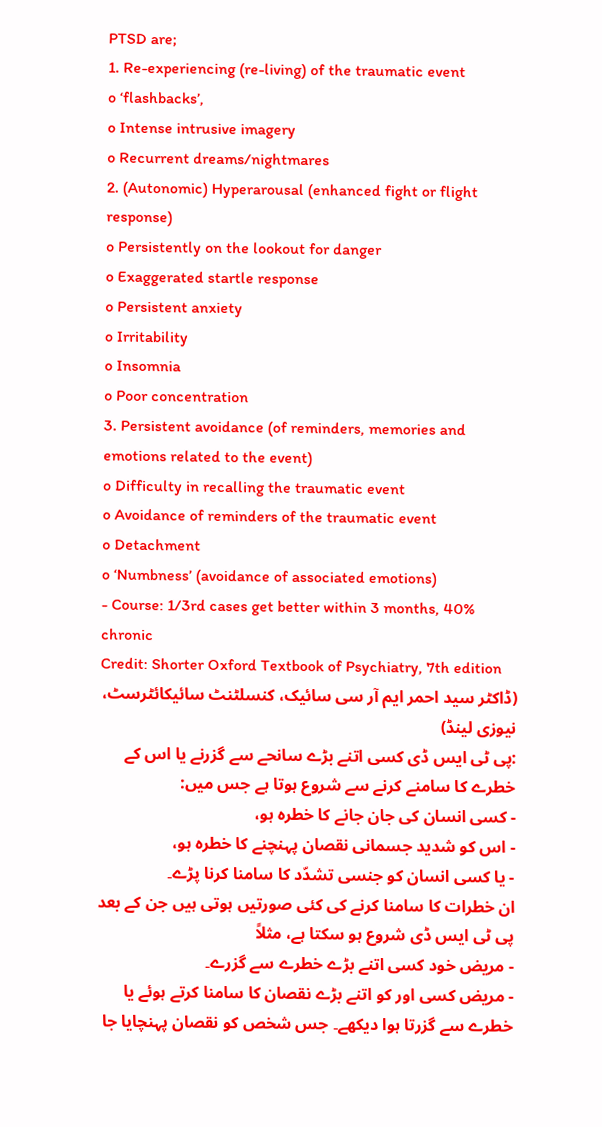PTSD are;
1. Re-experiencing (re-living) of the traumatic event
o ‘flashbacks’,
o Intense intrusive imagery
o Recurrent dreams/nightmares
2. (Autonomic) Hyperarousal (enhanced fight or flight response)
o Persistently on the lookout for danger
o Exaggerated startle response
o Persistent anxiety
o Irritability
o Insomnia
o Poor concentration
3. Persistent avoidance (of reminders, memories and emotions related to the event)
o Difficulty in recalling the traumatic event
o Avoidance of reminders of the traumatic event
o Detachment
o ‘Numbness’ (avoidance of associated emotions)
- Course: 1/3rd cases get better within 3 months, 40% chronic
Credit: Shorter Oxford Textbook of Psychiatry, 7th edition
(ڈاکٹر سید احمر ایم آر سی سائیک، کنسلٹنٹ سائیکائٹرسٹ، نیوزی لینڈ)
:پی ٹی ایس ڈی کسی اتنے بڑے سانحے سے گزرنے یا اس کے خطرے کا سامنے کرنے سے شروع ہوتا ہے جس میں:
- کسی انسان کی جان جانے کا خطرہ ہو،
- اس کو شدید جسمانی نقصان پہنچنے کا خطرہ ہو،
- یا کسی انسان کو جنسی تشدّد کا سامنا کرنا پڑے۔
ان خطرات کا سامنا کرنے کی کئی صورتیں ہوتی ہیں جن کے بعد پی ٹی ایس ڈی شروع ہو سکتا ہے، مثلاً
- مریض خود کسی اتنے بڑے خطرے سے گزرے۔
- مریض کسی اور کو اتنے بڑے نقصان کا سامنا کرتے ہوئے یا خطرے سے گزرتا ہوا دیکھے۔ جس شخص کو نقصان پہنچایا جا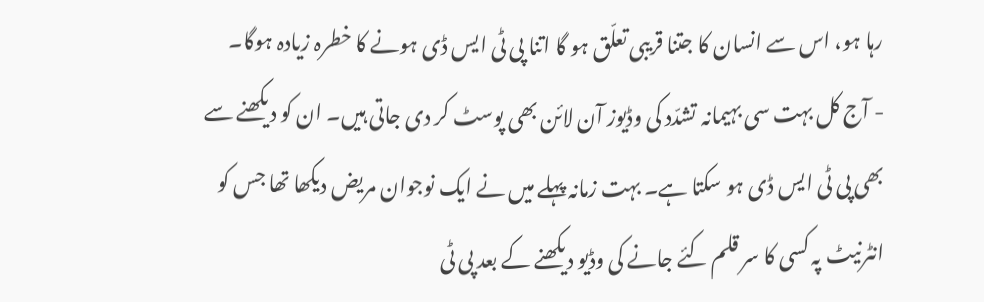رہا ہو، اس سے انسان کا جتنا قریبی تعلّق ہو گا اتنا پی ٹی ایس ڈی ہونے کا خطرہ زیادہ ہوگا۔
- آج کل بہت سی بہیمانہ تشدّد کی وڈیوز آن لائن بھی پوسٹ کر دی جاتی ہیں۔ ان کو دیکھنے سے بھی پی ٹی ایس ڈی ہو سکتا ہے۔ بہت زمانہ پہلے میں نے ایک نوجوان مریض دیکھا تھا جس کو انٹرنیٹ پہ کسی کا سر قلم کئے جانے کی وڈیو دیکھنے کے بعد پی ٹی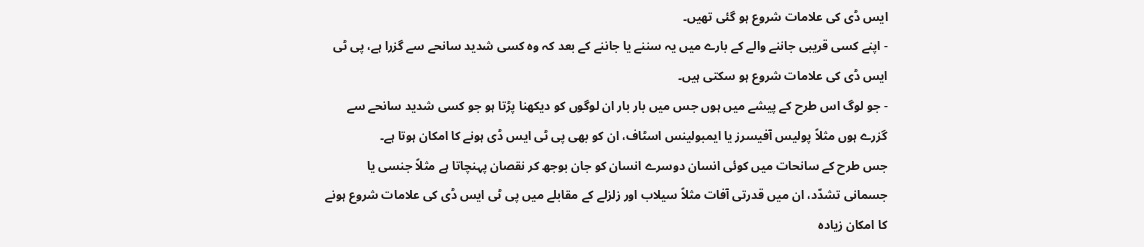ایس ڈی کی علامات شروع ہو گئی تھیں۔
- اپنے کسی قریبی جاننے والے کے بارے میں یہ سننے یا جاننے کے بعد کہ وہ کسی شدید سانحے سے گزرا ہے، پی ٹی ایس ڈی کی علامات شروع ہو سکتی ہیں۔
- جو لوگ اس طرح کے پیشے میں ہوں جس میں بار بار ان لوگوں کو دیکھنا پڑتا ہو جو کسی شدید سانحے سے گزرے ہوں مثلاً پولیس آفیسرز یا ایمبولینس اسٹاف، ان کو بھی پی ٹی ایس ڈی ہونے کا امکان ہوتا ہے۔
جس طرح کے سانحات میں کوئی انسان دوسرے انسان کو جان بوجھ کر نقصان پہنچاتا ہے مثلاً جنسی یا جسمانی تشدّد، ان میں قدرتی آفات مثلاً سیلاب اور زلزلے کے مقابلے میں پی ٹی ایس ڈی کی علامات شروع ہونے کا امکان زیادہ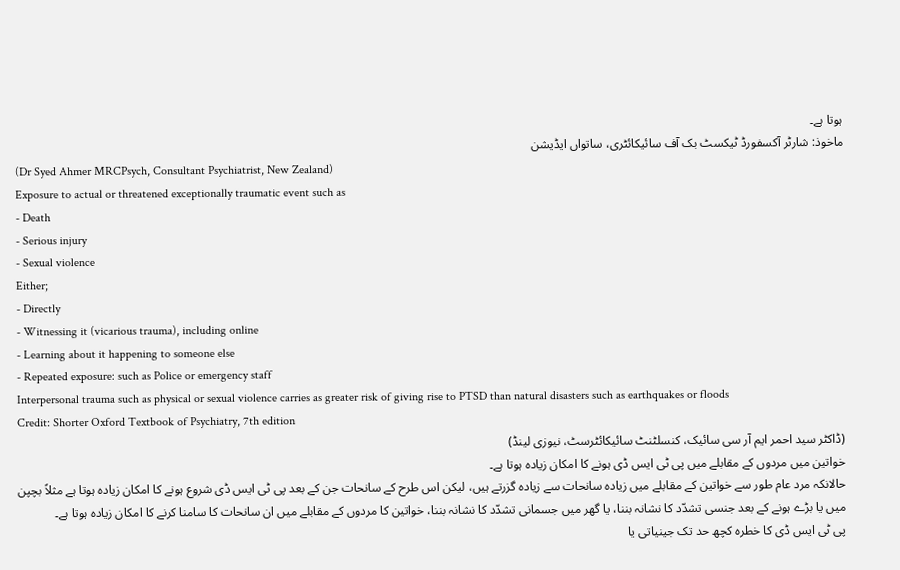ہوتا ہے۔
ماخوذ: شارٹر آکسفورڈ ٹیکسٹ بک آف سائیکائٹری، ساتواں ایڈیشن
(Dr Syed Ahmer MRCPsych, Consultant Psychiatrist, New Zealand)
Exposure to actual or threatened exceptionally traumatic event such as
- Death
- Serious injury
- Sexual violence
Either;
- Directly
- Witnessing it (vicarious trauma), including online
- Learning about it happening to someone else
- Repeated exposure: such as Police or emergency staff
Interpersonal trauma such as physical or sexual violence carries as greater risk of giving rise to PTSD than natural disasters such as earthquakes or floods
Credit: Shorter Oxford Textbook of Psychiatry, 7th edition
(ڈاکٹر سید احمر ایم آر سی سائیک، کنسلٹنٹ سائیکائٹرسٹ، نیوزی لینڈ)
خواتین میں مردوں کے مقابلے میں پی ٹی ایس ڈی ہونے کا امکان زیادہ ہوتا ہے۔
حالانکہ مرد عام طور سے خواتین کے مقابلے میں زیادہ سانحات سے زیادہ گزرتے ہیں، لیکن اس طرح کے سانحات جن کے بعد پی ٹی ایس ڈی شروع ہونے کا امکان زیادہ ہوتا ہے مثلاً بچپن میں یا بڑے ہونے کے بعد جنسی تشدّد کا نشانہ بننا، یا گھر میں جسمانی تشدّد کا نشانہ بننا، خواتین کا مردوں کے مقابلے میں ان سانحات کا سامنا کرنے کا امکان زیادہ ہوتا ہے۔
پی ٹی ایس ڈی کا خطرہ کچھ حد تک جینیاتی یا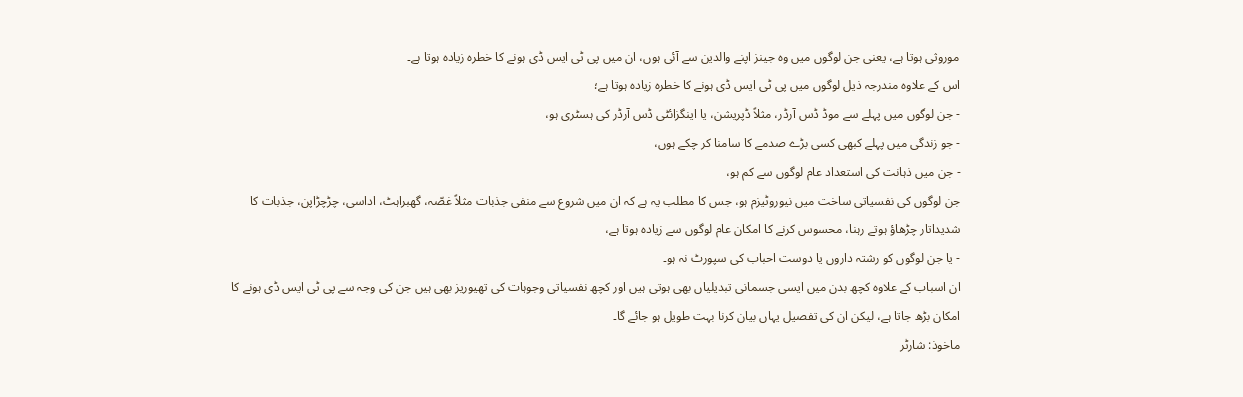موروثی ہوتا ہے، یعنی جن لوگوں میں وہ جینز اپنے والدین سے آئی ہوں، ان میں پی ٹی ایس ڈی ہونے کا خطرہ زیادہ ہوتا ہے۔
اس کے علاوہ مندرجہ ذیل لوگوں میں پی ٹی ایس ڈی ہونے کا خطرہ زیادہ ہوتا ہے؛
- جن لوگوں میں پہلے سے موڈ ڈس آرڈر، مثلاً ڈپریشن، یا اینگزائٹی ڈس آرڈر کی ہسٹری ہو،
- جو زندگی میں پہلے کبھی کسی بڑے صدمے کا سامنا کر چکے ہوں،
- جن میں ذہانت کی استعداد عام لوگوں سے کم ہو،
جن لوگوں کی نفسیاتی ساخت میں نیوروٹیزم ہو، جس کا مطلب یہ ہے کہ ان میں شروع سے منفی جذبات مثلاً غصّہ، گھبراہٹ، اداسی، چڑچڑاپن، جذبات کا شدیداتار چڑھاؤ ہوتے رہنا، محسوس کرنے کا امکان عام لوگوں سے زیادہ ہوتا ہے،
- یا جن لوگوں کو رشتہ داروں یا دوست احباب کی سپورٹ نہ ہو۔
ان اسباب کے علاوہ کچھ بدن میں ایسی جسمانی تبدیلیاں بھی ہوتی ہیں اور کچھ نفسیاتی وجوہات کی تھیوریز بھی ہیں جن کی وجہ سے پی ٹی ایس ڈی ہونے کا امکان بڑھ جاتا ہے، لیکن ان کی تفصیل یہاں بیان کرنا بہت طویل ہو جائے گا۔
ماخوذ: شارٹر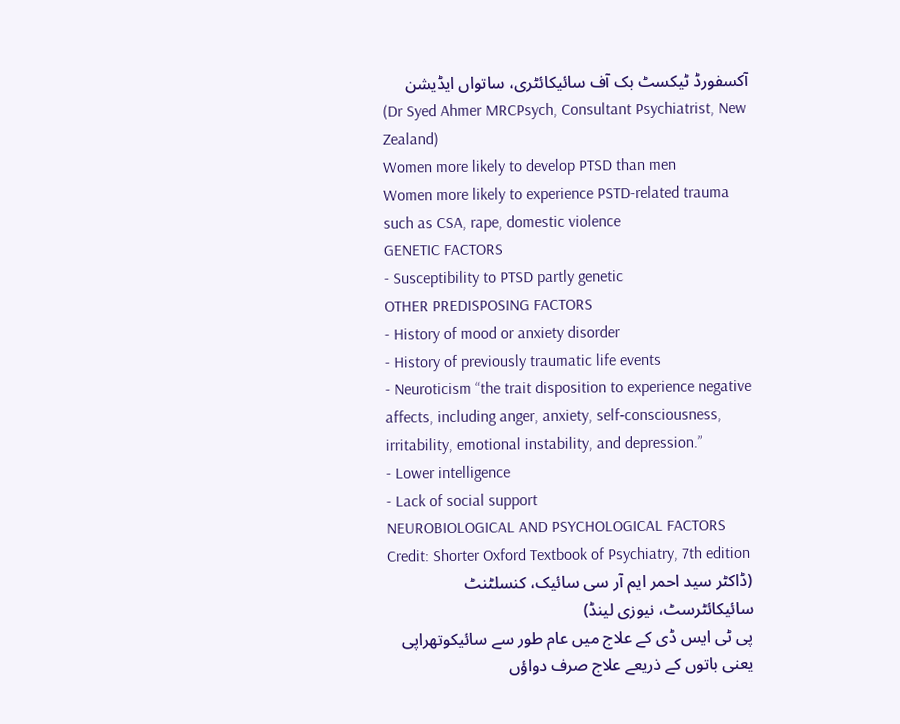آکسفورڈ ٹیکسٹ بک آف سائیکائٹری، ساتواں ایڈیشن
(Dr Syed Ahmer MRCPsych, Consultant Psychiatrist, New Zealand)
Women more likely to develop PTSD than men
Women more likely to experience PSTD-related trauma such as CSA, rape, domestic violence
GENETIC FACTORS
- Susceptibility to PTSD partly genetic
OTHER PREDISPOSING FACTORS
- History of mood or anxiety disorder
- History of previously traumatic life events
- Neuroticism “the trait disposition to experience negative affects, including anger, anxiety, self‐consciousness, irritability, emotional instability, and depression.”
- Lower intelligence
- Lack of social support
NEUROBIOLOGICAL AND PSYCHOLOGICAL FACTORS
Credit: Shorter Oxford Textbook of Psychiatry, 7th edition
(ڈاکٹر سید احمر ایم آر سی سائیک، کنسلٹنٹ سائیکائٹرسٹ، نیوزی لینڈ)
پی ٹی ایس ڈی کے علاج میں عام طور سے سائیکوتھراپی یعنی باتوں کے ذریعے علاج صرف دواؤں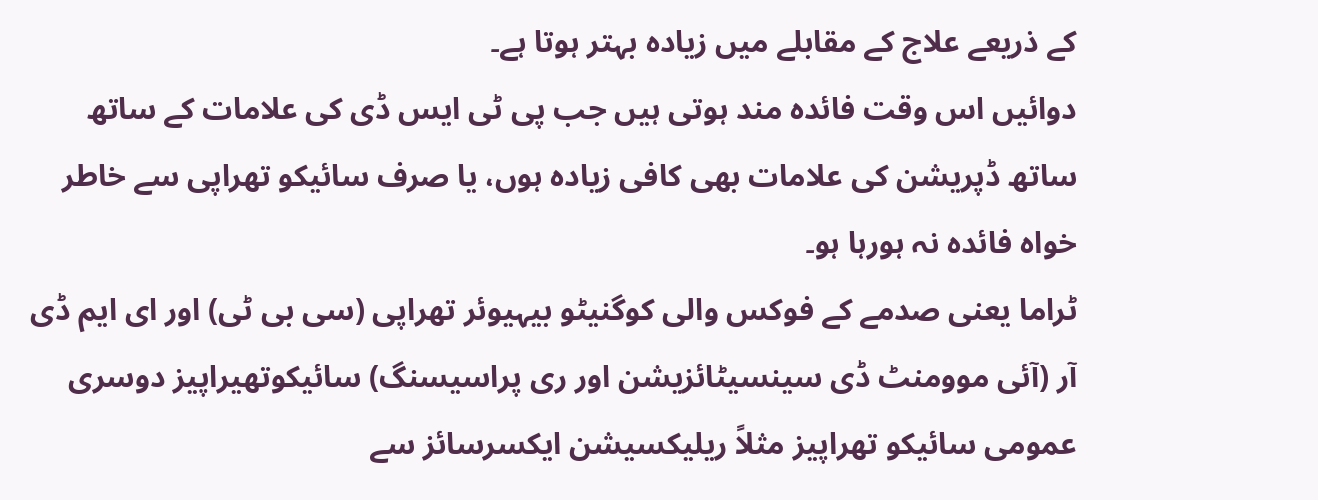کے ذریعے علاج کے مقابلے میں زیادہ بہتر ہوتا ہے۔
دوائیں اس وقت فائدہ مند ہوتی ہیں جب پی ٹی ایس ڈی کی علامات کے ساتھ ساتھ ڈپریشن کی علامات بھی کافی زیادہ ہوں، یا صرف سائیکو تھراپی سے خاطر خواہ فائدہ نہ ہورہا ہو۔
ٹراما یعنی صدمے کے فوکس والی کوگنیٹو بیہیوئر تھراپی (سی بی ٹی) اور ای ایم ڈی آر (آئی موومنٹ ڈی سینسیٹائزیشن اور ری پراسیسنگ) سائیکوتھیراپیز دوسری عمومی سائیکو تھراپیز مثلاً ریلیکسیشن ایکسرسائز سے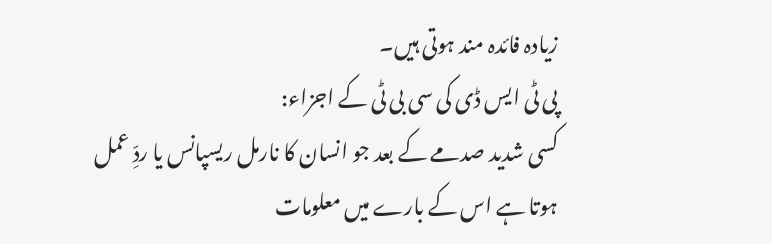زیادہ فائدہ مند ہوتی ہیں۔
پی ٹی ایس ڈی کی سی بی ٹی کے اجزاء:
کسی شدید صدمے کے بعد جو انسان کا نارمل ریسپانس یا ردِّ عمل ہوتا ہے اس کے بارے میں معلومات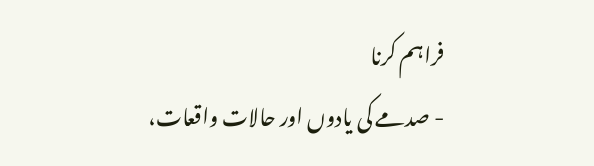فراہم کرنا
- صدمے کی یادوں اور حالات واقعات،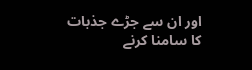اور ان سے جڑے جذبات کا سامنا کرنے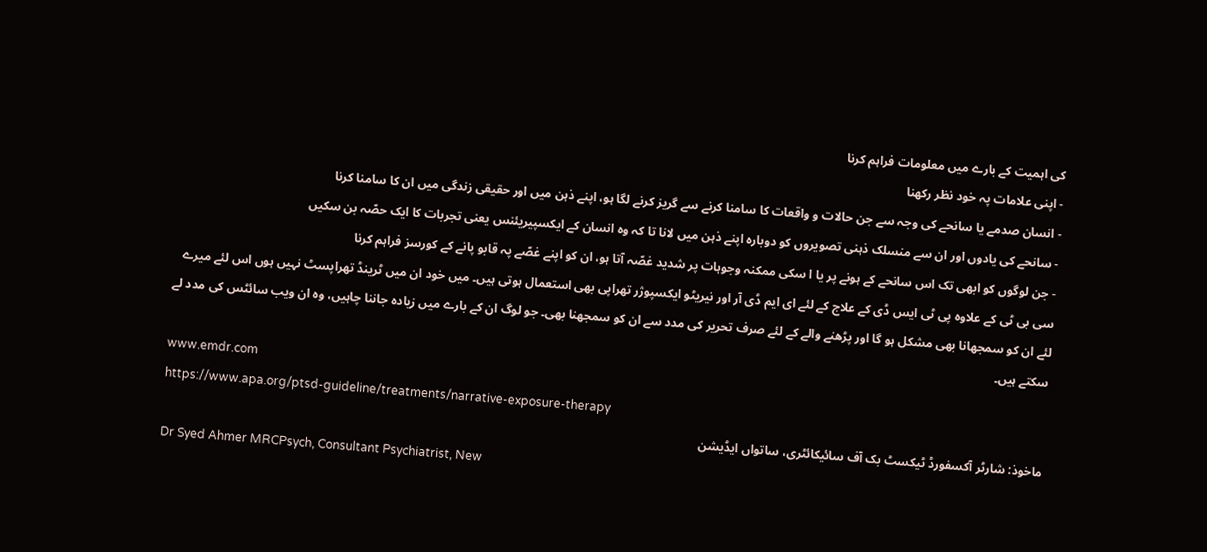کی اہمیت کے بارے میں معلومات فراہم کرنا
- اپنی علامات پہ خود نظر رکھنا
- انسان صدمے یا سانحے کی وجہ سے جن حالات و واقعات کا سامنا کرنے سے گریز کرنے لگا ہو، اپنے ذہن میں اور حقیقی زندگی میں ان کا سامنا کرنا
- سانحے کی یادوں اور ان سے منسلک ذہنی تصویروں کو دوبارہ اپنے ذہن میں لانا تا کہ وہ انسان کے ایکسپیریئنس یعنی تجربات کا ایک حصّہ بن سکیں
- جن لوگوں کو ابھی تک اس سانحے کے ہونے پر یا ا سکی ممکنہ وجوہات پر شدید غصّہ آتا ہو، ان کو اپنے غصّے پہ قابو پانے کے کورسز فراہم کرنا
سی بی ٹی کے علاوہ پی ٹی ایس ڈی کے علاج کے لئے ای ایم ڈی آر اور نیریٹو ایکسپوژر تھراپی بھی استعمال ہوتی ہیں۔ میں خود ان میں ٹرینڈ تھراپسٹ نہیں ہوں اس لئے میرے لئے ان کو سمجھانا بھی مشکل ہو گا اور پڑھنے والے کے لئے صرف تحریر کی مدد سے ان کو سمجھنا بھی۔ جو لوگ ان کے بارے میں زیادہ جاننا چاہیں، وہ ان ویب سائٹس کی مدد لے سکتے ہیں۔
www.emdr.com
https://www.apa.org/ptsd-guideline/treatments/narrative-exposure-therapy
ماخوذ: شارٹر آکسفورڈ ٹیکسٹ بک آف سائیکائٹری، ساتواں ایڈیشن
Dr Syed Ahmer MRCPsych, Consultant Psychiatrist, New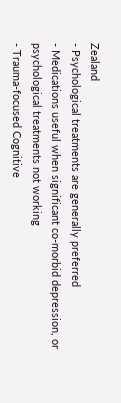Zealand
- Psychological treatments are generally preferred
- Medications useful when significant co-morbid depression, or psychological treatments not working
- Trauma-focused Cognitive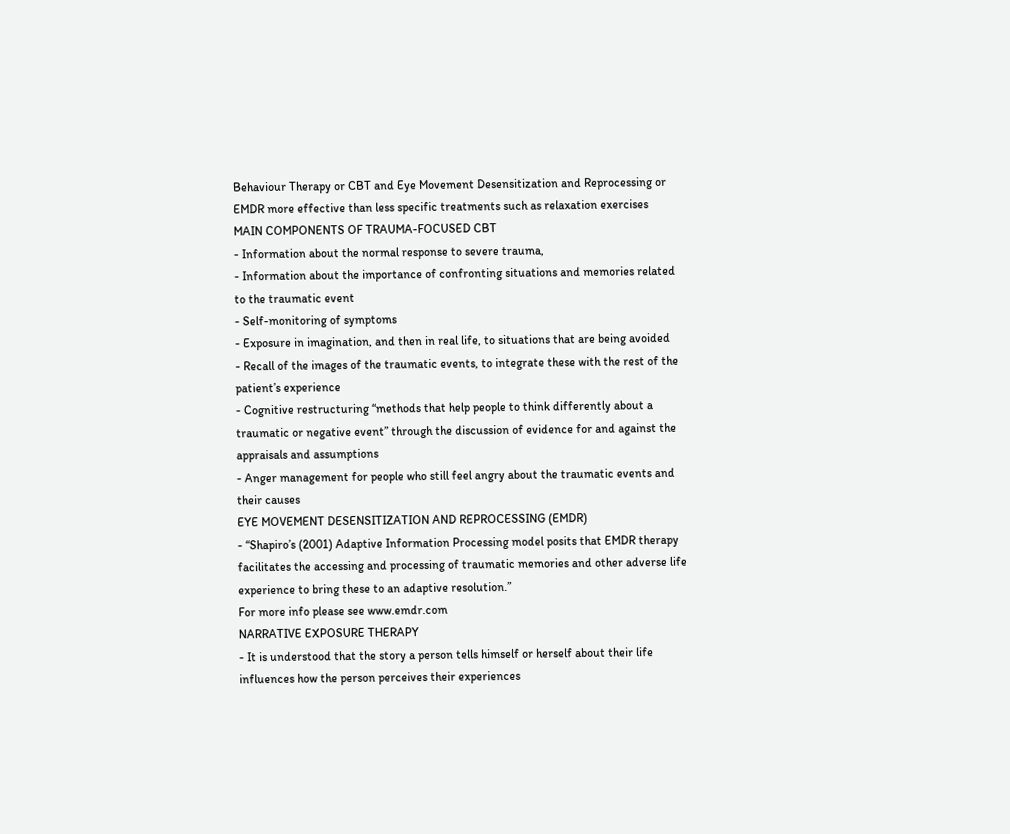Behaviour Therapy or CBT and Eye Movement Desensitization and Reprocessing or EMDR more effective than less specific treatments such as relaxation exercises
MAIN COMPONENTS OF TRAUMA-FOCUSED CBT
- Information about the normal response to severe trauma,
- Information about the importance of confronting situations and memories related to the traumatic event
- Self-monitoring of symptoms
- Exposure in imagination, and then in real life, to situations that are being avoided
- Recall of the images of the traumatic events, to integrate these with the rest of the patient’s experience
- Cognitive restructuring “methods that help people to think differently about a traumatic or negative event” through the discussion of evidence for and against the appraisals and assumptions
- Anger management for people who still feel angry about the traumatic events and their causes
EYE MOVEMENT DESENSITIZATION AND REPROCESSING (EMDR)
- “Shapiro’s (2001) Adaptive Information Processing model posits that EMDR therapy facilitates the accessing and processing of traumatic memories and other adverse life experience to bring these to an adaptive resolution.”
For more info please see www.emdr.com
NARRATIVE EXPOSURE THERAPY
- It is understood that the story a person tells himself or herself about their life influences how the person perceives their experiences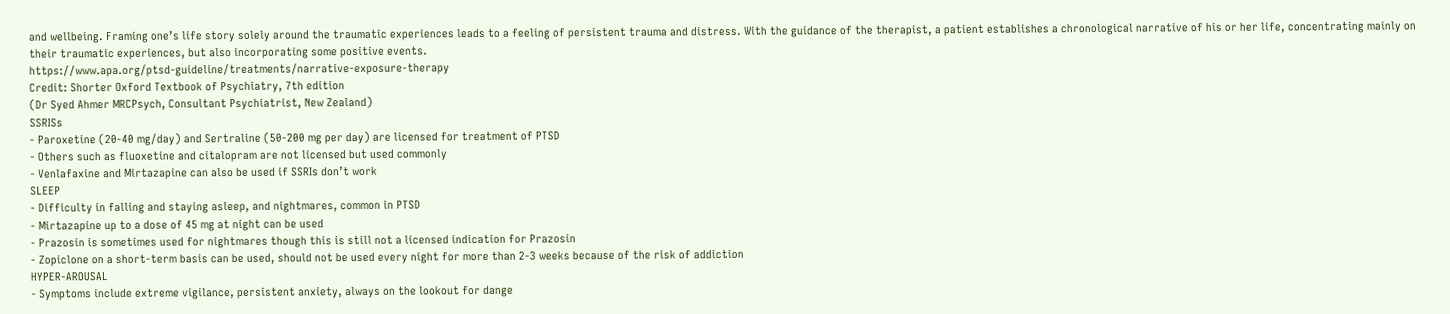and wellbeing. Framing one’s life story solely around the traumatic experiences leads to a feeling of persistent trauma and distress. With the guidance of the therapist, a patient establishes a chronological narrative of his or her life, concentrating mainly on their traumatic experiences, but also incorporating some positive events.
https://www.apa.org/ptsd-guideline/treatments/narrative-exposure-therapy
Credit: Shorter Oxford Textbook of Psychiatry, 7th edition
(Dr Syed Ahmer MRCPsych, Consultant Psychiatrist, New Zealand)
SSRISs
- Paroxetine (20-40 mg/day) and Sertraline (50-200 mg per day) are licensed for treatment of PTSD
- Others such as fluoxetine and citalopram are not licensed but used commonly
- Venlafaxine and Mirtazapine can also be used if SSRIs don’t work
SLEEP
- Difficulty in falling and staying asleep, and nightmares, common in PTSD
- Mirtazapine up to a dose of 45 mg at night can be used
- Prazosin is sometimes used for nightmares though this is still not a licensed indication for Prazosin
- Zopiclone on a short-term basis can be used, should not be used every night for more than 2-3 weeks because of the risk of addiction
HYPER-AROUSAL
- Symptoms include extreme vigilance, persistent anxiety, always on the lookout for dange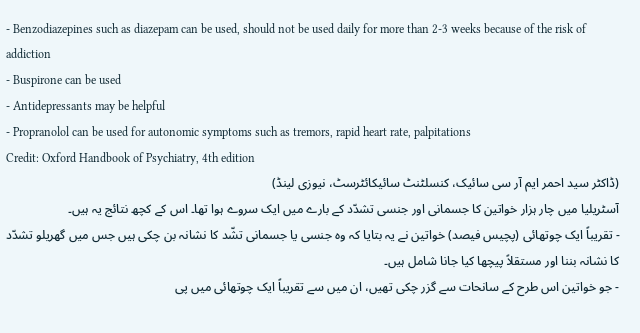- Benzodiazepines such as diazepam can be used, should not be used daily for more than 2-3 weeks because of the risk of addiction
- Buspirone can be used
- Antidepressants may be helpful
- Propranolol can be used for autonomic symptoms such as tremors, rapid heart rate, palpitations
Credit: Oxford Handbook of Psychiatry, 4th edition
(ڈاکٹر سید احمر ایم آر سی سائیک، کنسلٹنٹ سائیکائٹرسٹ، نیوزی لینڈ)
آسٹریلیا میں چار ہزار خواتین کا جسمانی اور جنسی تشدّد کے بارے میں ایک سروے ہوا تھا۔ اس کے کچھ نتائج یہ ہیں۔
- تقریباً ایک چوتھائی (پچیس فیصد) خواتین نے یہ بتایا کہ وہ جنسی یا جسمانی تشّد کا نشانہ بن چکی ہیں جس میں گھریلو تشدّد کا نشانہ بننا اور مستقلاً پیچھا کیا جانا شامل ہیں۔
- جو خواتین اس طرح کے سانحات سے گزر چکی تھیں، ان میں سے تقریباً ایک چوتھائی میں پی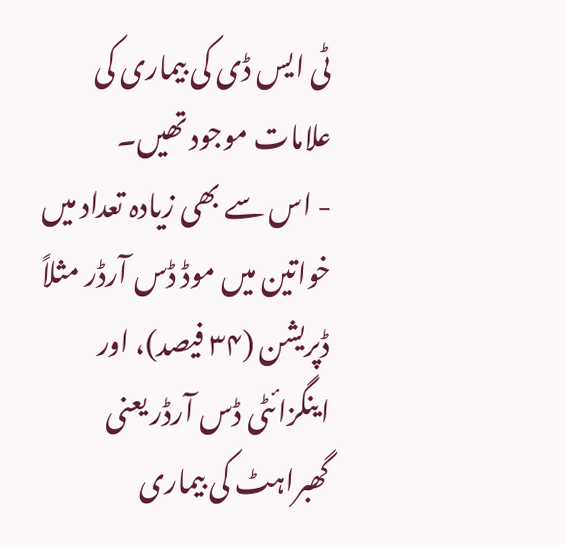ٹی ایس ڈی کی بیماری کی علامات موجود تھیں۔
- اس سے بھی زیادہ تعداد میں خواتین میں موڈ ڈس آرڈر مثلاً ڈپریشن (۳۴ فیصد)، اور اینگزائٹی ڈس آرڈر یعنی گھبراہٹ کی بیماری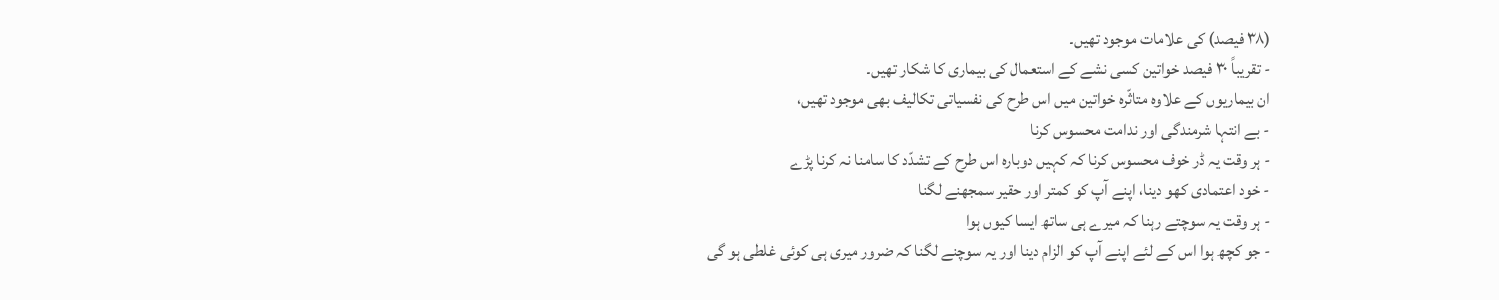(۳۸ فیصد) کی علامات موجود تھیں۔
- تقریباً ۳۰ فیصد خواتین کسی نشے کے استعمال کی بیماری کا شکار تھیں۔
ان بیماریوں کے علاوہ متاثّرہ خواتین میں اس طرح کی نفسیاتی تکالیف بھی موجود تھیں،
- بے انتہا شرمندگی اور ندامت محسوس کرنا
- ہر وقت یہ ڈر خوف محسوس کرنا کہ کہیں دوبارہ اس طرح کے تشدّد کا سامنا نہ کرنا پڑے
- خود اعتمادی کھو دینا، اپنے آپ کو کمتر اور حقیر سمجھنے لگنا
- ہر وقت یہ سوچتے رہنا کہ میرے ہی ساتھ ایسا کیوں ہوا
- جو کچھ ہوا اس کے لئے اپنے آپ کو الزام دینا اور یہ سوچنے لگنا کہ ضرور میری ہی کوئی غلطی ہو گی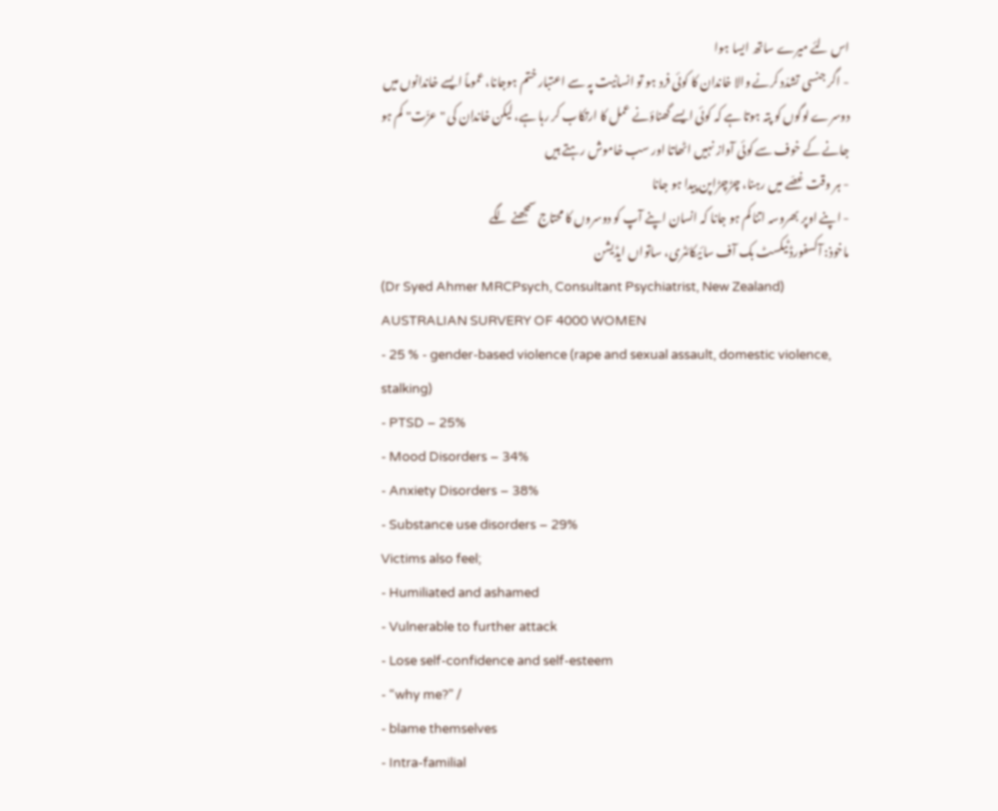اس لئے میرے ساتھ ایسا ہوا
- اگر جنسی تشدّد کرنے والا خاندان کا کوئی فرد ہو تو انسانیت پہ سے اعتبار ختم ہوجانا، عموماً ایسے خاندانوں میں دوسرے لوگوں کو پتہ ہوتا ہے کہ کوئی ایسے گھناؤنے عمل کا ارتکاب کر رہا ہے، لیکن خاندان کی "عزّت" کم ہو جانے کے خوف سے کوئی آواز نہیں اٹھاتا اور سب خاموش رہتے ہیں
- ہر وقت غصّے میں رہنا، چڑچڑاپن پیدا ہو جانا
- اپنے اوپر بھروسہ اتنا کم ہو جانا کہ انسان اپنے آپ کو دوسروں کا محتاج سمجھنے لگے
ماخوذ: آکسفورڈ ٹیکسٹ بک آف سائیکائٹری، ساتواں ایڈیشن
(Dr Syed Ahmer MRCPsych, Consultant Psychiatrist, New Zealand)
AUSTRALIAN SURVERY OF 4000 WOMEN
- 25 % - gender-based violence (rape and sexual assault, domestic violence, stalking)
- PTSD – 25%
- Mood Disorders – 34%
- Anxiety Disorders – 38%
- Substance use disorders – 29%
Victims also feel;
- Humiliated and ashamed
- Vulnerable to further attack
- Lose self-confidence and self-esteem
- “why me?” /
- blame themselves
- Intra-familial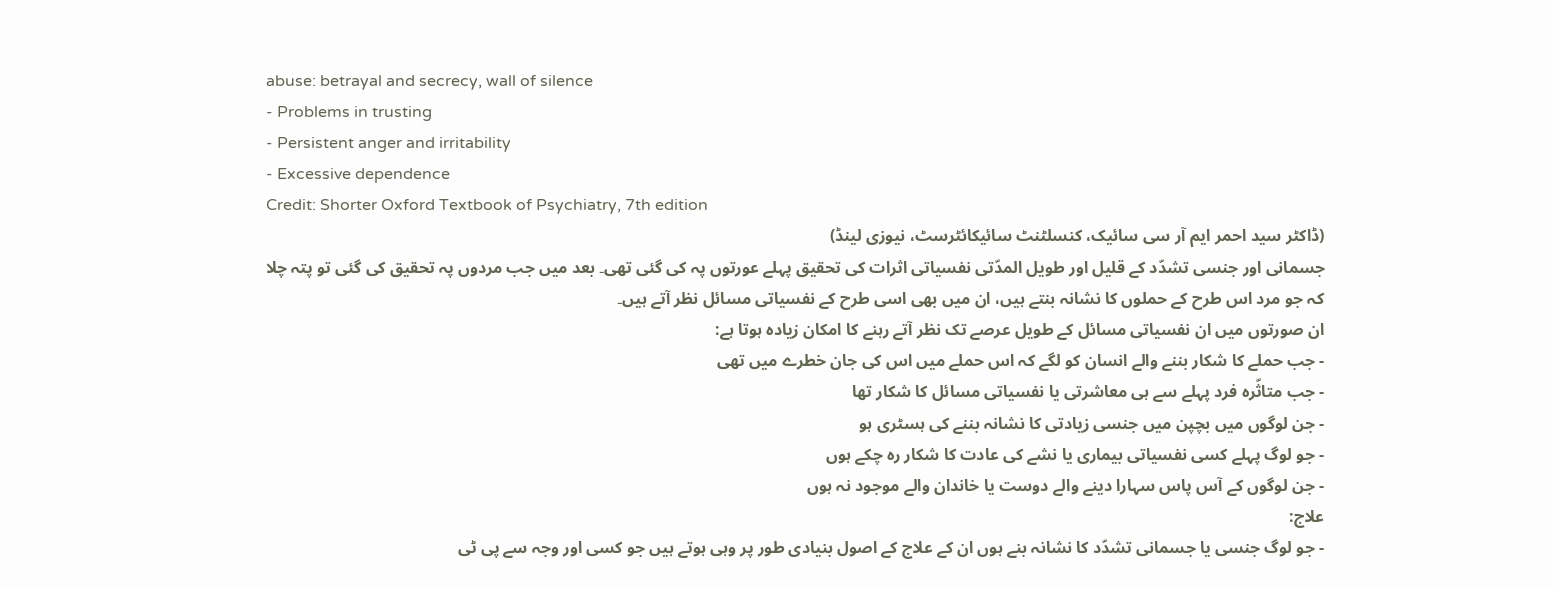abuse: betrayal and secrecy, wall of silence
- Problems in trusting
- Persistent anger and irritability
- Excessive dependence
Credit: Shorter Oxford Textbook of Psychiatry, 7th edition
(ڈاکٹر سید احمر ایم آر سی سائیک، کنسلٹنٹ سائیکائٹرسٹ، نیوزی لینڈ)
جسمانی اور جنسی تشدّد کے قلیل اور طویل المدّتی نفسیاتی اثرات کی تحقیق پہلے عورتوں پہ کی گئی تھی۔ بعد میں جب مردوں پہ تحقیق کی گئی تو پتہ چلا کہ جو مرد اس طرح کے حملوں کا نشانہ بنتے ہیں، ان میں بھی اسی طرح کے نفسیاتی مسائل نظر آتے ہیں۔
ان صورتوں میں ان نفسیاتی مسائل کے طویل عرصے تک نظر آتے رہنے کا امکان زیادہ ہوتا ہے:
- جب حملے کا شکار بننے والے انسان کو لگے کہ اس حملے میں اس کی جان خطرے میں تھی
- جب متاثّرہ فرد پہلے سے ہی معاشرتی یا نفسیاتی مسائل کا شکار تھا
- جن لوگوں میں بچپن میں جنسی زیادتی کا نشانہ بننے کی ہسٹری ہو
- جو لوگ پہلے کسی نفسیاتی بیماری یا نشے کی عادت کا شکار رہ چکے ہوں
- جن لوگوں کے آس پاس سہارا دینے والے دوست یا خاندان والے موجود نہ ہوں
علاج:
- جو لوگ جنسی یا جسمانی تشدّد کا نشانہ بنے ہوں ان کے علاج کے اصول بنیادی طور پر وہی ہوتے ہیں جو کسی اور وجہ سے پی ٹی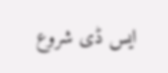ایس ڈی شروع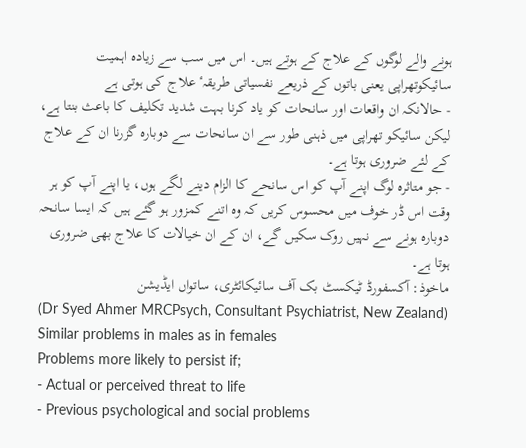ہونے والے لوگوں کے علاج کے ہوتے ہیں۔ اس میں سب سے زیادہ اہمیت سائیکوتھراپی یعنی باتوں کے ذریعے نفسیاتی طریقہٴ علاج کی ہوتی ہے
- حالانکہ ان واقعات اور سانحات کو یاد کرنا بہت شدید تکلیف کا باعث بنتا ہے، لیکن سائیکو تھراپی میں ذہنی طور سے ان سانحات سے دوبارہ گزرنا ان کے علاج کے لئے ضروری ہوتا ہے۔
- جو متاثرہ لوگ اپنے آپ کو اس سانحے کا الزام دینے لگے ہوں، یا اپنے آپ کو ہر وقت اس ڈر خوف میں محسوس کریں کہ وہ اتنے کمزور ہو گئے ہیں کہ ایسا سانحہ دوبارہ ہونے سے نہیں روک سکیں گے، ان کے ان خیالات کا علاج بھی ضروری ہوتا ہے۔
ماخوذ: آکسفورڈ ٹیکسٹ بک آف سائیکائٹری، ساتواں ایڈیشن
(Dr Syed Ahmer MRCPsych, Consultant Psychiatrist, New Zealand)
Similar problems in males as in females
Problems more likely to persist if;
- Actual or perceived threat to life
- Previous psychological and social problems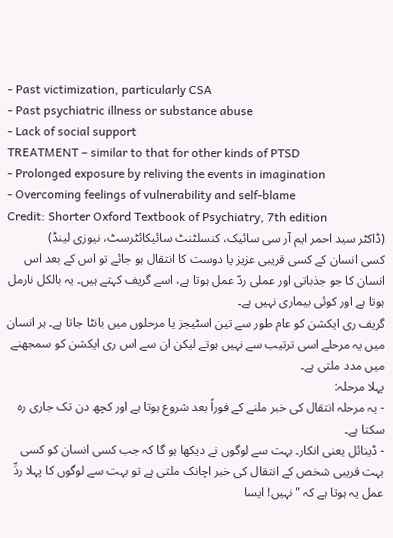- Past victimization, particularly CSA
- Past psychiatric illness or substance abuse
- Lack of social support
TREATMENT – similar to that for other kinds of PTSD
- Prolonged exposure by reliving the events in imagination
- Overcoming feelings of vulnerability and self-blame
Credit: Shorter Oxford Textbook of Psychiatry, 7th edition
(ڈاکٹر سید احمر ایم آر سی سائیک، کنسلٹنٹ سائیکائٹرسٹ، نیوزی لینڈ)
کسی انسان کے کسی قریبی عزیز یا دوست کا انتقال ہو جائے تو اس کے بعد اس انسان کا جو جذباتی اور عملی ردّ عمل ہوتا ہے، اسے گریف کہتے ہیں۔ یہ بالکل نارمل ہوتا ہے اور کوئی بیماری نہیں ہے۔
گریف ری ایکشن کو عام طور سے تین اسٹیجز یا مرحلوں میں بانٹا جاتا ہے۔ ہر انسان میں یہ مرحلے اسی ترتیب سے نہیں ہوتے لیکن ان سے اس ری ایکشن کو سمجھنے میں مدد ملتی ہے۔
پہلا مرحلہ:
- یہ مرحلہ انتقال کی خبر ملنے کے فوراً بعد شروع ہوتا ہے اور کچھ دن تک جاری رہ سکتا ہے۔
- ڈینائل یعنی انکار۔ بہت سے لوگوں نے دیکھا ہو گا کہ جب کسی انسان کو کسی بہت قریبی شخص کے انتقال کی خبر اچانک ملتی ہے تو بہت سے لوگوں کا پہلا ردِّ عمل یہ ہوتا ہے کہ "نہیں! ایسا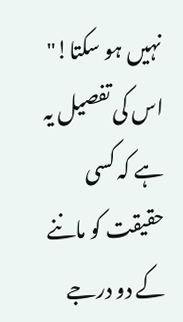نہیں ہو سکتا!" اس کی تفصیل یہ ہے کہ کسی حقیقت کو ماننے کے دو درجے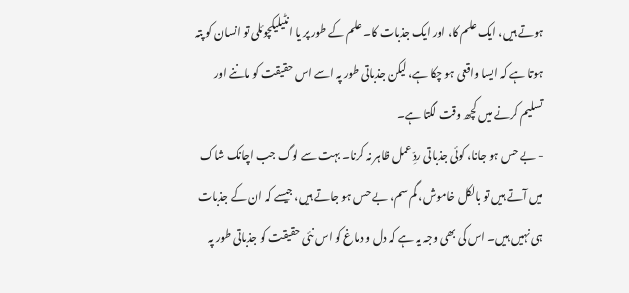ہوتے ہیں، ایک علم کا، اور ایک جذبات کا۔ علم کے طور پر یا انٹیلیکچوئلی تو انسان کو پتہ ہوتا ہے کہ ایسا واقعی ہو چکا ہے، لیکن جذباتی طور پہ اسے اس حقیقت کو ماننے اور تسلیم کرنے میں کچھ وقت لگتا ہے۔
- بے حس ہو جانا، کوئی جذباتی ردِّ عمل ظاہر نہ کرنا۔ بہت سے لوگ جب اچانک شاک میں آتے ہیں تو بالکل خاموش، گم سم، بے حس ہو جاتے ہیں، جیسے کہ ان کے جذبات ہی نہیں ہیں۔ اس کی بھی وجہ یہ ہے کہ دل و دماغ کو اس نئی حقیقت کو جذباتی طور پہ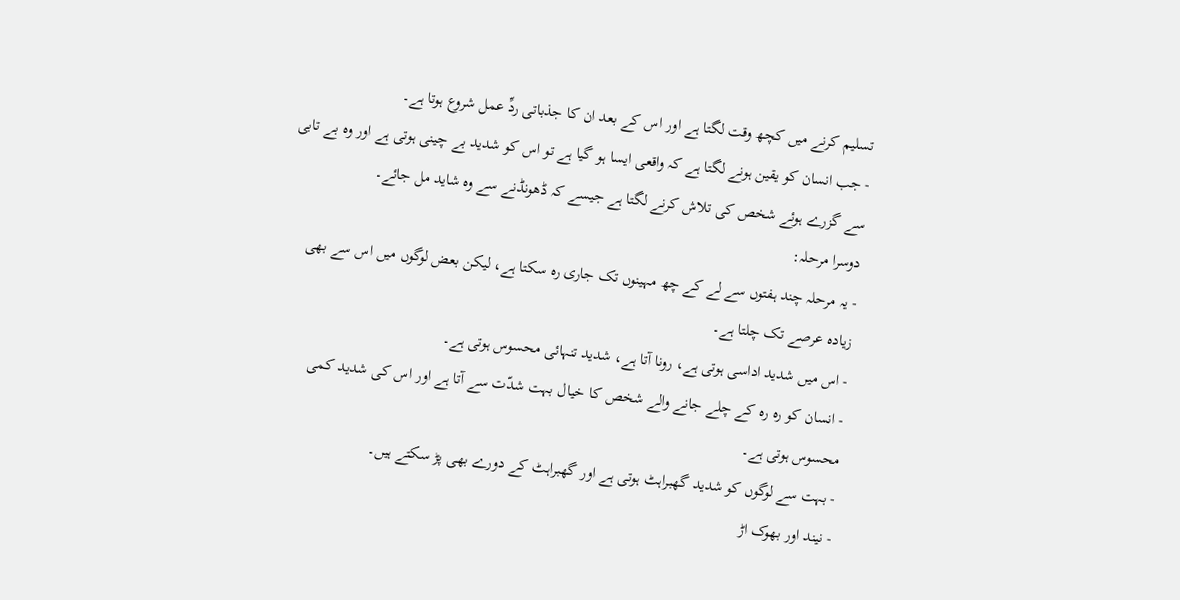تسلیم کرنے میں کچھ وقت لگتا ہے اور اس کے بعد ان کا جذباتی ردِّ عمل شروع ہوتا ہے۔
- جب انسان کو یقین ہونے لگتا ہے کہ واقعی ایسا ہو گیا ہے تو اس کو شدید بے چینی ہوتی ہے اور وہ بے تابی سے گزرے ہوئے شخص کی تلاش کرنے لگتا ہے جیسے کہ ڈھونڈنے سے وہ شاید مل جائے۔
دوسرا مرحلہ:
- یہ مرحلہ چند ہفتوں سے لے کے چھ مہینوں تک جاری رہ سکتا ہے، لیکن بعض لوگوں میں اس سے بھی زیادہ عرصے تک چلتا ہے۔
- اس میں شدید اداسی ہوتی ہے، رونا آتا ہے، شدید تنہائی محسوس ہوتی ہے۔
- انسان کو رہ رہ کے چلے جانے والے شخص کا خیال بہت شدّت سے آتا ہے اور اس کی شدید کمی محسوس ہوتی ہے۔
- بہت سے لوگوں کو شدید گھبراہٹ ہوتی ہے اور گھبراہٹ کے دورے بھی پڑ سکتے ہیں۔
- نیند اور بھوک اڑ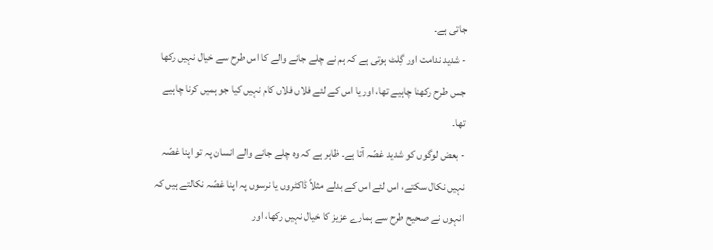جاتی ہے۔
- شدید ندامت اور گِلٹ ہوتی ہے کہ ہم نے چلے جانے والے کا اس طرح سے خیال نہیں رکھا جس طرح رکھنا چاہیے تھا، اور یا اس کے لئے فلاں فلاں کام نہیں کیا جو ہمیں کرنا چاہیے تھا۔
- بعض لوگوں کو شدید غصّہ آتا ہے۔ ظاہر ہے کہ وہ چلے جانے والے انسان پہ تو اپنا غصّہ نہیں نکال سکتے، اس لئے اس کے بدلے مثلاً ڈاکٹروں یا نرسوں پہ اپنا غصّہ نکالتے ہیں کہ انہوں نے صحیح طرح سے ہمارے عزیز کا خیال نہیں رکھا، اور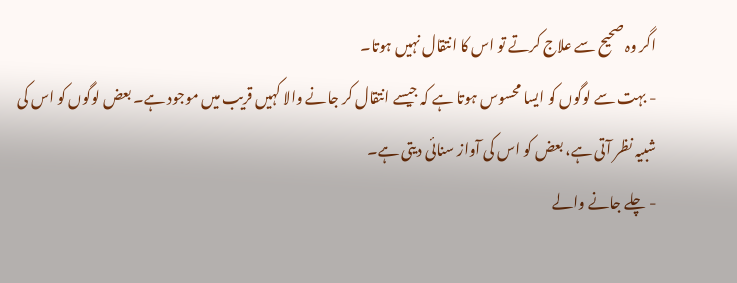اگر وہ صحیح سے علاج کرتے تو اس کا انتقال نہیں ہوتا۔
- بہت سے لوگوں کو ایسا محسوس ہوتا ہے کہ جیسے انتقال کر جانے والا کہیں قریب میں موجود ہے۔ بعض لوگوں کو اس کی شبیہ نظر آتی ہے، بعض کو اس کی آواز سنائی دیتی ہے۔
- چلے جانے والے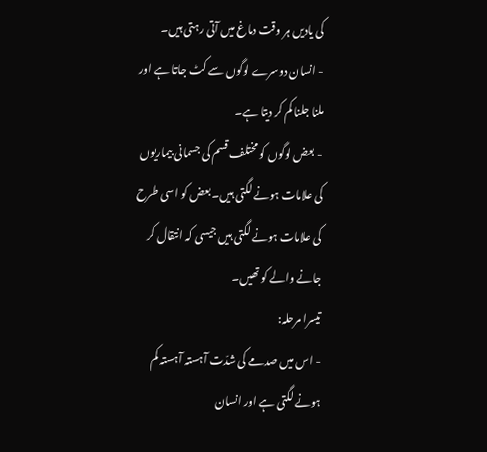کی یادیں ہر وقت دماغ میں آتی رہتی ہیں۔
- انسان دوسرے لوگوں سے کٹ جاتا ہے اور ملنا جلنا کم کر دیتا ہے۔
- بعض لوگوں کو مختلف قسم کی جسمانی بیماریوں کی علامات ہونے لگتی ہیں۔ بعض کو اسی طرح کی علامات ہونے لگتی ہیں جیسی کہ انتقال کر جانے والے کو تھیں۔
تیسرا مرحلہ:
- اس میں صدمے کی شدّت آہستہ آہستہ کم ہونے لگتی ہے اور انسان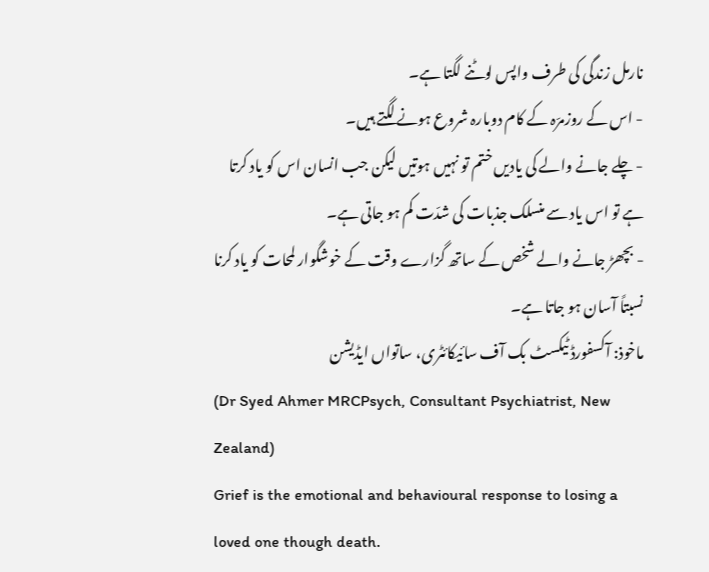نارمل زندگی کی طرف واپس لوٹنے لگتا ہے۔
- اس کے روزمرّہ کے کام دوبارہ شروع ہونے لگتے ہیں۔
- چلے جانے والے کی یادیں ختم تو نہیں ہوتیں لیکن جب انسان اس کو یاد کرتا ہے تو اس یاد سے منسلک جذبات کی شدّت کم ہو جاتی ہے۔
- بچھڑ جانے والے شخص کے ساتھ گزارے وقت کے خوشگوار لمحات کو یاد کرنا نسبتاً آسان ہو جاتا ہے۔
ماخوذ: آکسفورڈ ٹیکسٹ بک آف سائیکائٹری، ساتواں ایڈیشن
(Dr Syed Ahmer MRCPsych, Consultant Psychiatrist, New Zealand)
Grief is the emotional and behavioural response to losing a loved one though death.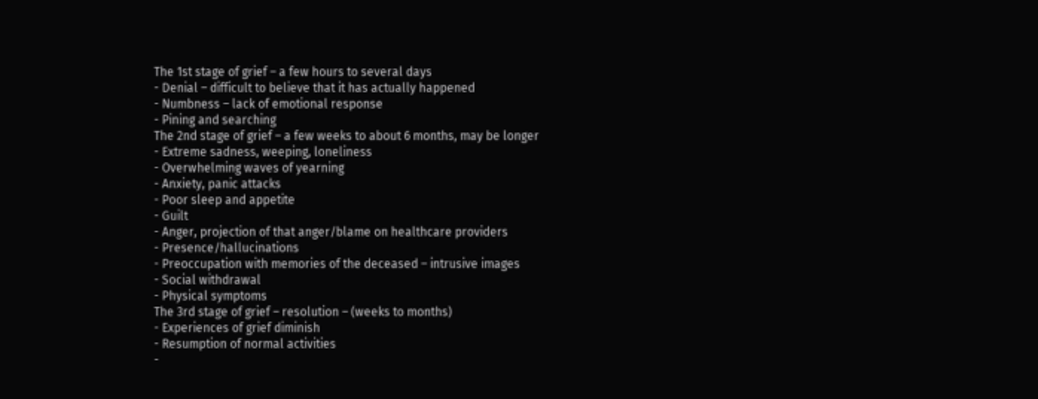The 1st stage of grief – a few hours to several days
- Denial – difficult to believe that it has actually happened
- Numbness – lack of emotional response
- Pining and searching
The 2nd stage of grief – a few weeks to about 6 months, may be longer
- Extreme sadness, weeping, loneliness
- Overwhelming waves of yearning
- Anxiety, panic attacks
- Poor sleep and appetite
- Guilt
- Anger, projection of that anger/blame on healthcare providers
- Presence/hallucinations
- Preoccupation with memories of the deceased – intrusive images
- Social withdrawal
- Physical symptoms
The 3rd stage of grief – resolution – (weeks to months)
- Experiences of grief diminish
- Resumption of normal activities
-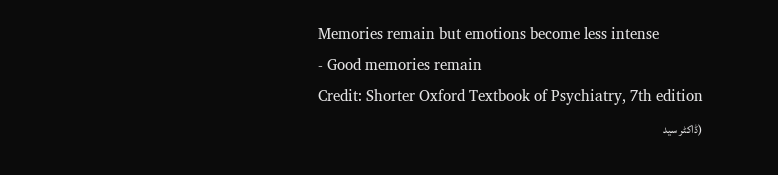Memories remain but emotions become less intense
- Good memories remain
Credit: Shorter Oxford Textbook of Psychiatry, 7th edition
(ڈاکٹر سید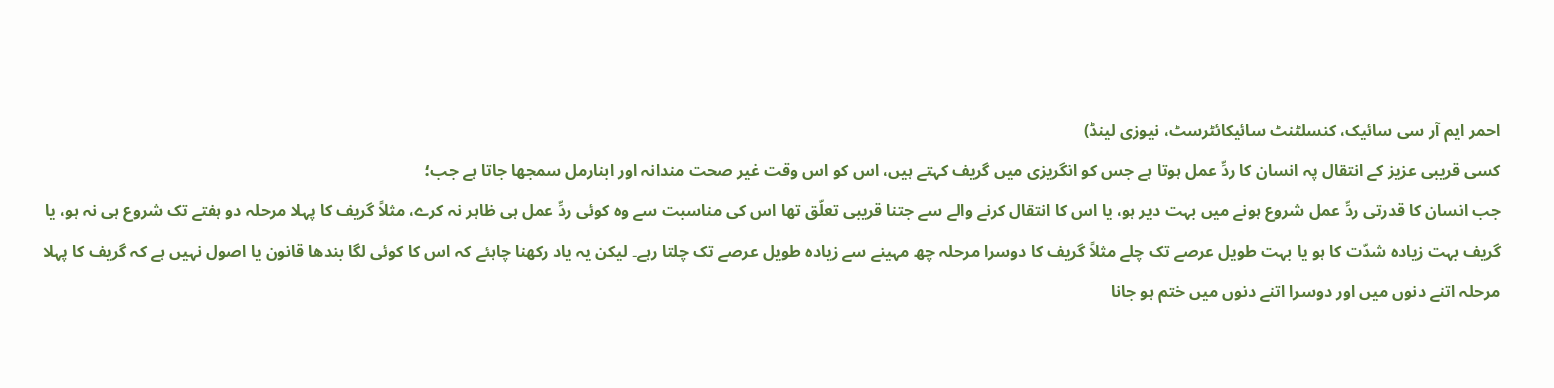احمر ایم آر سی سائیک، کنسلٹنٹ سائیکائٹرسٹ، نیوزی لینڈ)
کسی قریبی عزیز کے انتقال پہ انسان کا ردِّ عمل ہوتا ہے جس کو انگریزی میں گریف کہتے ہیں، اس کو اس وقت غیر صحت مندانہ اور ابنارمل سمجھا جاتا ہے جب؛
جب انسان کا قدرتی ردِّ عمل شروع ہونے میں بہت دیر ہو، یا اس کا انتقال کرنے والے سے جتنا قریبی تعلّق تھا اس کی مناسبت سے وہ کوئی ردِّ عمل ہی ظاہر نہ کرے، مثلاً گریف کا پہلا مرحلہ دو ہفتے تک شروع ہی نہ ہو، یا
گریف بہت زیادہ شدّت کا ہو یا بہت طویل عرصے تک چلے مثلاً گریف کا دوسرا مرحلہ چھ مہینے سے زیادہ طویل عرصے تک چلتا رہے۔ لیکن یہ یاد رکھنا چاہئے کہ اس کا کوئی لگا بندھا قانون یا اصول نہیں ہے کہ گریف کا پہلا مرحلہ اتنے دنوں میں اور دوسرا اتنے دنوں میں ختم ہو جانا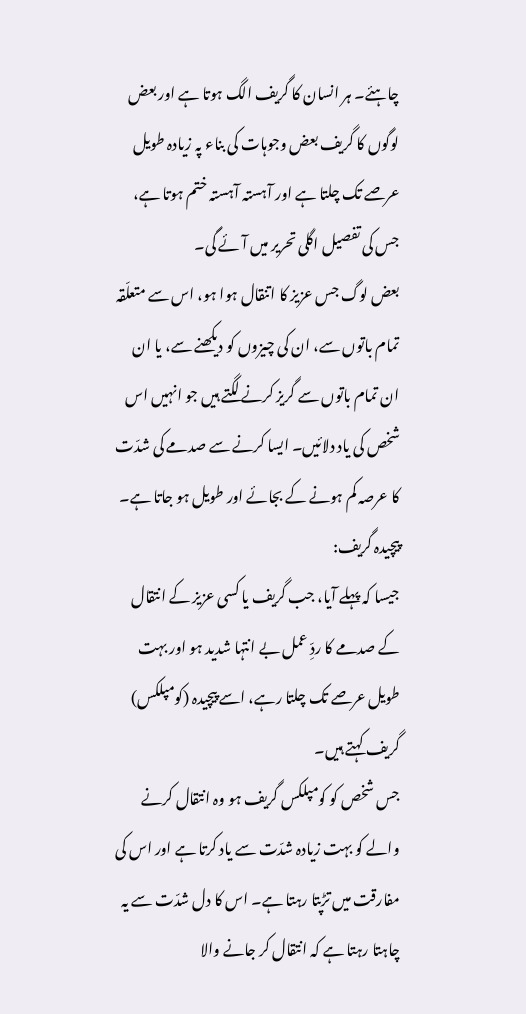چاہئے۔ ہر انسان کا گریف الگ ہوتا ہے اور بعض لوگوں کا گریف بعض وجوہات کی بناء پہ زیادہ طویل عرصے تک چلتا ہے اور آہستہ آہستہ ختم ہوتا ہے، جس کی تفصیل اگلی تحریر میں آئے گی۔
بعض لوگ جس عزیز کا اتنقال ہوا ہو، اس سے متعلّقہ تمام باتوں سے، ان کی چیزوں کو دیکھنے سے، یا ان ان تمام باتوں سے گریز کرنے لگتے ہیں جو انہیں اس شخص کی یاد دلائیں۔ ایسا کرنے سے صدمے کی شدّت کا عرصہ کم ہونے کے بجائے اور طویل ہو جاتا ہے۔
پیچیدہ گریف:
جیسا کہ پہلے آیا، جب گریف یا کسی عزیز کے انتقال کے صدمے کا ردِّ عمل بے انتہا شدید ہو اور بہت طویل عرصے تک چلتا رہے، اسے پیچیدہ (کومپلکس) گریف کہتے ہیں۔
جس شخص کو کومپلکس گریف ہو وہ انتقال کرنے والے کو بہت زیادہ شدّت سے یاد کرتا ہے اور اس کی مفارقت میں تڑپتا رہتا ہے۔ اس کا دل شدّت سے یہ چاہتا رہتا ہے کہ انتقال کر جانے والا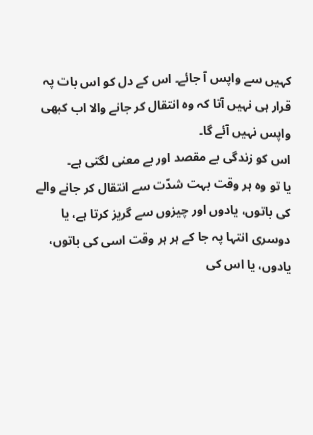کہیں سے واپس آ جائے۔ اس کے دل کو اس بات پہ قرار ہی نہیں آتا کہ وہ انتقال کر جانے والا اب کبھی واپس نہیں آئے گا۔
اس کو زندگی بے مقصد اور بے معنی لگتی ہے۔
یا تو وہ ہر وقت بہت شدّت سے انتقال کر جانے والے کی باتوں، یادوں اور چیزوں سے گریز کرتا ہے، یا دوسری انتہا پہ جا کے ہر ہر وقت اسی کی باتوں، یادوں، یا اس کی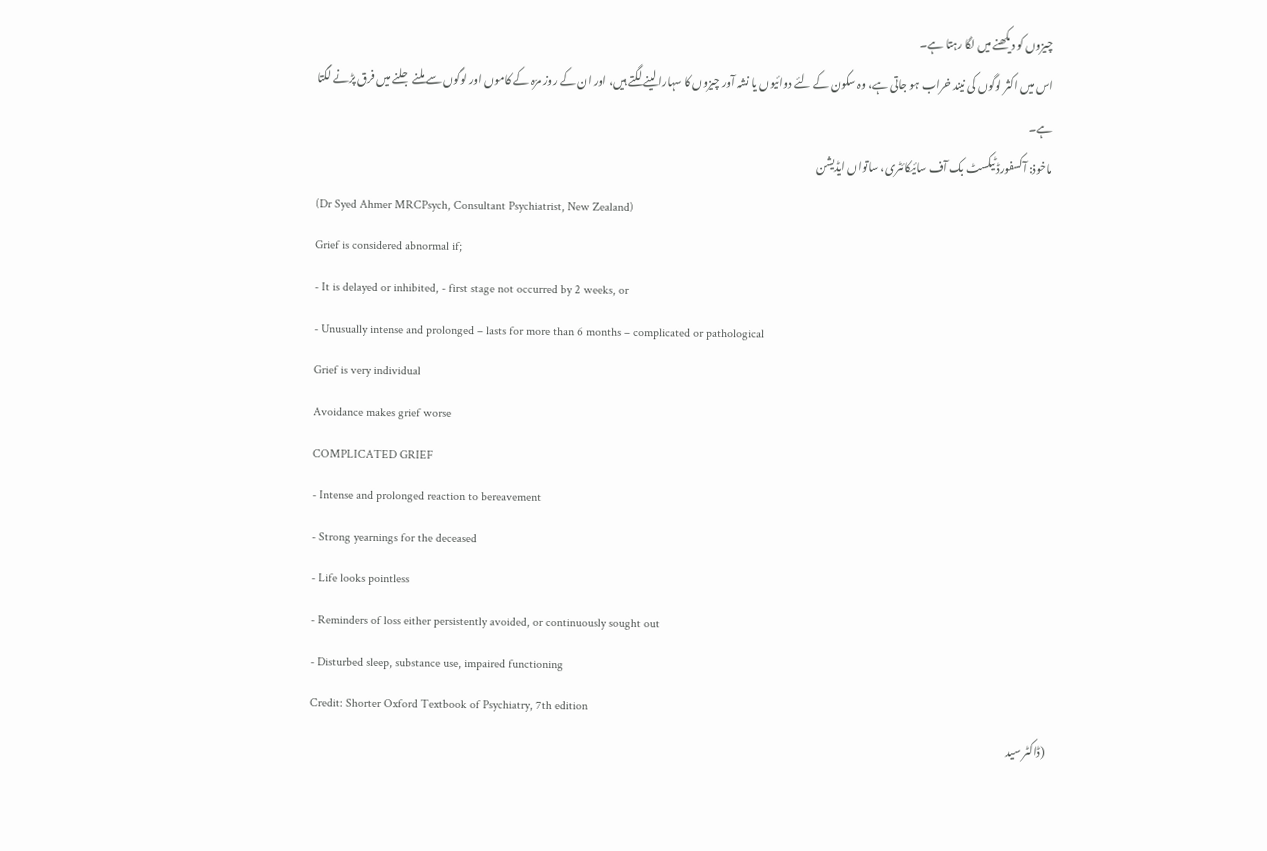چیزوں کو دیکھنے میں لگا رہتا ہے۔
اس میں اکثر لوگوں کی نیند خراب ہو جاتی ہے، وہ سکون کے لئے دوائیوں یا نشہ آور چیزوں کا سہارا لینے لگتے ہیں، اور ان کے روز مرّہ کے کاموں اور لوگوں سے ملنے جلنے میں فرق پڑنے لگتا ہے۔
ماخوذ: آکسفورڈ ٹیکسٹ بک آف سائیکائٹری، ساتواں ایڈیشن
(Dr Syed Ahmer MRCPsych, Consultant Psychiatrist, New Zealand)
Grief is considered abnormal if;
- It is delayed or inhibited, - first stage not occurred by 2 weeks, or
- Unusually intense and prolonged – lasts for more than 6 months – complicated or pathological
Grief is very individual
Avoidance makes grief worse
COMPLICATED GRIEF
- Intense and prolonged reaction to bereavement
- Strong yearnings for the deceased
- Life looks pointless
- Reminders of loss either persistently avoided, or continuously sought out
- Disturbed sleep, substance use, impaired functioning
Credit: Shorter Oxford Textbook of Psychiatry, 7th edition
(ڈاکٹر سید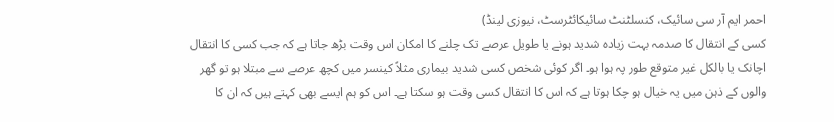احمر ایم آر سی سائیک، کنسلٹنٹ سائیکائٹرسٹ، نیوزی لینڈ)
کسی کے انتقال کا صدمہ بہت زیادہ شدید ہونے یا طویل عرصے تک چلنے کا امکان اس وقت بڑھ جاتا ہے کہ جب کسی کا انتقال اچانک یا بالکل غیر متوقع طور پہ ہوا ہو۔ اگر کوئی شخص کسی شدید بیماری مثلاً کینسر میں کچھ عرصے سے مبتلا ہو تو گھر والوں کے ذہن میں یہ خیال ہو چکا ہوتا ہے کہ اس کا انتقال کسی وقت ہو سکتا ہے۔ اس کو ہم ایسے بھی کہتے ہیں کہ ان کا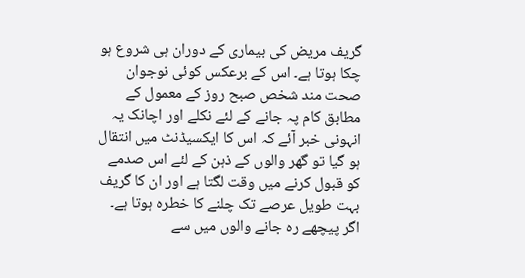گریف مریض کی بیماری کے دوران ہی شروع ہو چکا ہوتا ہے۔ اس کے برعکس کوئی نوجوان صحت مند شخص صبح روز کے معمول کے مطابق کام پہ جانے کے لئے نکلے اور اچانک یہ انہونی خبر آئے کہ اس کا ایکسیڈنٹ میں انتقال ہو گیا تو گھر والوں کے ذہن کے لئے اس صدمے کو قبول کرنے میں وقت لگتا ہے اور ان کا گریف بہت طویل عرصے تک چلنے کا خطرہ ہوتا ہے۔
اگر پیچھے رہ جانے والوں میں سے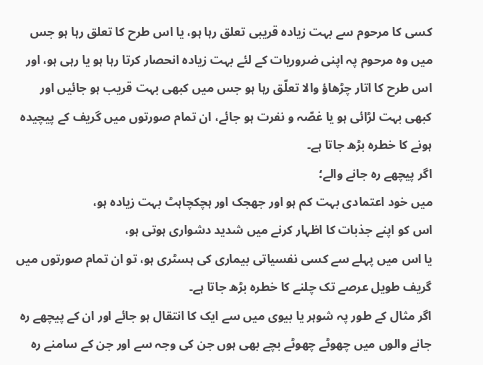کسی کا مرحوم سے بہت زیادہ قریبی تعلق رہا ہو، یا اس طرح کا تعلق رہا ہو جس میں وہ مرحوم پہ اپنی ضروریات کے لئے بہت زیادہ انحصار کرتا رہا ہو یا رہی ہو، اور اس طرح کا اتار چڑھاؤ والا تعلّق رہا ہو جس میں کبھی بہت قریب ہو جائیں اور کبھی بہت لڑائی ہو یا غصّہ و نفرت ہو جائے، ان تمام صورتوں میں گریف کے پیچیدہ ہونے کا خطرہ بڑھ جاتا ہے۔
اگر پیچھے رہ جانے والے؛
میں خود اعتمادی بہت کم ہو اور جھجک اور ہچکچاہٹ بہت زیادہ ہو،
اس کو اپنے جذبات کا اظہار کرنے میں شدید دشواری ہوتی ہو،
یا اس میں پہلے سے کسی نفسیاتی بیماری کی ہسٹری ہو، تو ان تمام صورتوں میں گریف طویل عرصے تک چلنے کا خطرہ بڑھ جاتا ہے۔
اگر مثال کے طور پہ شوہر یا بیوی میں سے ایک کا انتقال ہو جائے اور ان کے پیچھے رہ جانے والوں میں چھوٹے چھوٹے بچے بھی ہوں جن کی وجہ سے اور جن کے سامنے رہ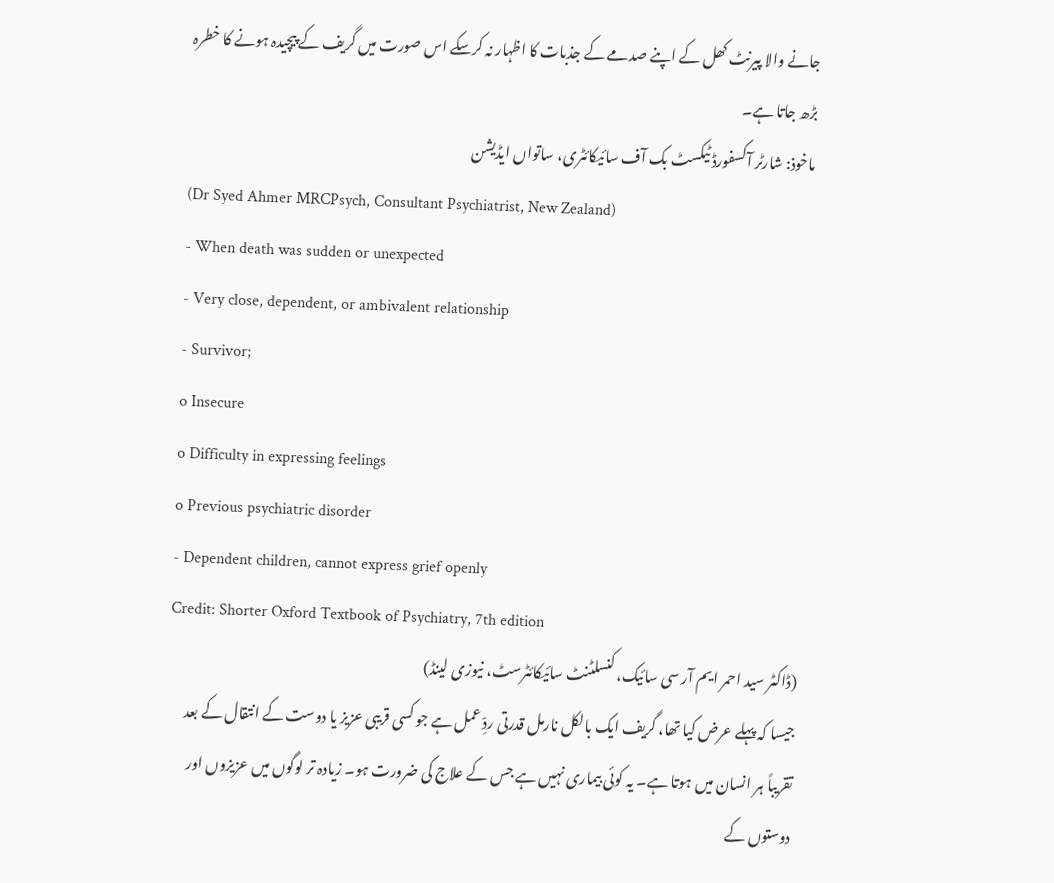جانے والا پیرنٹ کھل کے اپنے صدمے کے جذبات کا اظہار نہ کرسکے اس صورت میں گریف کے پیچیدہ ہونے کا خطرہ بڑھ جاتا ہے۔
ماخوذ: شارٹر آکسفورڈ ٹیکسٹ بک آف سائیکائٹری، ساتواں ایڈیشن
(Dr Syed Ahmer MRCPsych, Consultant Psychiatrist, New Zealand)
- When death was sudden or unexpected
- Very close, dependent, or ambivalent relationship
- Survivor;
o Insecure
o Difficulty in expressing feelings
o Previous psychiatric disorder
- Dependent children, cannot express grief openly
Credit: Shorter Oxford Textbook of Psychiatry, 7th edition
(ڈاکٹر سید احمر ایم آر سی سائیک، کنسلٹنٹ سائیکائٹرسٹ، نیوزی لینڈ)
جیسا کہ پہلے عرض کیا تھا، گریف ایک بالکل نارمل قدرتی ردِّ عمل ہے جو کسی قریبی عزیز یا دوست کے انتقال کے بعد تقریباً ہر انسان میں ہوتا ہے۔ یہ کوئی بیماری نہیں ہے جس کے علاج کی ضرورت ہو۔ زیادہ تر لوگوں میں عزیزوں اور دوستوں کے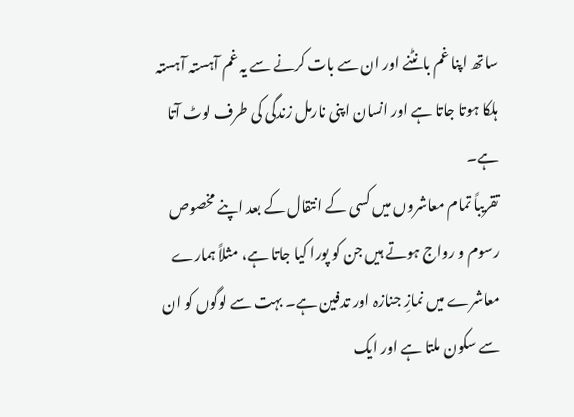ساتھ اپنا غم بانٹنے اور ان سے بات کرنے سے یہ غم آہستہ آہستہ ہلکا ہوتا جاتا ہے اور انسان اپنی نارمل زندگی کی طرف لوٹ آتا ہے۔
تقریباً تمام معاشروں میں کسی کے انتقال کے بعد اپنے مخصوص رسوم و رواج ہوتے ہیں جن کو پورا کیا جاتا ہے، مثلاً ہمارے معاشرے میں نمازِ جنازہ اور تدفین ہے۔ بہت سے لوگوں کو ان سے سکون ملتا ہے اور ایک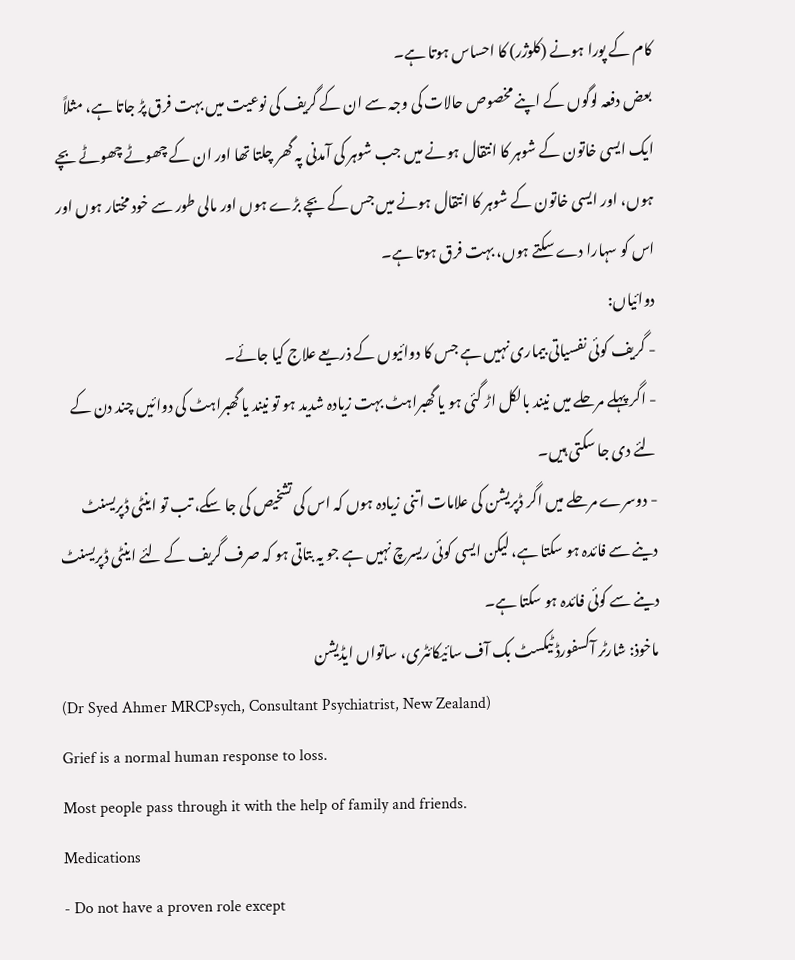کام کے پورا ہونے (کلوژر) کا احساس ہوتا ہے۔
بعض دفعہ لوگوں کے اپنے مخصوص حالات کی وجہ سے ان کے گریف کی نوعیت میں بہت فرق پڑ جاتا ہے، مثلاً ایک ایسی خاتون کے شوہر کا انتقال ہونے میں جب شوہر کی آمدنی پہ گھر چلتا تھا اور ان کے چھوٹے چھوٹے بچے ہوں، اور ایسی خاتون کے شوہر کا انتقال ہونے میں جس کے بچے بڑے ہوں اور مالی طور سے خود مختار ہوں اور اس کو سہارا دے سکتے ہوں، بہت فرق ہوتا ہے۔
دوائیاں:
- گریف کوئی نفسیاتی بیماری نہیں ہے جس کا دوائیوں کے ذریعے علاج کیا جائے۔
- اگر پہلے مرحلے میں نیند بالکل اڑ گئی ہو یا گھبراہٹ بہت زیادہ شدید ہو تو نیند یا گھبراہٹ کی دوائیں چند دن کے لئے دی جا سکتی ہیں۔
- دوسرے مرحلے میں اگر ڈپریشن کی علامات اتنی زیادہ ہوں کہ اس کی تشخیص کی جا سکے، تب تو اینٹی ڈپریسنٹ دینے سے فائدہ ہو سکتا ہے، لیکن ایسی کوئی ریسرچ نہیں ہے جو یہ بتاتی ہو کہ صرف گریف کے لئے اینٹی ڈپریسنٹ دینے سے کوئی فائدہ ہو سکتا ہے۔
ماخوذ: شارٹر آکسفورڈ ٹیکسٹ بک آف سائیکائٹری، ساتواں ایڈیشن
(Dr Syed Ahmer MRCPsych, Consultant Psychiatrist, New Zealand)
Grief is a normal human response to loss.
Most people pass through it with the help of family and friends.
Medications
- Do not have a proven role except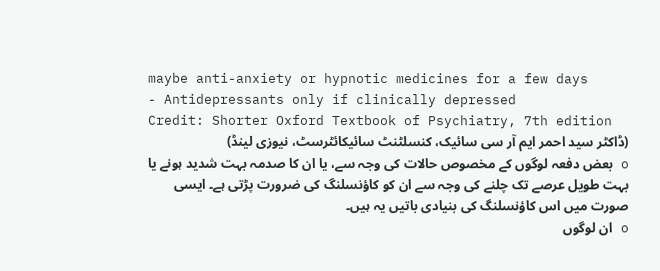maybe anti-anxiety or hypnotic medicines for a few days
- Antidepressants only if clinically depressed
Credit: Shorter Oxford Textbook of Psychiatry, 7th edition
(ڈاکٹر سید احمر ایم آر سی سائیک، کنسلٹنٹ سائیکائٹرسٹ، نیوزی لینڈ)
o بعض دفعہ لوگوں کے مخصوص حالات کی وجہ سے، یا ان کا صدمہ بہت شدید ہونے یا بہت طویل عرصے تک چلنے کی وجہ سے ان کو کاؤنسلنگ کی ضرورت پڑتی ہے۔ ایسی صورت میں اس کاؤنسلنگ کی بنیادی باتیں یہ ہیں۔
o ان لوگوں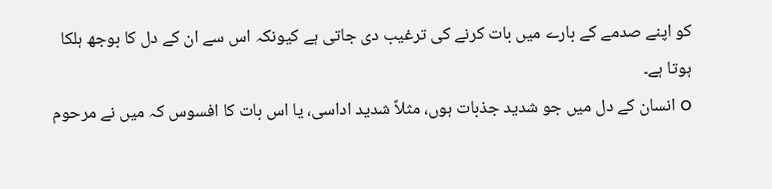کو اپنے صدمے کے بارے میں بات کرنے کی ترغیب دی جاتی ہے کیونکہ اس سے ان کے دل کا بوجھ ہلکا ہوتا ہے۔
o انسان کے دل میں جو شدید جذبات ہوں، مثلاً شدید اداسی، یا اس بات کا افسوس کہ میں نے مرحوم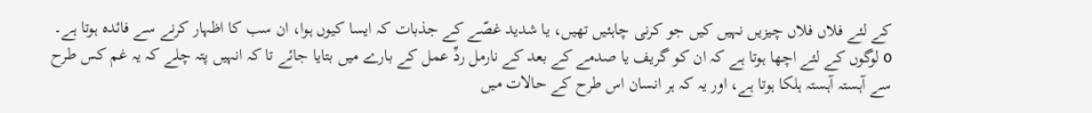کے لئے فلاں فلاں چیزیں نہیں کیں جو کرنی چاہئیں تھیں، یا شدید غصّے کے جذبات کہ ایسا کیوں ہوا، ان سب کا اظہار کرنے سے فائدہ ہوتا ہے۔
o لوگوں کے لئے اچھا ہوتا ہے کہ ان کو گریف یا صدمے کے بعد کے نارمل ردِّ عمل کے بارے میں بتایا جائے تا کہ انہیں پتہ چلے کہ یہ غم کس طرح سے آہستہ آہستہ ہلکا ہوتا ہے، اور یہ کہ ہر انسان اس طرح کے حالات میں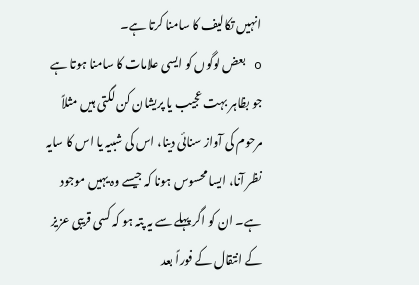انہیں تکالیف کا سامنا کرتا ہے۔
o بعض لوگوں کو ایسی علامات کا سامنا ہوتا ہے جو بظاہر بہت عجیب یا پریشان کن لگتی ہیں مثلاً مرحوم کی آواز سنائی دینا، اس کی شبیہ یا اس کا سایہ نظر آنا، ایسا محسوس ہونا کہ جیسے وہ یہیں موجود ہے۔ ان کو اگر پہلے سے یہ پتہ ہو کہ کسی قریبی عزیز کے انتقال کے فوراً بعد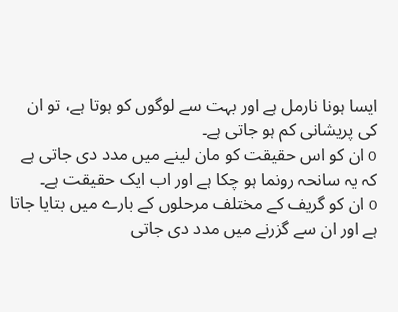ایسا ہونا نارمل ہے اور بہت سے لوگوں کو ہوتا ہے، تو ان کی پریشانی کم ہو جاتی ہے۔
o ان کو اس حقیقت کو مان لینے میں مدد دی جاتی ہے کہ یہ سانحہ رونما ہو چکا ہے اور اب ایک حقیقت ہے۔
o ان کو گریف کے مختلف مرحلوں کے بارے میں بتایا جاتا ہے اور ان سے گزرنے میں مدد دی جاتی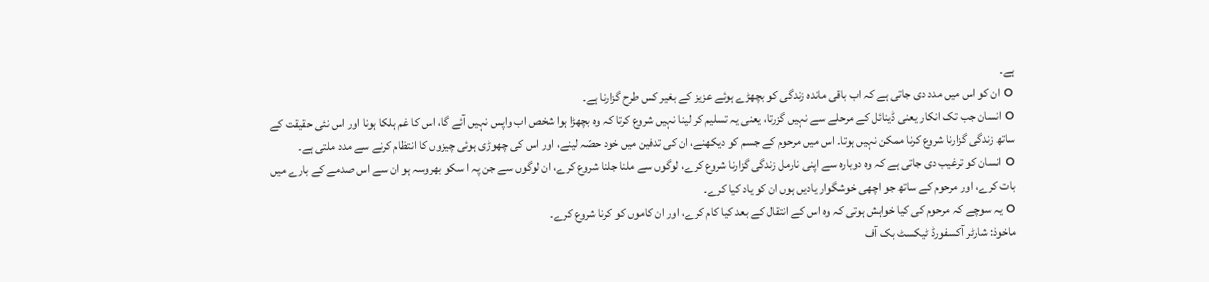ہے۔
o ان کو اس میں مدد دی جاتی ہے کہ اب باقی ماندہ زندگی کو بچھڑے ہوئے عزیز کے بغیر کس طرح گزارنا ہے۔
o انسان جب تک انکار یعنی ڈینائل کے مرحلے سے نہیں گزرتا، یعنی یہ تسلیم کر لینا نہیں شروع کرتا کہ وہ بچھڑا ہوا شخص اب واپس نہیں آئے گا، اس کا غم ہلکا ہونا اور اس نئی حقیقت کے ساتھ زندگی گزارنا شروع کرنا ممکن نہیں ہوتا۔ اس میں مرحوم کے جسم کو دیکھنے، ان کی تدفین میں خود حصّہ لینے، اور اس کی چھوڑی ہوئی چیزوں کا انتظام کرنے سے مدد ملتی ہے۔
o انسان کو ترغیب دی جاتی ہے کہ وہ دوبارہ سے اپنی نارمل زندگی گزارنا شروع کرے، لوگوں سے ملنا جلنا شروع کرے، ان لوگوں سے جن پہ ا سکو بھروسہ ہو ان سے اس صدمے کے بارے میں بات کرے، اور مرحوم کے ساتھ جو اچھی خوشگوار یادیں ہوں ان کو یاد کیا کرے۔
o یہ سوچے کہ مرحوم کی کیا خواہش ہوتی کہ وہ اس کے انتقال کے بعد کیا کام کرے، اور ان کاموں کو کرنا شروع کرے۔
ماخوذ: شارٹر آکسفورڈ ٹیکسٹ بک آف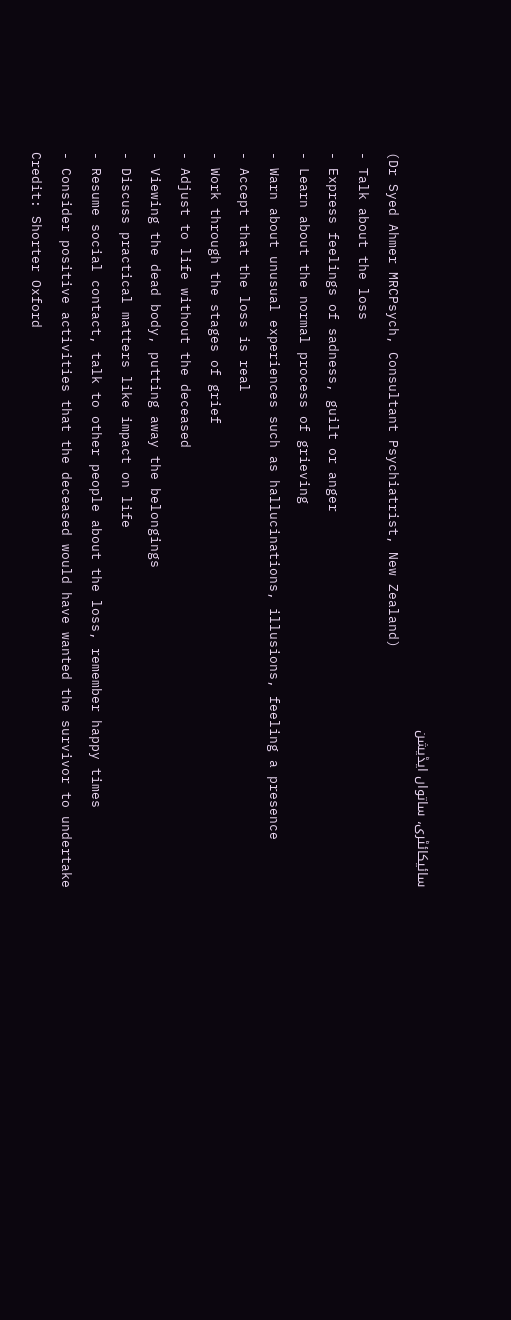سائیکائٹری، ساتواں ایڈیشن
(Dr Syed Ahmer MRCPsych, Consultant Psychiatrist, New Zealand)
- Talk about the loss
- Express feelings of sadness, guilt or anger
- Learn about the normal process of grieving
- Warn about unusual experiences such as hallucinations, illusions, feeling a presence
- Accept that the loss is real
- Work through the stages of grief
- Adjust to life without the deceased
- Viewing the dead body, putting away the belongings
- Discuss practical matters like impact on life
- Resume social contact, talk to other people about the loss, remember happy times
- Consider positive activities that the deceased would have wanted the survivor to undertake
Credit: Shorter Oxford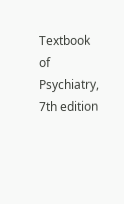Textbook of Psychiatry, 7th edition